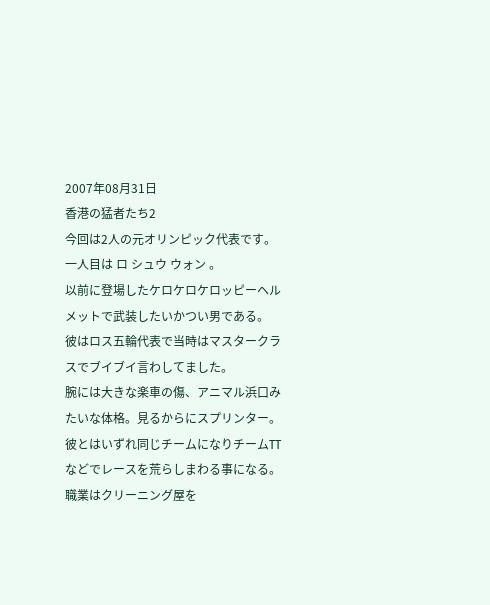2007年08月31日
香港の猛者たち2
今回は2人の元オリンピック代表です。
一人目は ロ シュウ ウォン 。
以前に登場したケロケロケロッピーヘルメットで武装したいかつい男である。
彼はロス五輪代表で当時はマスタークラスでブイブイ言わしてました。
腕には大きな楽車の傷、アニマル浜口みたいな体格。見るからにスプリンター。
彼とはいずれ同じチームになりチームTTなどでレースを荒らしまわる事になる。
職業はクリーニング屋を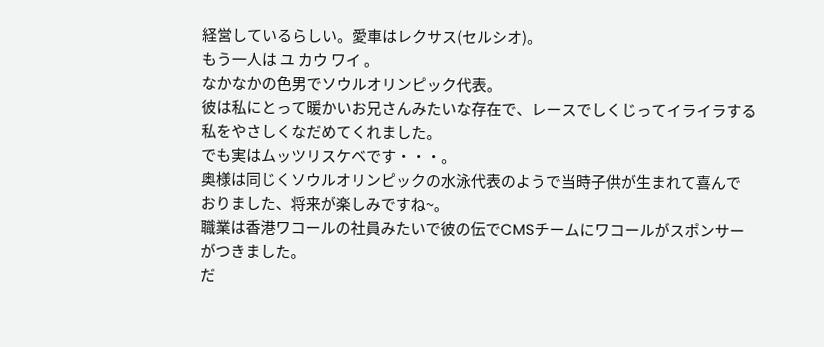経営しているらしい。愛車はレクサス(セルシオ)。
もう一人は ユ カウ ワイ 。
なかなかの色男でソウルオリンピック代表。
彼は私にとって暖かいお兄さんみたいな存在で、レースでしくじってイライラする
私をやさしくなだめてくれました。
でも実はムッツリスケベです・・・。
奥様は同じくソウルオリンピックの水泳代表のようで当時子供が生まれて喜んで
おりました、将来が楽しみですね~。
職業は香港ワコールの社員みたいで彼の伝でCMSチームにワコールがスポンサー
がつきました。
だ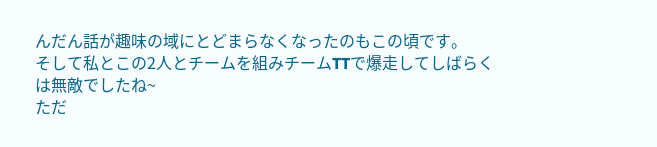んだん話が趣味の域にとどまらなくなったのもこの頃です。
そして私とこの2人とチームを組みチームTTで爆走してしばらくは無敵でしたね~
ただ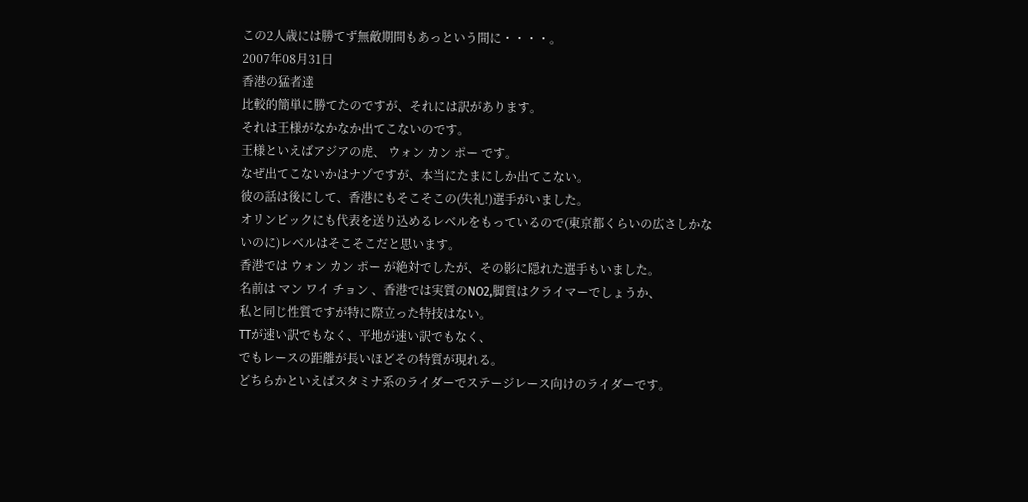この2人歳には勝てず無敵期間もあっという間に・・・・。
2007年08月31日
香港の猛者達
比較的簡単に勝てたのですが、それには訳があります。
それは王様がなかなか出てこないのです。
王様といえばアジアの虎、 ウォン カン ポー です。
なぜ出てこないかはナゾですが、本当にたまにしか出てこない。
彼の話は後にして、香港にもそこそこの(失礼!)選手がいました。
オリンピックにも代表を送り込めるレベルをもっているので(東京都くらいの広さしかな
いのに)レベルはそこそこだと思います。
香港では ウォン カン ポー が絶対でしたが、その影に隠れた選手もいました。
名前は マン ワイ チョン 、香港では実質のNO2,脚質はクライマーでしょうか、
私と同じ性質ですが特に際立った特技はない。
TTが速い訳でもなく、平地が速い訳でもなく、
でもレースの距離が長いほどその特質が現れる。
どちらかといえばスタミナ系のライダーでステージレース向けのライダーです。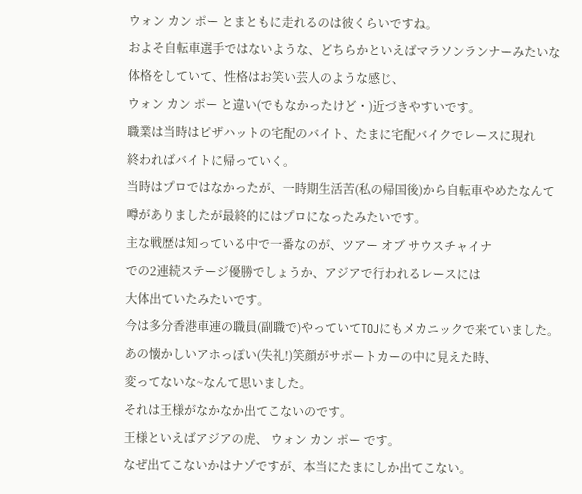ウォン カン ポー とまともに走れるのは彼くらいですね。
およそ自転車選手ではないような、どちらかといえばマラソンランナーみたいな
体格をしていて、性格はお笑い芸人のような感じ、
ウォン カン ポー と違い(でもなかったけど・)近づきやすいです。
職業は当時はピザハットの宅配のバイト、たまに宅配バイクでレースに現れ
終わればバイトに帰っていく。
当時はプロではなかったが、一時期生活苦(私の帰国後)から自転車やめたなんて
噂がありましたが最終的にはプロになったみたいです。
主な戦歴は知っている中で一番なのが、ツアー オブ サウスチャイナ
での2連続ステージ優勝でしょうか、アジアで行われるレースには
大体出ていたみたいです。
今は多分香港車連の職員(副職で)やっていてTOJにもメカニックで来ていました。
あの懐かしいアホっぽい(失礼!)笑顔がサポートカーの中に見えた時、
変ってないな~なんて思いました。
それは王様がなかなか出てこないのです。
王様といえばアジアの虎、 ウォン カン ポー です。
なぜ出てこないかはナゾですが、本当にたまにしか出てこない。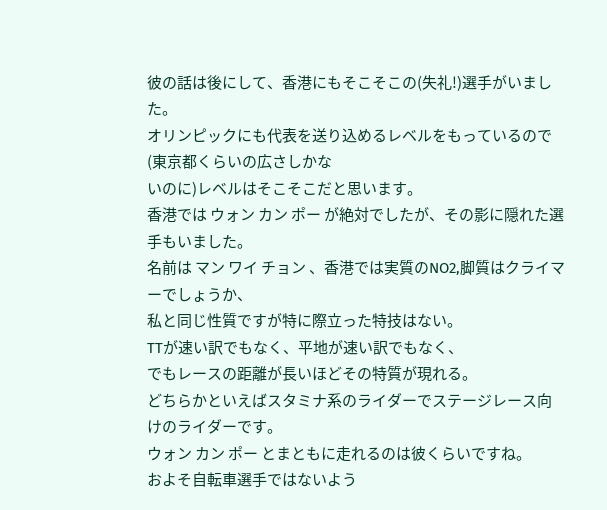彼の話は後にして、香港にもそこそこの(失礼!)選手がいました。
オリンピックにも代表を送り込めるレベルをもっているので(東京都くらいの広さしかな
いのに)レベルはそこそこだと思います。
香港では ウォン カン ポー が絶対でしたが、その影に隠れた選手もいました。
名前は マン ワイ チョン 、香港では実質のNO2,脚質はクライマーでしょうか、
私と同じ性質ですが特に際立った特技はない。
TTが速い訳でもなく、平地が速い訳でもなく、
でもレースの距離が長いほどその特質が現れる。
どちらかといえばスタミナ系のライダーでステージレース向けのライダーです。
ウォン カン ポー とまともに走れるのは彼くらいですね。
およそ自転車選手ではないよう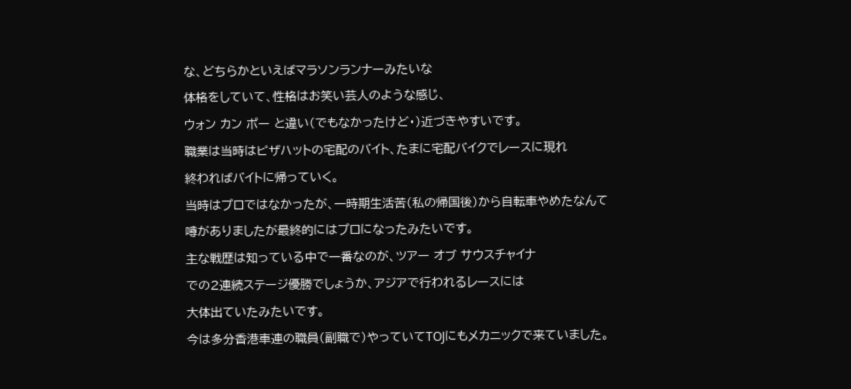な、どちらかといえばマラソンランナーみたいな
体格をしていて、性格はお笑い芸人のような感じ、
ウォン カン ポー と違い(でもなかったけど・)近づきやすいです。
職業は当時はピザハットの宅配のバイト、たまに宅配バイクでレースに現れ
終わればバイトに帰っていく。
当時はプロではなかったが、一時期生活苦(私の帰国後)から自転車やめたなんて
噂がありましたが最終的にはプロになったみたいです。
主な戦歴は知っている中で一番なのが、ツアー オブ サウスチャイナ
での2連続ステージ優勝でしょうか、アジアで行われるレースには
大体出ていたみたいです。
今は多分香港車連の職員(副職で)やっていてTOJにもメカニックで来ていました。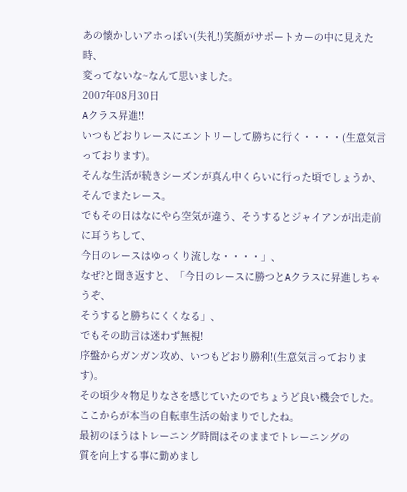あの懐かしいアホっぽい(失礼!)笑顔がサポートカーの中に見えた時、
変ってないな~なんて思いました。
2007年08月30日
Aクラス昇進!!
いつもどおりレースにエントリーして勝ちに行く・・・・(生意気言っております)。
そんな生活が続きシーズンが真ん中くらいに行った頃でしょうか、そんでまたレース。
でもその日はなにやら空気が違う、そうするとジャイアンが出走前に耳うちして、
今日のレースはゆっくり流しな・・・・」、
なぜ?と聞き返すと、「今日のレースに勝つとAクラスに昇進しちゃうぞ、
そうすると勝ちにくくなる」、
でもその助言は迷わず無視!
序盤からガンガン攻め、いつもどおり勝利!(生意気言っております)。
その頃少々物足りなさを感じていたのでちょうど良い機会でした。
ここからが本当の自転車生活の始まりでしたね。
最初のほうはトレーニング時間はそのままでトレーニングの
質を向上する事に勤めまし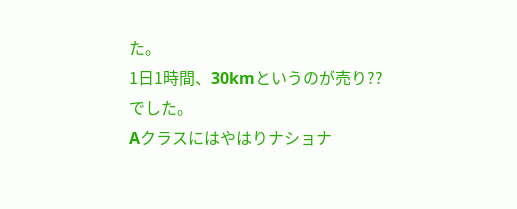た。
1日1時間、30kmというのが売り??でした。
Aクラスにはやはりナショナ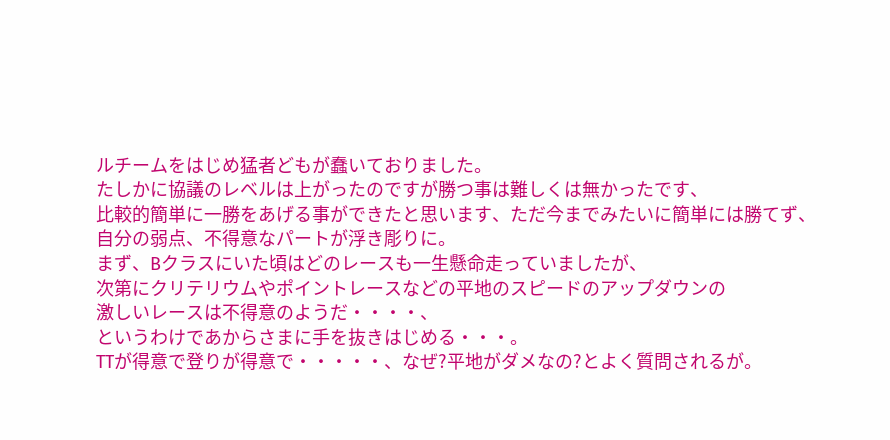ルチームをはじめ猛者どもが蠢いておりました。
たしかに協議のレベルは上がったのですが勝つ事は難しくは無かったです、
比較的簡単に一勝をあげる事ができたと思います、ただ今までみたいに簡単には勝てず、
自分の弱点、不得意なパートが浮き彫りに。
まず、Bクラスにいた頃はどのレースも一生懸命走っていましたが、
次第にクリテリウムやポイントレースなどの平地のスピードのアップダウンの
激しいレースは不得意のようだ・・・・、
というわけであからさまに手を抜きはじめる・・・。
TTが得意で登りが得意で・・・・・、なぜ?平地がダメなの?とよく質問されるが。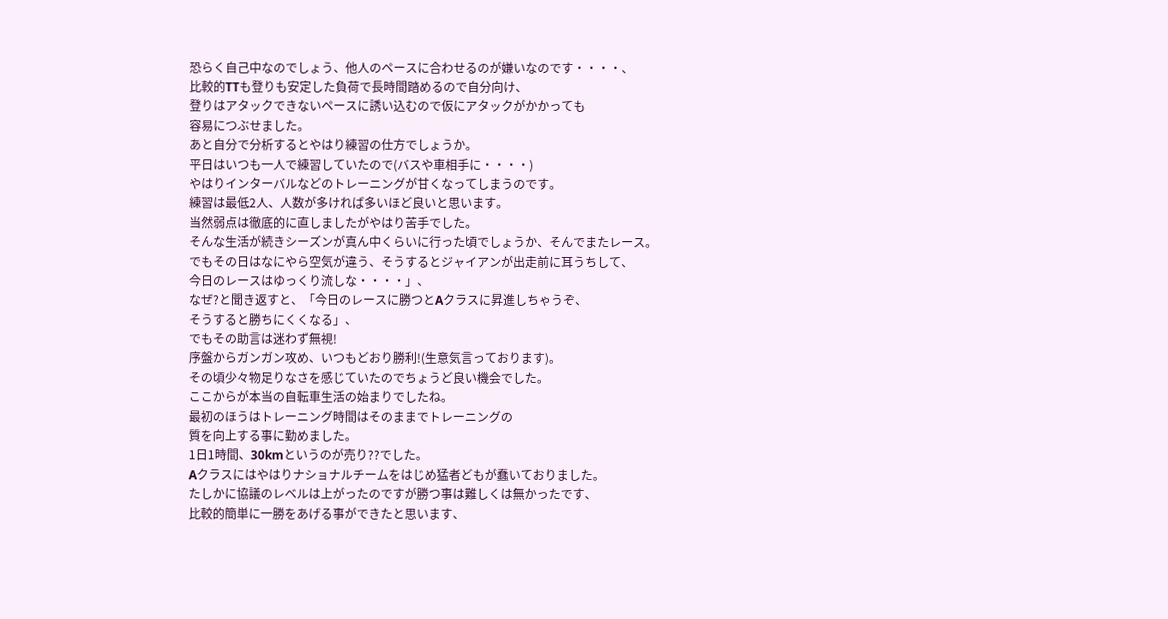恐らく自己中なのでしょう、他人のペースに合わせるのが嫌いなのです・・・・、
比較的TTも登りも安定した負荷で長時間踏めるので自分向け、
登りはアタックできないペースに誘い込むので仮にアタックがかかっても
容易につぶせました。
あと自分で分析するとやはり練習の仕方でしょうか。
平日はいつも一人で練習していたので(バスや車相手に・・・・)
やはりインターバルなどのトレーニングが甘くなってしまうのです。
練習は最低2人、人数が多ければ多いほど良いと思います。
当然弱点は徹底的に直しましたがやはり苦手でした。
そんな生活が続きシーズンが真ん中くらいに行った頃でしょうか、そんでまたレース。
でもその日はなにやら空気が違う、そうするとジャイアンが出走前に耳うちして、
今日のレースはゆっくり流しな・・・・」、
なぜ?と聞き返すと、「今日のレースに勝つとAクラスに昇進しちゃうぞ、
そうすると勝ちにくくなる」、
でもその助言は迷わず無視!
序盤からガンガン攻め、いつもどおり勝利!(生意気言っております)。
その頃少々物足りなさを感じていたのでちょうど良い機会でした。
ここからが本当の自転車生活の始まりでしたね。
最初のほうはトレーニング時間はそのままでトレーニングの
質を向上する事に勤めました。
1日1時間、30kmというのが売り??でした。
Aクラスにはやはりナショナルチームをはじめ猛者どもが蠢いておりました。
たしかに協議のレベルは上がったのですが勝つ事は難しくは無かったです、
比較的簡単に一勝をあげる事ができたと思います、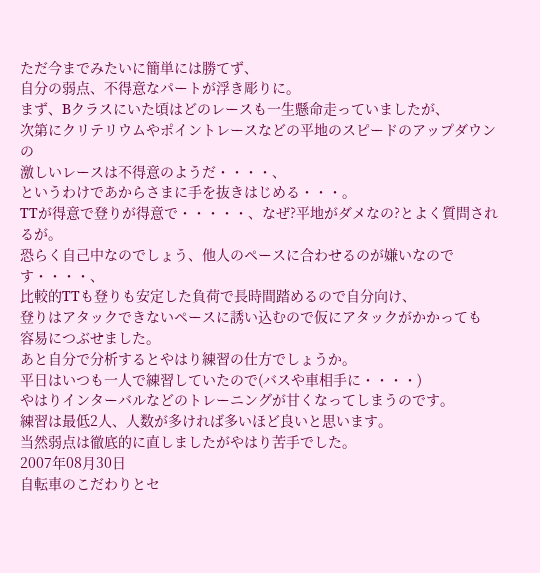ただ今までみたいに簡単には勝てず、
自分の弱点、不得意なパートが浮き彫りに。
まず、Bクラスにいた頃はどのレースも一生懸命走っていましたが、
次第にクリテリウムやポイントレースなどの平地のスピードのアップダウンの
激しいレースは不得意のようだ・・・・、
というわけであからさまに手を抜きはじめる・・・。
TTが得意で登りが得意で・・・・・、なぜ?平地がダメなの?とよく質問されるが。
恐らく自己中なのでしょう、他人のペースに合わせるのが嫌いなのです・・・・、
比較的TTも登りも安定した負荷で長時間踏めるので自分向け、
登りはアタックできないペースに誘い込むので仮にアタックがかかっても
容易につぶせました。
あと自分で分析するとやはり練習の仕方でしょうか。
平日はいつも一人で練習していたので(バスや車相手に・・・・)
やはりインターバルなどのトレーニングが甘くなってしまうのです。
練習は最低2人、人数が多ければ多いほど良いと思います。
当然弱点は徹底的に直しましたがやはり苦手でした。
2007年08月30日
自転車のこだわりとセ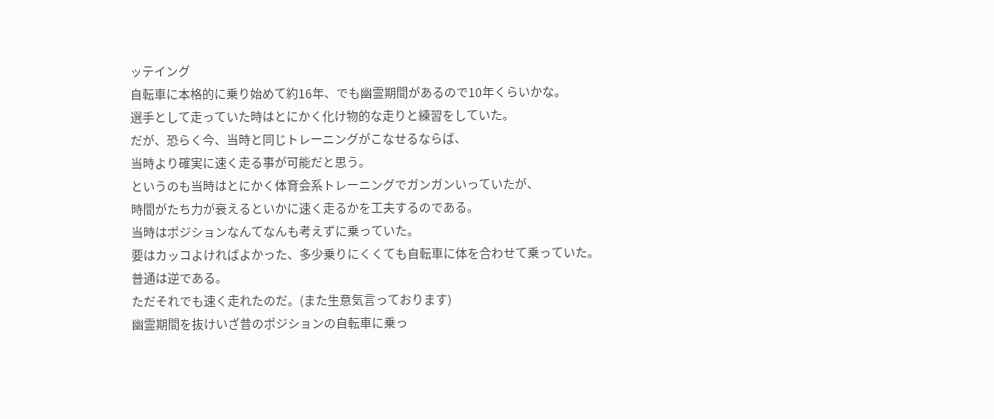ッテイング
自転車に本格的に乗り始めて約16年、でも幽霊期間があるので10年くらいかな。
選手として走っていた時はとにかく化け物的な走りと練習をしていた。
だが、恐らく今、当時と同じトレーニングがこなせるならば、
当時より確実に速く走る事が可能だと思う。
というのも当時はとにかく体育会系トレーニングでガンガンいっていたが、
時間がたち力が衰えるといかに速く走るかを工夫するのである。
当時はポジションなんてなんも考えずに乗っていた。
要はカッコよければよかった、多少乗りにくくても自転車に体を合わせて乗っていた。
普通は逆である。
ただそれでも速く走れたのだ。(また生意気言っております)
幽霊期間を抜けいざ昔のポジションの自転車に乗っ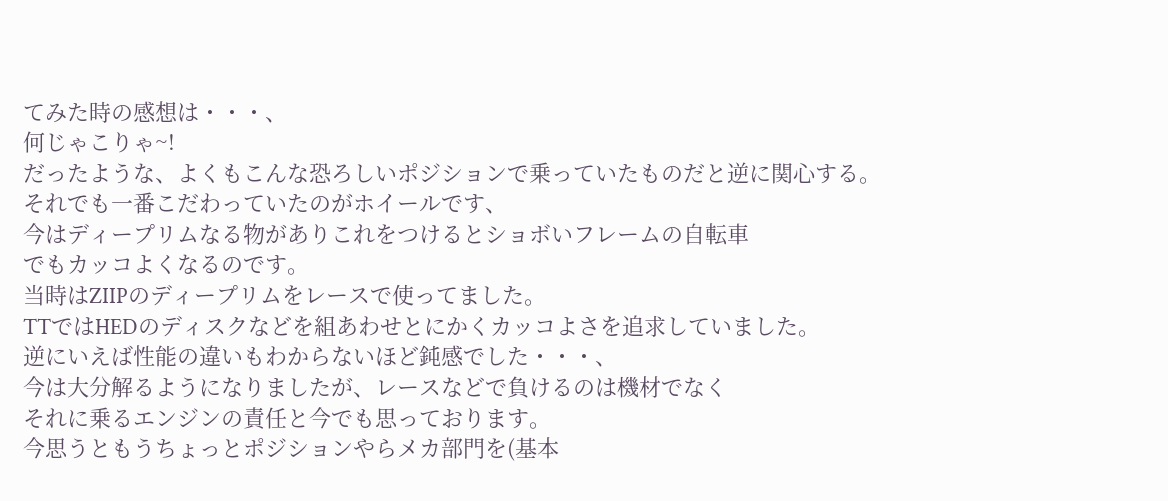てみた時の感想は・・・、
何じゃこりゃ~!
だったような、よくもこんな恐ろしいポジションで乗っていたものだと逆に関心する。
それでも一番こだわっていたのがホイールです、
今はディープリムなる物がありこれをつけるとショボいフレームの自転車
でもカッコよくなるのです。
当時はZIIPのディープリムをレースで使ってました。
TTではHEDのディスクなどを組あわせとにかくカッコよさを追求していました。
逆にいえば性能の違いもわからないほど鈍感でした・・・、
今は大分解るようになりましたが、レースなどで負けるのは機材でなく
それに乗るエンジンの責任と今でも思っております。
今思うともうちょっとポジションやらメカ部門を(基本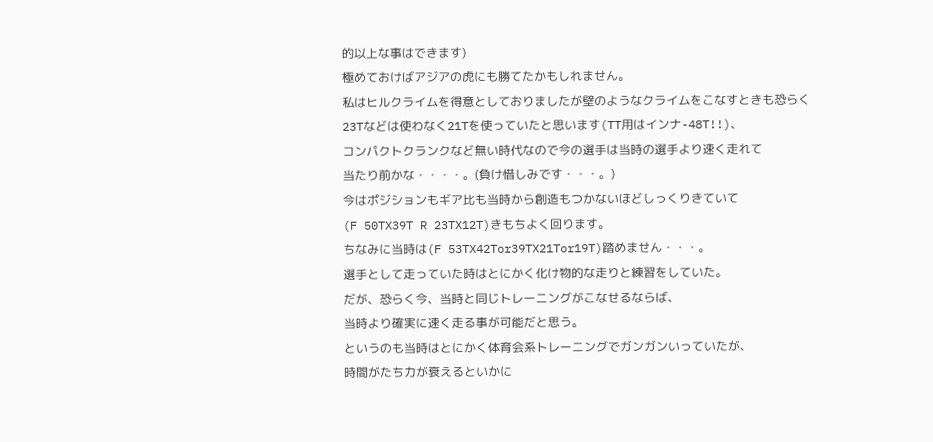的以上な事はできます)
極めておけばアジアの虎にも勝てたかもしれません。
私はヒルクライムを得意としておりましたが壁のようなクライムをこなすときも恐らく
23Tなどは使わなく21Tを使っていたと思います(TT用はインナ-48T!!)、
コンパクトクランクなど無い時代なので今の選手は当時の選手より速く走れて
当たり前かな・・・・。(負け惜しみです・・・。)
今はポジションもギア比も当時から創造もつかないほどしっくりきていて
(F 50TX39T R 23TX12T)きもちよく回ります。
ちなみに当時は(F 53TX42Tor39TX21Tor19T)踏めません・・・。
選手として走っていた時はとにかく化け物的な走りと練習をしていた。
だが、恐らく今、当時と同じトレーニングがこなせるならば、
当時より確実に速く走る事が可能だと思う。
というのも当時はとにかく体育会系トレーニングでガンガンいっていたが、
時間がたち力が衰えるといかに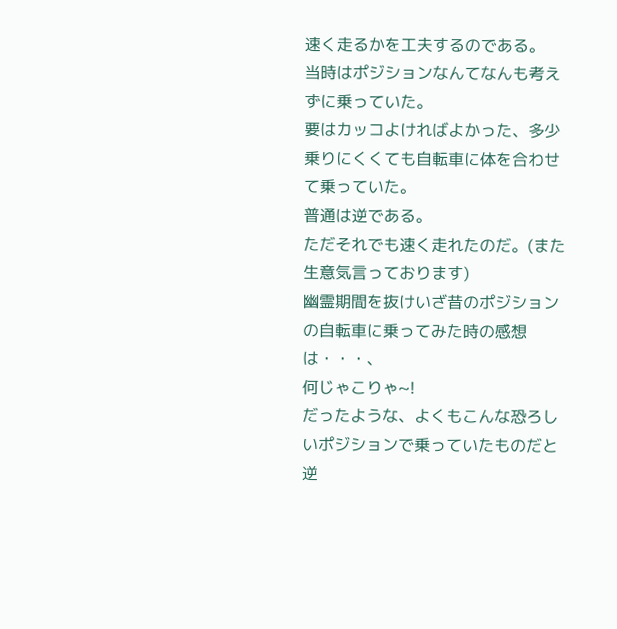速く走るかを工夫するのである。
当時はポジションなんてなんも考えずに乗っていた。
要はカッコよければよかった、多少乗りにくくても自転車に体を合わせて乗っていた。
普通は逆である。
ただそれでも速く走れたのだ。(また生意気言っております)
幽霊期間を抜けいざ昔のポジションの自転車に乗ってみた時の感想は・・・、
何じゃこりゃ~!
だったような、よくもこんな恐ろしいポジションで乗っていたものだと逆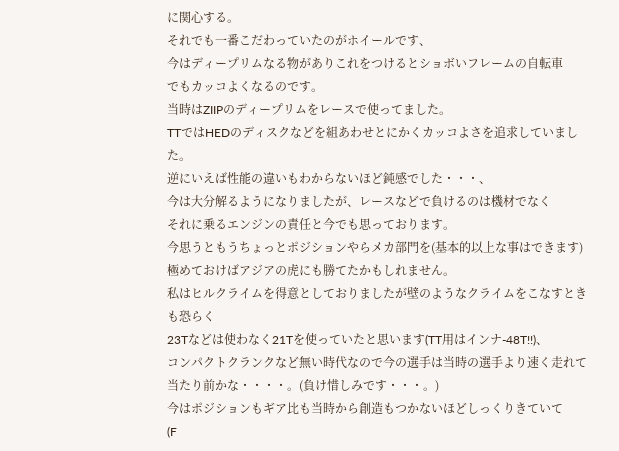に関心する。
それでも一番こだわっていたのがホイールです、
今はディープリムなる物がありこれをつけるとショボいフレームの自転車
でもカッコよくなるのです。
当時はZIIPのディープリムをレースで使ってました。
TTではHEDのディスクなどを組あわせとにかくカッコよさを追求していました。
逆にいえば性能の違いもわからないほど鈍感でした・・・、
今は大分解るようになりましたが、レースなどで負けるのは機材でなく
それに乗るエンジンの責任と今でも思っております。
今思うともうちょっとポジションやらメカ部門を(基本的以上な事はできます)
極めておけばアジアの虎にも勝てたかもしれません。
私はヒルクライムを得意としておりましたが壁のようなクライムをこなすときも恐らく
23Tなどは使わなく21Tを使っていたと思います(TT用はインナ-48T!!)、
コンパクトクランクなど無い時代なので今の選手は当時の選手より速く走れて
当たり前かな・・・・。(負け惜しみです・・・。)
今はポジションもギア比も当時から創造もつかないほどしっくりきていて
(F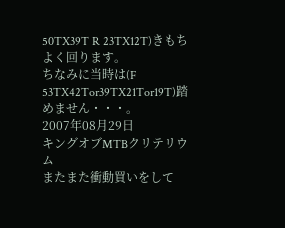50TX39T R 23TX12T)きもちよく回ります。
ちなみに当時は(F 53TX42Tor39TX21Tor19T)踏めません・・・。
2007年08月29日
キングオブMTBクリテリウム
またまた衝動買いをして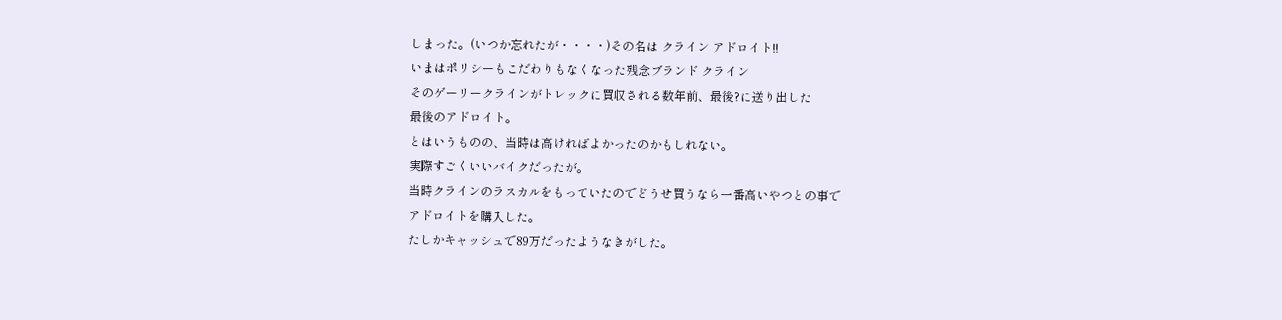しまった。(いつか忘れたが・・・・)その名は クライン アドロイト!!
いまはポリシーもこだわりもなくなった残念ブランド クライン
そのゲーリークラインがトレックに買収される数年前、最後?に送り出した
最後のアドロイト。
とはいうものの、当時は高ければよかったのかもしれない。
実際すごくいいバイクだったが。
当時クラインのラスカルをもっていたのでどうせ買うなら一番高いやつとの事で
アドロイトを購入した。
たしかキャッシュで89万だったようなきがした。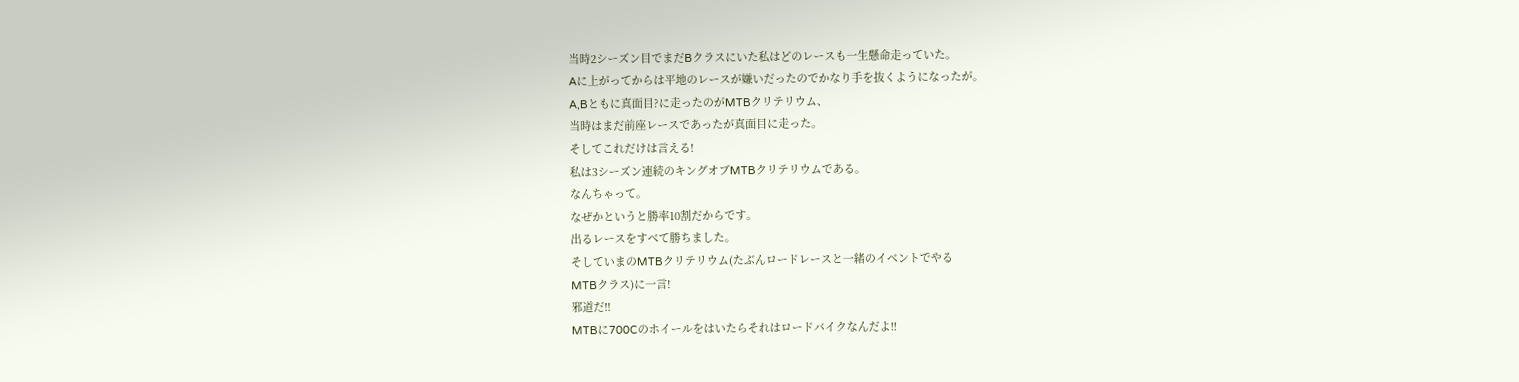当時2シーズン目でまだBクラスにいた私はどのレースも一生懸命走っていた。
Aに上がってからは平地のレースが嫌いだったのでかなり手を抜くようになったが。
A,Bともに真面目?に走ったのがMTBクリテリウム、
当時はまだ前座レースであったが真面目に走った。
そしてこれだけは言える!
私は3シーズン連続のキングオブMTBクリテリウムである。
なんちゃって。
なぜかというと勝率10割だからです。
出るレースをすべて勝ちました。
そしていまのMTBクリテリウム(たぶんロードレースと一緒のイベントでやる
MTBクラス)に一言!
邪道だ!!
MTBに700Cのホイールをはいたらそれはロードバイクなんだよ!!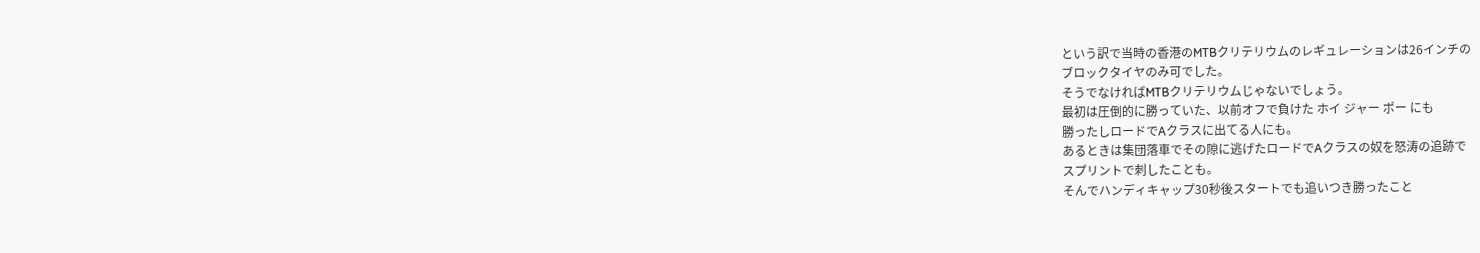という訳で当時の香港のMTBクリテリウムのレギュレーションは26インチの
ブロックタイヤのみ可でした。
そうでなければMTBクリテリウムじゃないでしょう。
最初は圧倒的に勝っていた、以前オフで負けた ホイ ジャー ポー にも
勝ったしロードでAクラスに出てる人にも。
あるときは集団落車でその隙に逃げたロードでAクラスの奴を怒涛の追跡で
スプリントで刺したことも。
そんでハンディキャップ30秒後スタートでも追いつき勝ったこと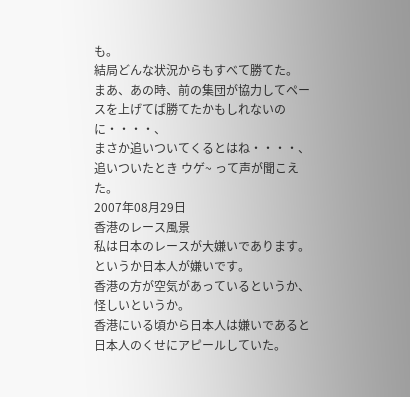も。
結局どんな状況からもすべて勝てた。
まあ、あの時、前の集団が協力してペースを上げてば勝てたかもしれないのに・・・・、
まさか追いついてくるとはね・・・・、
追いついたとき ウゲ~ って声が聞こえた。
2007年08月29日
香港のレース風景
私は日本のレースが大嫌いであります。
というか日本人が嫌いです。
香港の方が空気があっているというか、怪しいというか。
香港にいる頃から日本人は嫌いであると日本人のくせにアピールしていた。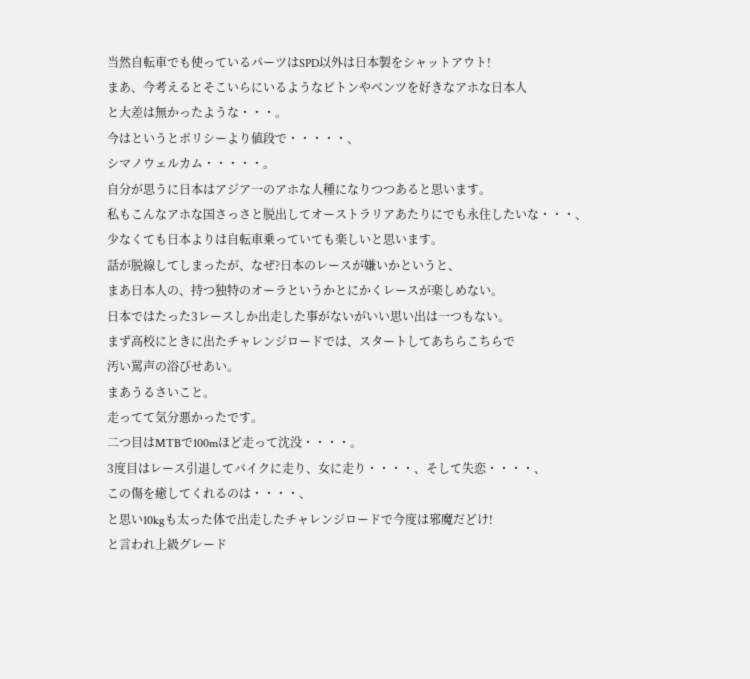当然自転車でも使っているパーツはSPD以外は日本製をシャットアウト!
まあ、今考えるとそこいらにいるようなビトンやベンツを好きなアホな日本人
と大差は無かったような・・・。
今はというとポリシーより値段で・・・・・、
シマノウェルカム・・・・・。
自分が思うに日本はアジア一のアホな人種になりつつあると思います。
私もこんなアホな国さっさと脱出してオーストラリアあたりにでも永住したいな・・・、
少なくても日本よりは自転車乗っていても楽しいと思います。
話が脱線してしまったが、なぜ?日本のレースが嫌いかというと、
まあ日本人の、持つ独特のオーラというかとにかくレースが楽しめない。
日本ではたった3レースしか出走した事がないがいい思い出は一つもない。
まず高校にときに出たチャレンジロードでは、スタートしてあちらこちらで
汚い罵声の浴びせあい。
まあうるさいこと。
走ってて気分悪かったです。
二つ目はMTBで100mほど走って沈没・・・・。
3度目はレース引退してバイクに走り、女に走り・・・・、そして失恋・・・・、
この傷を癒してくれるのは・・・・、
と思い10kgも太った体で出走したチャレンジロードで今度は邪魔だどけ!
と言われ上級グレード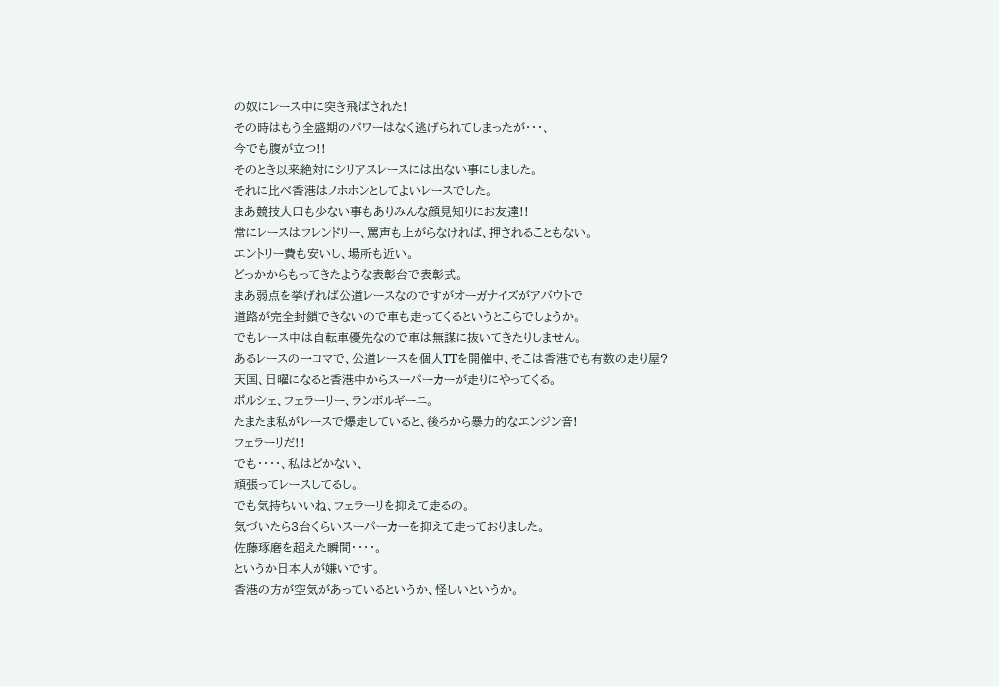の奴にレース中に突き飛ばされた!
その時はもう全盛期のパワーはなく逃げられてしまったが・・・、
今でも腹が立つ!!
そのとき以来絶対にシリアスレースには出ない事にしました。
それに比べ香港はノホホンとしてよいレースでした。
まあ競技人口も少ない事もありみんな顔見知りにお友達!!
常にレースはフレンドリー、罵声も上がらなければ、押されることもない。
エントリー費も安いし、場所も近い。
どっかからもってきたような表彰台で表彰式。
まあ弱点を挙げれば公道レースなのですがオーガナイズがアバウトで
道路が完全封鎖できないので車も走ってくるというとこらでしょうか。
でもレース中は自転車優先なので車は無謀に抜いてきたりしません。
あるレースの一コマで、公道レースを個人TTを開催中、そこは香港でも有数の走り屋?
天国、日曜になると香港中からスーパーカーが走りにやってくる。
ポルシェ、フェラーリー、ランボルギーニ。
たまたま私がレースで爆走していると、後ろから暴力的なエンジン音!
フェラーリだ!!
でも・・・・、私はどかない、
頑張ってレースしてるし。
でも気持ちいいね、フェラーリを抑えて走るの。
気づいたら3台くらいスーパーカーを抑えて走っておりました。
佐藤琢磨を超えた瞬間・・・・。
というか日本人が嫌いです。
香港の方が空気があっているというか、怪しいというか。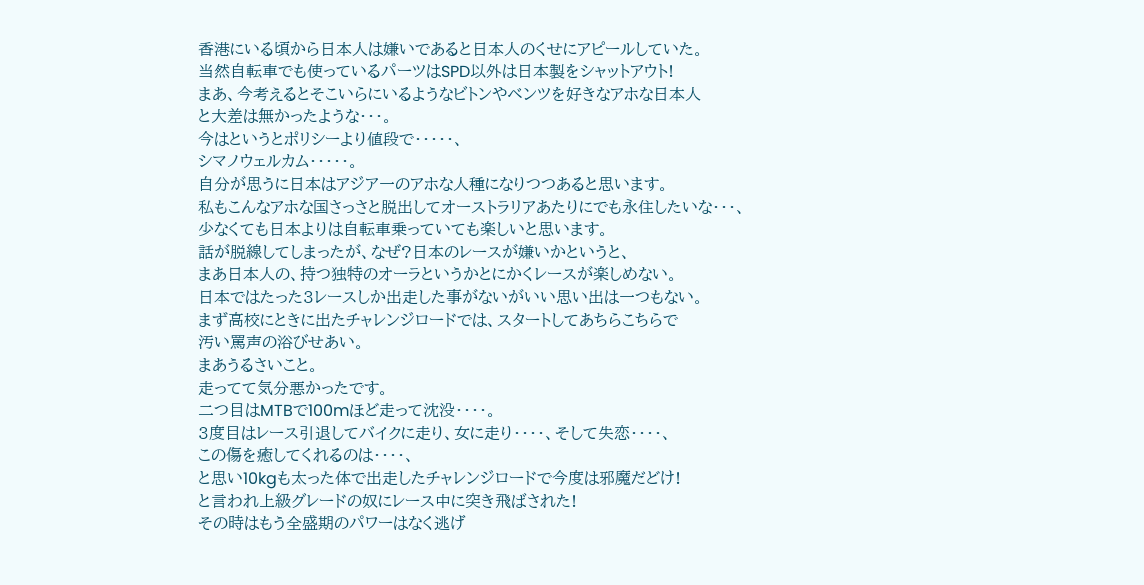香港にいる頃から日本人は嫌いであると日本人のくせにアピールしていた。
当然自転車でも使っているパーツはSPD以外は日本製をシャットアウト!
まあ、今考えるとそこいらにいるようなビトンやベンツを好きなアホな日本人
と大差は無かったような・・・。
今はというとポリシーより値段で・・・・・、
シマノウェルカム・・・・・。
自分が思うに日本はアジア一のアホな人種になりつつあると思います。
私もこんなアホな国さっさと脱出してオーストラリアあたりにでも永住したいな・・・、
少なくても日本よりは自転車乗っていても楽しいと思います。
話が脱線してしまったが、なぜ?日本のレースが嫌いかというと、
まあ日本人の、持つ独特のオーラというかとにかくレースが楽しめない。
日本ではたった3レースしか出走した事がないがいい思い出は一つもない。
まず高校にときに出たチャレンジロードでは、スタートしてあちらこちらで
汚い罵声の浴びせあい。
まあうるさいこと。
走ってて気分悪かったです。
二つ目はMTBで100mほど走って沈没・・・・。
3度目はレース引退してバイクに走り、女に走り・・・・、そして失恋・・・・、
この傷を癒してくれるのは・・・・、
と思い10kgも太った体で出走したチャレンジロードで今度は邪魔だどけ!
と言われ上級グレードの奴にレース中に突き飛ばされた!
その時はもう全盛期のパワーはなく逃げ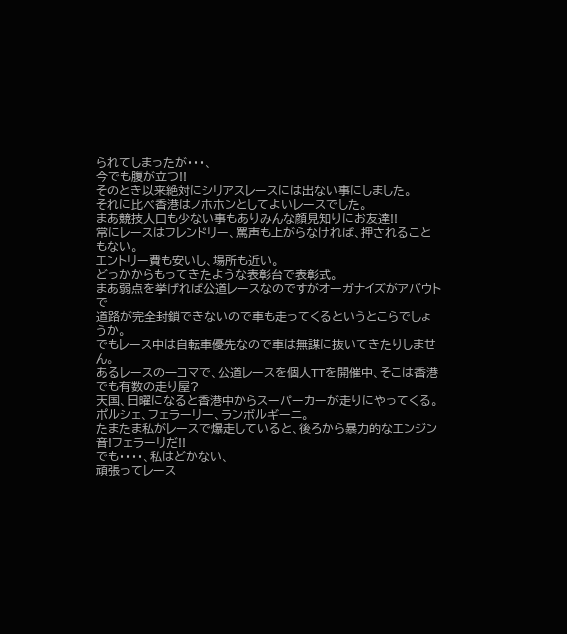られてしまったが・・・、
今でも腹が立つ!!
そのとき以来絶対にシリアスレースには出ない事にしました。
それに比べ香港はノホホンとしてよいレースでした。
まあ競技人口も少ない事もありみんな顔見知りにお友達!!
常にレースはフレンドリー、罵声も上がらなければ、押されることもない。
エントリー費も安いし、場所も近い。
どっかからもってきたような表彰台で表彰式。
まあ弱点を挙げれば公道レースなのですがオーガナイズがアバウトで
道路が完全封鎖できないので車も走ってくるというとこらでしょうか。
でもレース中は自転車優先なので車は無謀に抜いてきたりしません。
あるレースの一コマで、公道レースを個人TTを開催中、そこは香港でも有数の走り屋?
天国、日曜になると香港中からスーパーカーが走りにやってくる。
ポルシェ、フェラーリー、ランボルギーニ。
たまたま私がレースで爆走していると、後ろから暴力的なエンジン音!フェラーリだ!!
でも・・・・、私はどかない、
頑張ってレース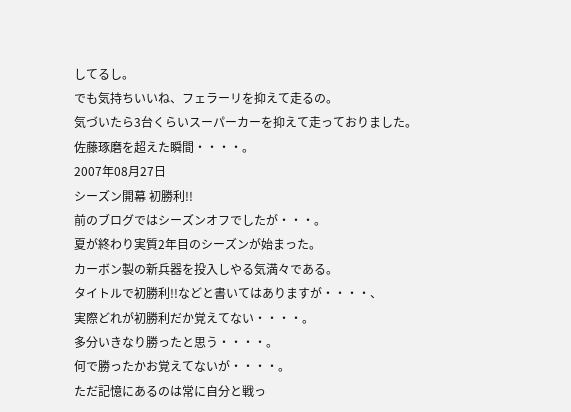してるし。
でも気持ちいいね、フェラーリを抑えて走るの。
気づいたら3台くらいスーパーカーを抑えて走っておりました。
佐藤琢磨を超えた瞬間・・・・。
2007年08月27日
シーズン開幕 初勝利!!
前のブログではシーズンオフでしたが・・・。
夏が終わり実質2年目のシーズンが始まった。
カーボン製の新兵器を投入しやる気満々である。
タイトルで初勝利!!などと書いてはありますが・・・・、
実際どれが初勝利だか覚えてない・・・・。
多分いきなり勝ったと思う・・・・。
何で勝ったかお覚えてないが・・・・。
ただ記憶にあるのは常に自分と戦っ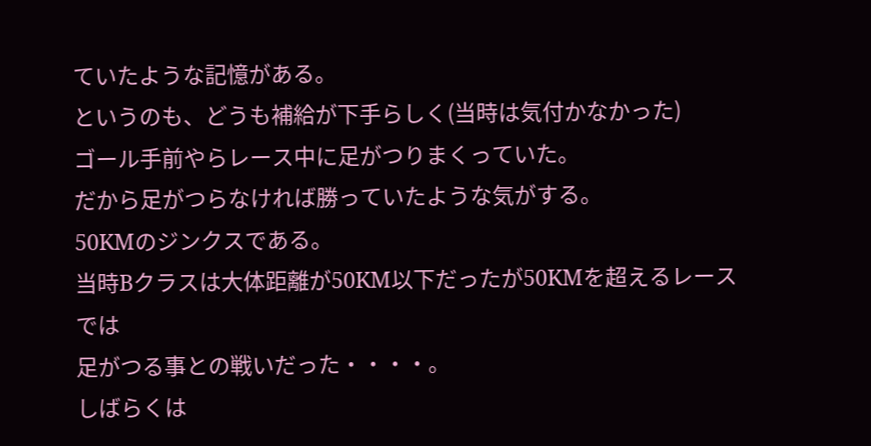ていたような記憶がある。
というのも、どうも補給が下手らしく(当時は気付かなかった)
ゴール手前やらレース中に足がつりまくっていた。
だから足がつらなければ勝っていたような気がする。
50KMのジンクスである。
当時Bクラスは大体距離が50KM以下だったが50KMを超えるレースでは
足がつる事との戦いだった・・・・。
しばらくは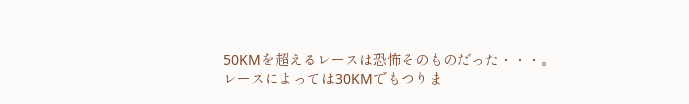50KMを超えるレースは恐怖そのものだった・・・。
レースによっては30KMでもつりま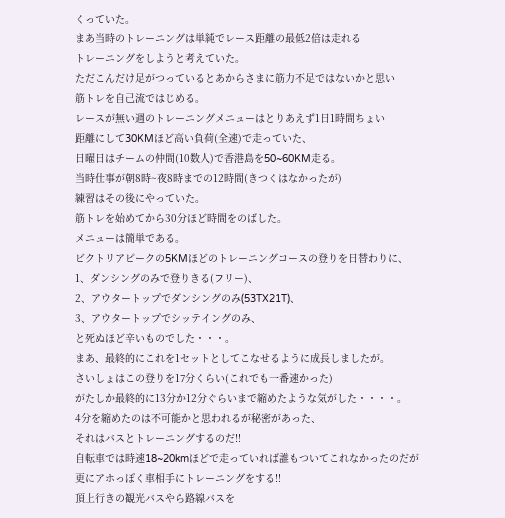くっていた。
まあ当時のトレーニングは単純でレース距離の最低2倍は走れる
トレーニングをしようと考えていた。
ただこんだけ足がつっているとあからさまに筋力不足ではないかと思い
筋トレを自己流ではじめる。
レースが無い週のトレーニングメニューはとりあえず1日1時間ちょい
距離にして30KMほど高い負荷(全速)で走っていた、
日曜日はチームの仲間(10数人)で香港島を50~60KM走る。
当時仕事が朝8時~夜8時までの12時間(きつくはなかったが)
練習はその後にやっていた。
筋トレを始めてから30分ほど時間をのばした。
メニューは簡単である。
ビクトリアピークの5KMほどのトレーニングコースの登りを日替わりに、
1、ダンシングのみで登りきる(フリー)、
2、アウタートップでダンシングのみ(53TX21T)、
3、アウタートップでシッテイングのみ、
と死ぬほど辛いものでした・・・。
まあ、最終的にこれを1セットとしてこなせるように成長しましたが。
さいしょはこの登りを17分くらい(これでも一番速かった)
がたしか最終的に13分か12分ぐらいまで縮めたような気がした・・・・。
4分を縮めたのは不可能かと思われるが秘密があった、
それはバスとトレーニングするのだ!!
自転車では時速18~20kmほどで走っていれば誰もついてこれなかったのだが
更にアホっぽく車相手にトレーニングをする!!
頂上行きの観光バスやら路線バスを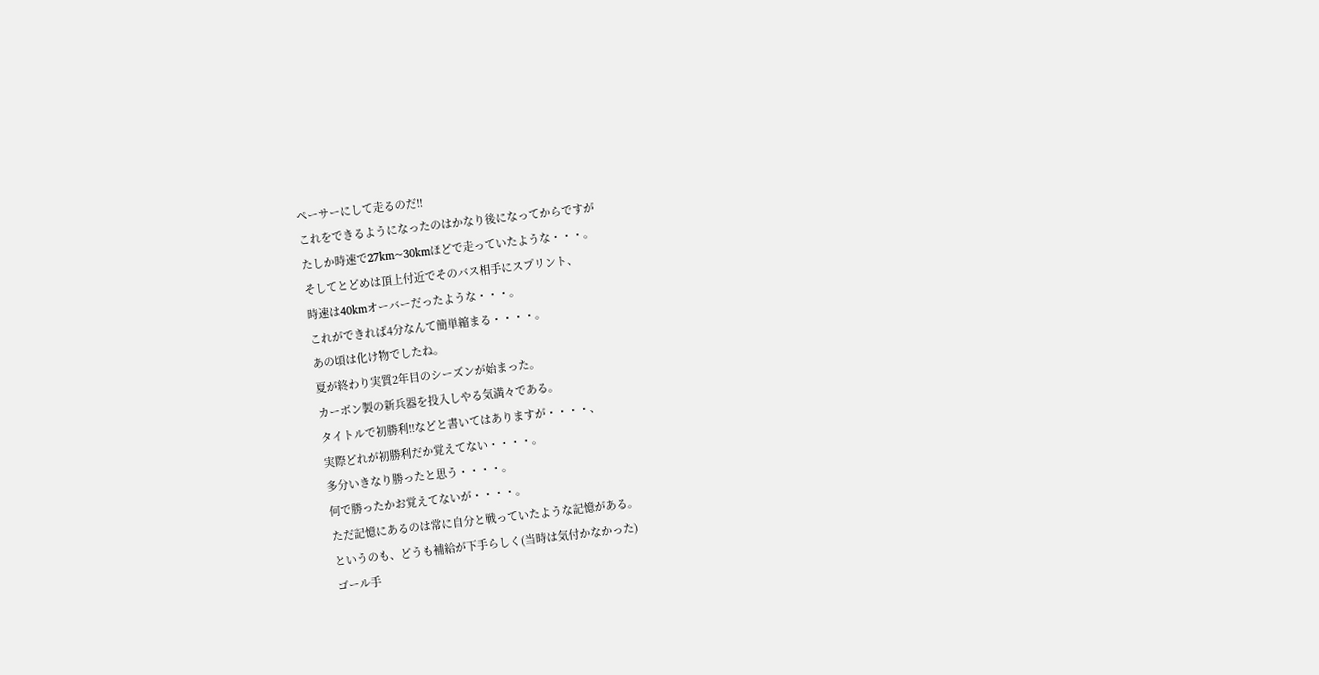ペーサーにして走るのだ!!
これをできるようになったのはかなり後になってからですが
たしか時速で27km~30kmほどで走っていたような・・・。
そしてとどめは頂上付近でそのバス相手にスプリント、
時速は40kmオーバーだったような・・・。
これができれば4分なんて簡単縮まる・・・・。
あの頃は化け物でしたね。
夏が終わり実質2年目のシーズンが始まった。
カーボン製の新兵器を投入しやる気満々である。
タイトルで初勝利!!などと書いてはありますが・・・・、
実際どれが初勝利だか覚えてない・・・・。
多分いきなり勝ったと思う・・・・。
何で勝ったかお覚えてないが・・・・。
ただ記憶にあるのは常に自分と戦っていたような記憶がある。
というのも、どうも補給が下手らしく(当時は気付かなかった)
ゴール手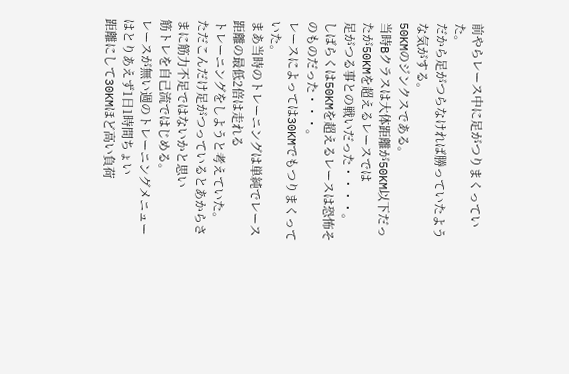前やらレース中に足がつりまくっていた。
だから足がつらなければ勝っていたような気がする。
50KMのジンクスである。
当時Bクラスは大体距離が50KM以下だったが50KMを超えるレースでは
足がつる事との戦いだった・・・・。
しばらくは50KMを超えるレースは恐怖そのものだった・・・。
レースによっては30KMでもつりまくっていた。
まあ当時のトレーニングは単純でレース距離の最低2倍は走れる
トレーニングをしようと考えていた。
ただこんだけ足がつっているとあからさまに筋力不足ではないかと思い
筋トレを自己流ではじめる。
レースが無い週のトレーニングメニューはとりあえず1日1時間ちょい
距離にして30KMほど高い負荷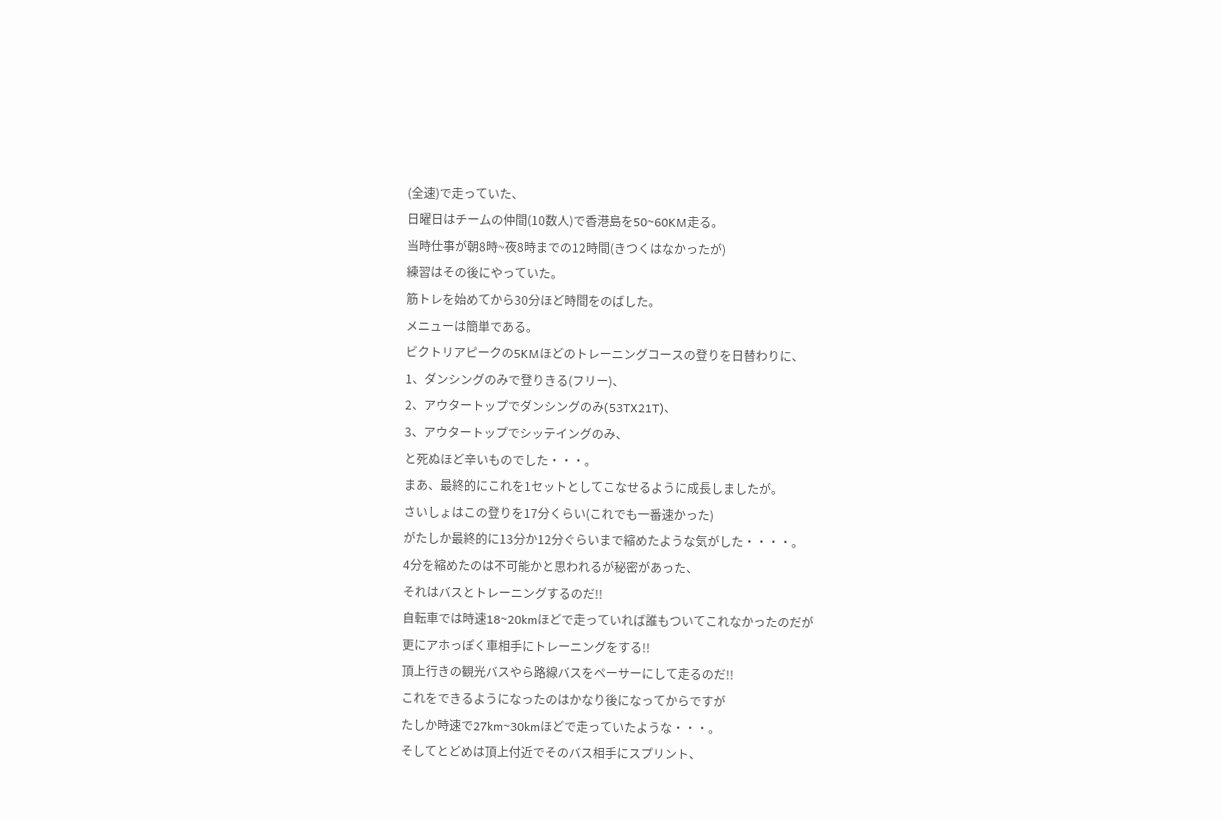(全速)で走っていた、
日曜日はチームの仲間(10数人)で香港島を50~60KM走る。
当時仕事が朝8時~夜8時までの12時間(きつくはなかったが)
練習はその後にやっていた。
筋トレを始めてから30分ほど時間をのばした。
メニューは簡単である。
ビクトリアピークの5KMほどのトレーニングコースの登りを日替わりに、
1、ダンシングのみで登りきる(フリー)、
2、アウタートップでダンシングのみ(53TX21T)、
3、アウタートップでシッテイングのみ、
と死ぬほど辛いものでした・・・。
まあ、最終的にこれを1セットとしてこなせるように成長しましたが。
さいしょはこの登りを17分くらい(これでも一番速かった)
がたしか最終的に13分か12分ぐらいまで縮めたような気がした・・・・。
4分を縮めたのは不可能かと思われるが秘密があった、
それはバスとトレーニングするのだ!!
自転車では時速18~20kmほどで走っていれば誰もついてこれなかったのだが
更にアホっぽく車相手にトレーニングをする!!
頂上行きの観光バスやら路線バスをペーサーにして走るのだ!!
これをできるようになったのはかなり後になってからですが
たしか時速で27km~30kmほどで走っていたような・・・。
そしてとどめは頂上付近でそのバス相手にスプリント、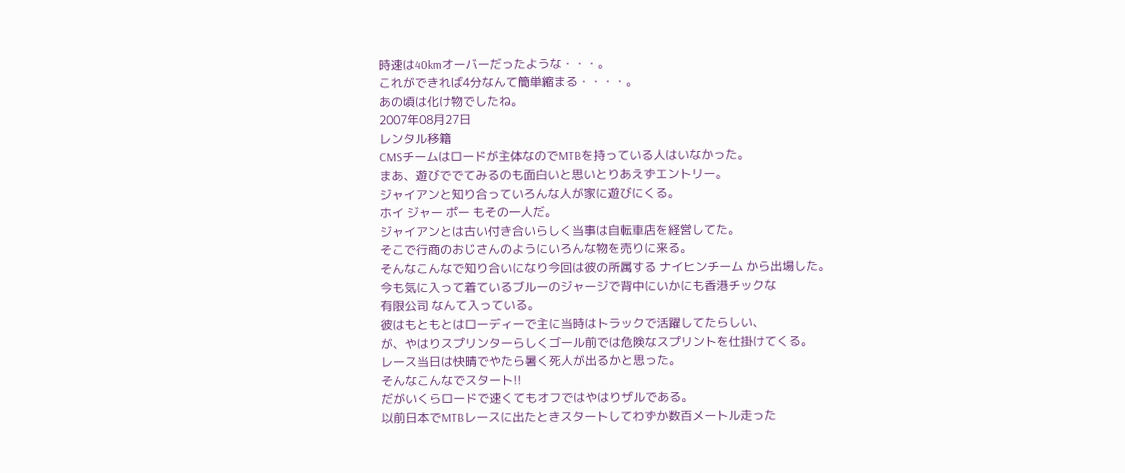時速は40kmオーバーだったような・・・。
これができれば4分なんて簡単縮まる・・・・。
あの頃は化け物でしたね。
2007年08月27日
レンタル移籍
CMSチームはロードが主体なのでMTBを持っている人はいなかった。
まあ、遊びででてみるのも面白いと思いとりあえずエントリー。
ジャイアンと知り合っていろんな人が家に遊びにくる。
ホイ ジャー ポー もその一人だ。
ジャイアンとは古い付き合いらしく当事は自転車店を経営してた。
そこで行商のおじさんのようにいろんな物を売りに来る。
そんなこんなで知り合いになり今回は彼の所属する ナイヒンチーム から出場した。
今も気に入って着ているブルーのジャージで背中にいかにも香港チックな
有限公司 なんて入っている。
彼はもともとはローディーで主に当時はトラックで活躍してたらしい、
が、やはりスプリンターらしくゴール前では危険なスプリントを仕掛けてくる。
レース当日は快晴でやたら暑く死人が出るかと思った。
そんなこんなでスタート!!
だがいくらロードで速くてもオフではやはりザルである。
以前日本でMTBレースに出たときスタートしてわずか数百メートル走った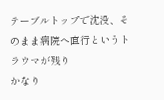テーブルトップで沈没、そのまま病院へ直行というトラウマが残り
かなり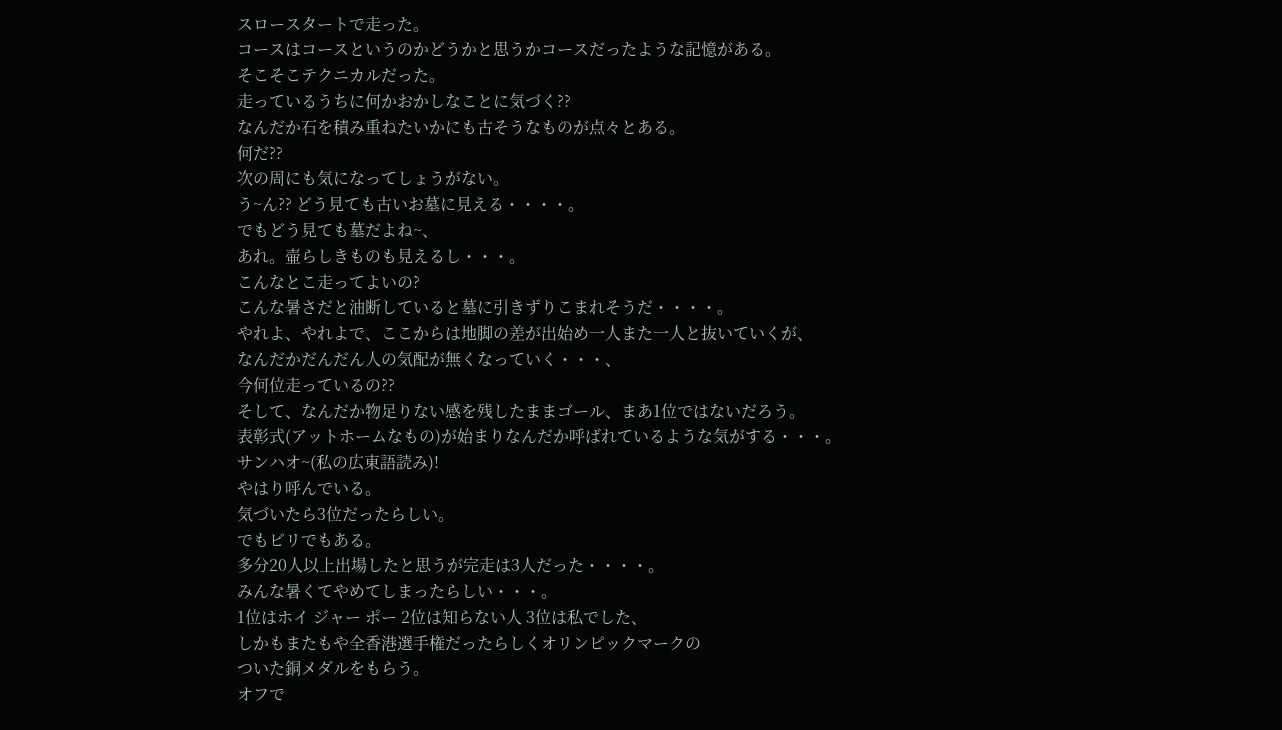スロースタートで走った。
コースはコースというのかどうかと思うかコースだったような記憶がある。
そこそこテクニカルだった。
走っているうちに何かおかしなことに気づく??
なんだか石を積み重ねたいかにも古そうなものが点々とある。
何だ??
次の周にも気になってしょうがない。
う~ん?? どう見ても古いお墓に見える・・・・。
でもどう見ても墓だよね~、
あれ。壷らしきものも見えるし・・・。
こんなとこ走ってよいの?
こんな暑さだと油断していると墓に引きずりこまれそうだ・・・・。
やれよ、やれよで、ここからは地脚の差が出始め一人また一人と抜いていくが、
なんだかだんだん人の気配が無くなっていく・・・、
今何位走っているの??
そして、なんだか物足りない感を残したままゴール、まあ1位ではないだろう。
表彰式(アットホームなもの)が始まりなんだか呼ばれているような気がする・・・。
サンハオ~(私の広東語読み)!
やはり呼んでいる。
気づいたら3位だったらしい。
でもビリでもある。
多分20人以上出場したと思うが完走は3人だった・・・・。
みんな暑くてやめてしまったらしい・・・。
1位はホイ ジャー ポー 2位は知らない人 3位は私でした、
しかもまたもや全香港選手権だったらしくオリンピックマークの
ついた銅メダルをもらう。
オフで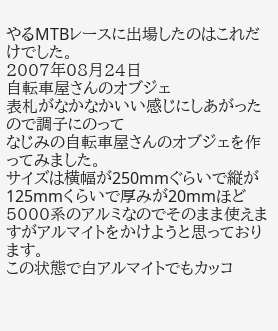やるMTBレースに出場したのはこれだけでした。
2007年08月24日
自転車屋さんのオブジェ
表札がなかなかいい感じにしあがったので調子にのって
なじみの自転車屋さんのオブジェを作ってみました。
サイズは横幅が250mmぐらいで縦が125mmくらいで厚みが20mmほど
5000系のアルミなのでそのまま使えますがアルマイトをかけようと思っております。
この状態で白アルマイトでもカッコ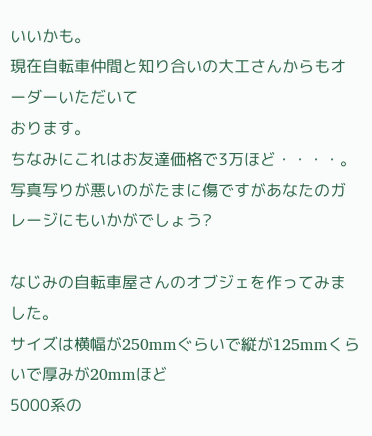いいかも。
現在自転車仲間と知り合いの大工さんからもオーダーいただいて
おります。
ちなみにこれはお友達価格で3万ほど・・・・。
写真写りが悪いのがたまに傷ですがあなたのガレージにもいかがでしょう?

なじみの自転車屋さんのオブジェを作ってみました。
サイズは横幅が250mmぐらいで縦が125mmくらいで厚みが20mmほど
5000系の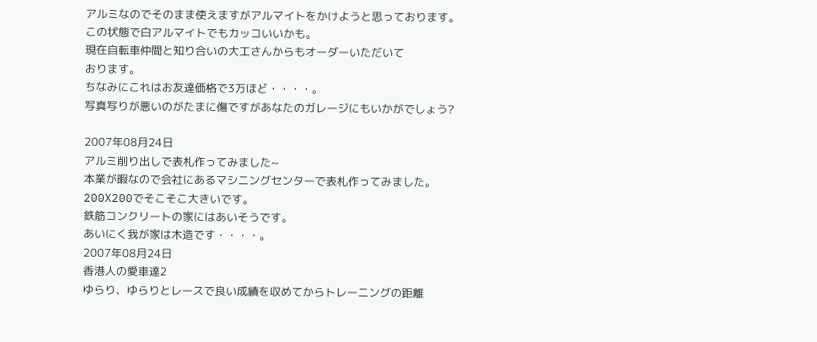アルミなのでそのまま使えますがアルマイトをかけようと思っております。
この状態で白アルマイトでもカッコいいかも。
現在自転車仲間と知り合いの大工さんからもオーダーいただいて
おります。
ちなみにこれはお友達価格で3万ほど・・・・。
写真写りが悪いのがたまに傷ですがあなたのガレージにもいかがでしょう?

2007年08月24日
アルミ削り出しで表札作ってみました~
本業が暇なので会社にあるマシニングセンターで表札作ってみました。
200X200でそこそこ大きいです。
鉄筋コンクリートの家にはあいそうです。
あいにく我が家は木造です・・・・。
2007年08月24日
香港人の愛車達2
ゆらり、ゆらりとレースで良い成績を収めてからトレーニングの距離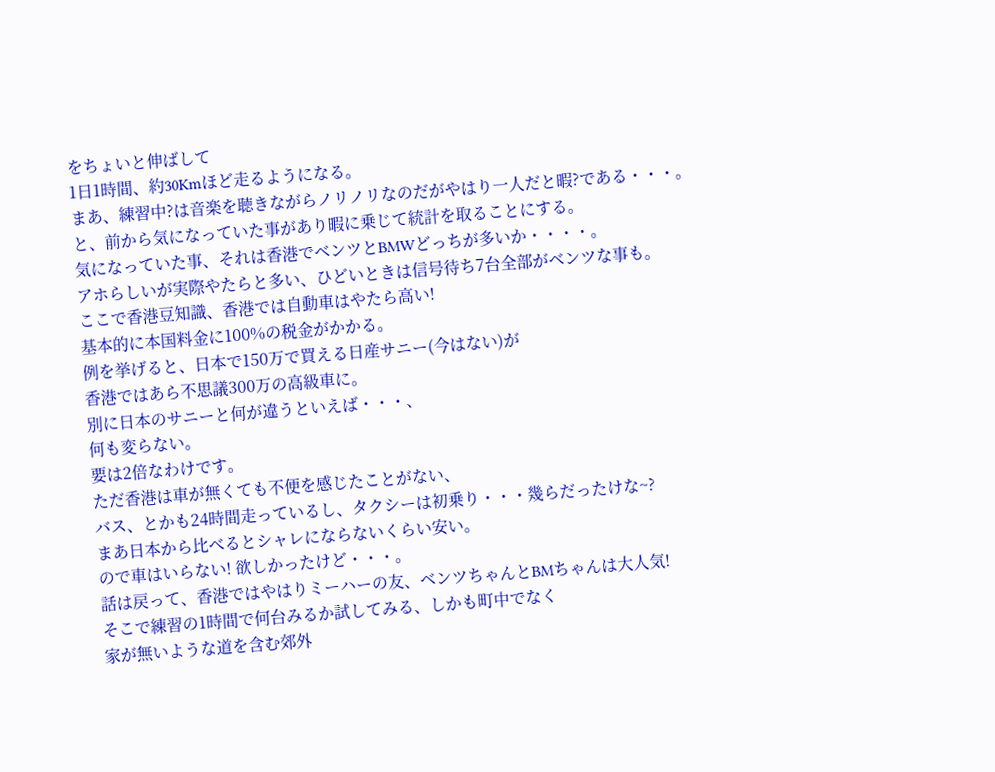をちょいと伸ばして
1日1時間、約30Kmほど走るようになる。
まあ、練習中?は音楽を聴きながらノリノリなのだがやはり一人だと暇?である・・・。
と、前から気になっていた事があり暇に乗じて統計を取ることにする。
気になっていた事、それは香港でベンツとBMWどっちが多いか・・・・。
アホらしいが実際やたらと多い、ひどいときは信号待ち7台全部がベンツな事も。
ここで香港豆知識、香港では自動車はやたら高い!
基本的に本国料金に100%の税金がかかる。
例を挙げると、日本で150万で買える日産サニー(今はない)が
香港ではあら不思議300万の高級車に。
別に日本のサニーと何が違うといえば・・・、
何も変らない。
要は2倍なわけです。
ただ香港は車が無くても不便を感じたことがない、
バス、とかも24時間走っているし、タクシーは初乗り・・・幾らだったけな~?
まあ日本から比べるとシャレにならないくらい安い。
ので車はいらない! 欲しかったけど・・・。
話は戻って、香港ではやはりミーハーの友、ベンツちゃんとBMちゃんは大人気!
そこで練習の1時間で何台みるか試してみる、しかも町中でなく
家が無いような道を含む郊外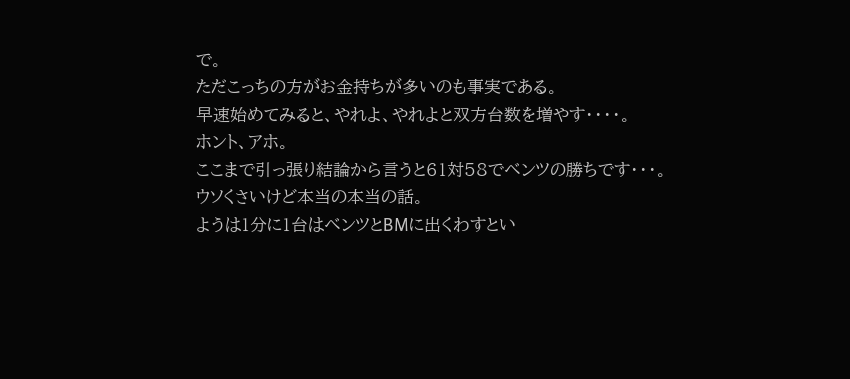で。
ただこっちの方がお金持ちが多いのも事実である。
早速始めてみると、やれよ、やれよと双方台数を増やす・・・・。
ホント、アホ。
ここまで引っ張り結論から言うと61対58でベンツの勝ちです・・・。
ウソくさいけど本当の本当の話。
ようは1分に1台はベンツとBMに出くわすとい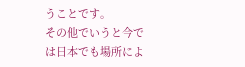うことです。
その他でいうと今では日本でも場所によ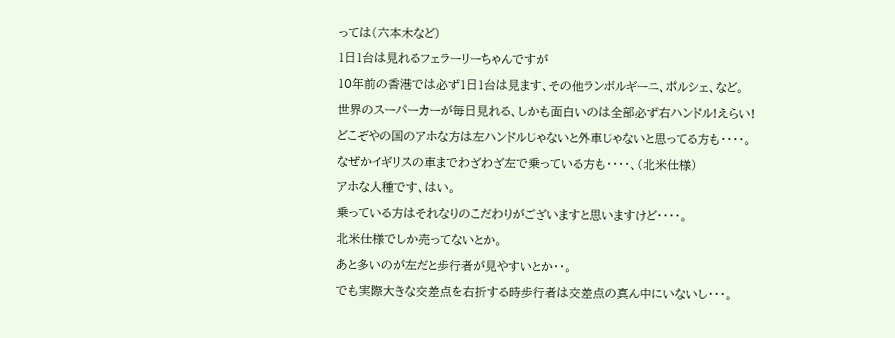っては(六本木など)
1日1台は見れるフェラーリーちゃんですが
10年前の香港では必ず1日1台は見ます、その他ランボルギーニ、ポルシェ、など。
世界のスーパーカーが毎日見れる、しかも面白いのは全部必ず右ハンドル!えらい!
どこぞやの国のアホな方は左ハンドルじゃないと外車じゃないと思ってる方も・・・・。
なぜかイギリスの車までわざわざ左で乗っている方も・・・・、(北米仕様)
アホな人種です、はい。
乗っている方はそれなりのこだわりがございますと思いますけど・・・・。
北米仕様でしか売ってないとか。
あと多いのが左だと歩行者が見やすいとか・・。
でも実際大きな交差点を右折する時歩行者は交差点の真ん中にいないし・・・。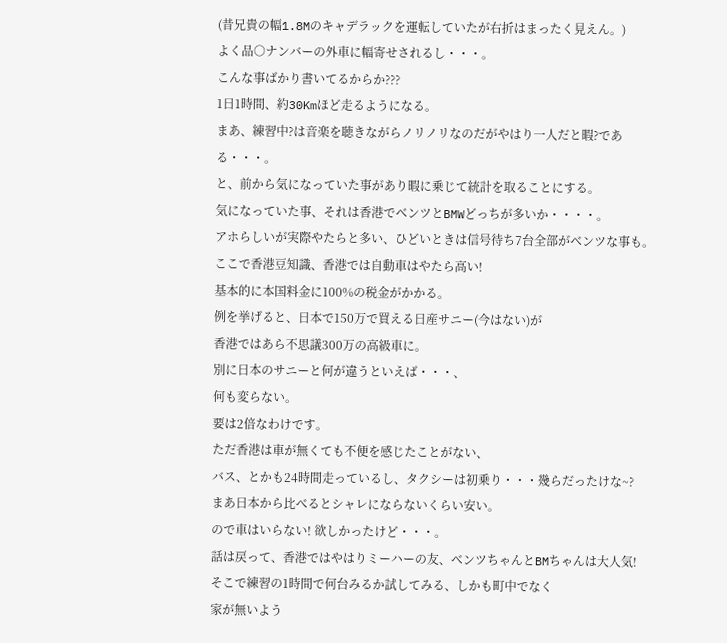(昔兄貴の幅1.8Mのキャデラックを運転していたが右折はまったく見えん。)
よく品○ナンバーの外車に幅寄せされるし・・・。
こんな事ばかり書いてるからか???
1日1時間、約30Kmほど走るようになる。
まあ、練習中?は音楽を聴きながらノリノリなのだがやはり一人だと暇?である・・・。
と、前から気になっていた事があり暇に乗じて統計を取ることにする。
気になっていた事、それは香港でベンツとBMWどっちが多いか・・・・。
アホらしいが実際やたらと多い、ひどいときは信号待ち7台全部がベンツな事も。
ここで香港豆知識、香港では自動車はやたら高い!
基本的に本国料金に100%の税金がかかる。
例を挙げると、日本で150万で買える日産サニー(今はない)が
香港ではあら不思議300万の高級車に。
別に日本のサニーと何が違うといえば・・・、
何も変らない。
要は2倍なわけです。
ただ香港は車が無くても不便を感じたことがない、
バス、とかも24時間走っているし、タクシーは初乗り・・・幾らだったけな~?
まあ日本から比べるとシャレにならないくらい安い。
ので車はいらない! 欲しかったけど・・・。
話は戻って、香港ではやはりミーハーの友、ベンツちゃんとBMちゃんは大人気!
そこで練習の1時間で何台みるか試してみる、しかも町中でなく
家が無いよう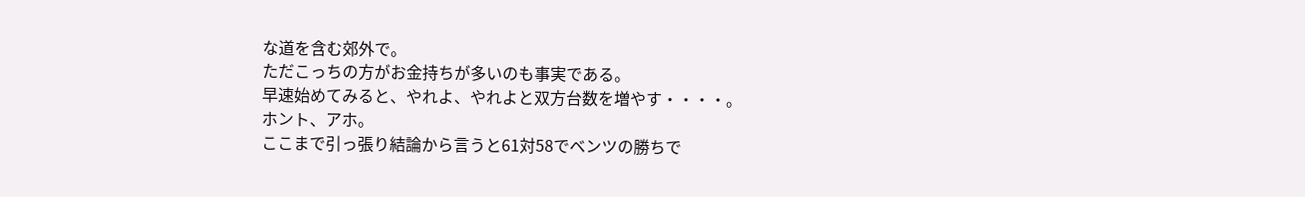な道を含む郊外で。
ただこっちの方がお金持ちが多いのも事実である。
早速始めてみると、やれよ、やれよと双方台数を増やす・・・・。
ホント、アホ。
ここまで引っ張り結論から言うと61対58でベンツの勝ちで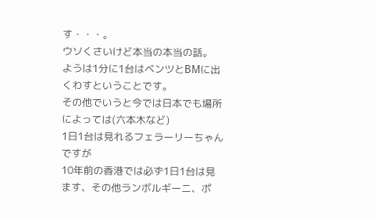す・・・。
ウソくさいけど本当の本当の話。
ようは1分に1台はベンツとBMに出くわすということです。
その他でいうと今では日本でも場所によっては(六本木など)
1日1台は見れるフェラーリーちゃんですが
10年前の香港では必ず1日1台は見ます、その他ランボルギーニ、ポ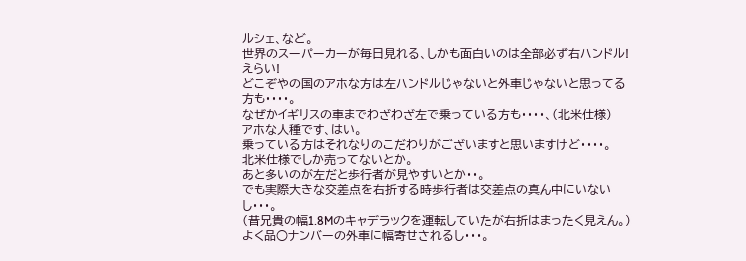ルシェ、など。
世界のスーパーカーが毎日見れる、しかも面白いのは全部必ず右ハンドル!えらい!
どこぞやの国のアホな方は左ハンドルじゃないと外車じゃないと思ってる方も・・・・。
なぜかイギリスの車までわざわざ左で乗っている方も・・・・、(北米仕様)
アホな人種です、はい。
乗っている方はそれなりのこだわりがございますと思いますけど・・・・。
北米仕様でしか売ってないとか。
あと多いのが左だと歩行者が見やすいとか・・。
でも実際大きな交差点を右折する時歩行者は交差点の真ん中にいないし・・・。
(昔兄貴の幅1.8Mのキャデラックを運転していたが右折はまったく見えん。)
よく品○ナンバーの外車に幅寄せされるし・・・。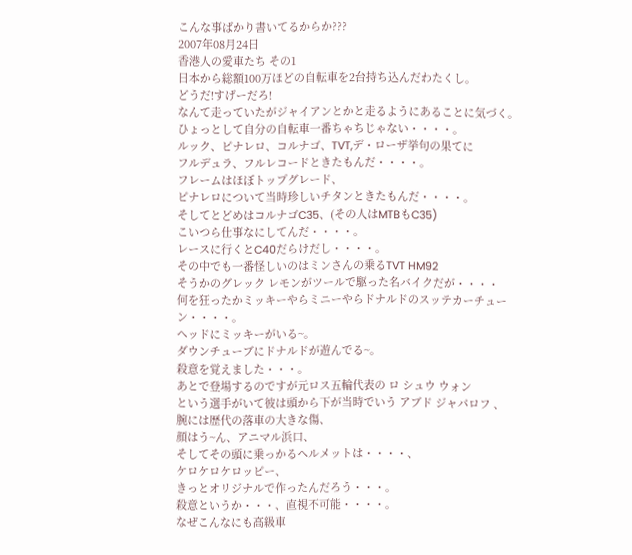こんな事ばかり書いてるからか???
2007年08月24日
香港人の愛車たち その1
日本から総額100万ほどの自転車を2台持ち込んだわたくし。
どうだ!すげーだろ!
なんて走っていたがジャイアンとかと走るようにあることに気づく。
ひょっとして自分の自転車一番ちゃちじゃない・・・・。
ルック、ピナレロ、コルナゴ、TVT,デ・ローザ挙句の果てに
フルデュラ、フルレコードときたもんだ・・・・。
フレームはほぼトップグレード、
ピナレロについて当時珍しいチタンときたもんだ・・・・。
そしてとどめはコルナゴC35、(その人はMTBもC35)
こいつら仕事なにしてんだ・・・・。
レースに行くとC40だらけだし・・・・。
その中でも一番怪しいのはミンさんの乗るTVT HM92
そうかのグレック レモンがツールで駆った名バイクだが・・・・
何を狂ったかミッキーやらミニーやらドナルドのスッテカーチューン・・・・。
ヘッドにミッキーがいる~。
ダウンチューブにドナルドが遊んでる~。
殺意を覚えました・・・。
あとで登場するのですが元ロス五輪代表の ロ シュウ ウォン
という選手がいて彼は頭から下が当時でいう アブド ジャパロフ 、
腕には歴代の落車の大きな傷、
顔はう~ん、アニマル浜口、
そしてその頭に乗っかるヘルメットは・・・・、
ケロケロケロッピー、
きっとオリジナルで作ったんだろう・・・。
殺意というか・・・、直視不可能・・・・。
なぜこんなにも高級車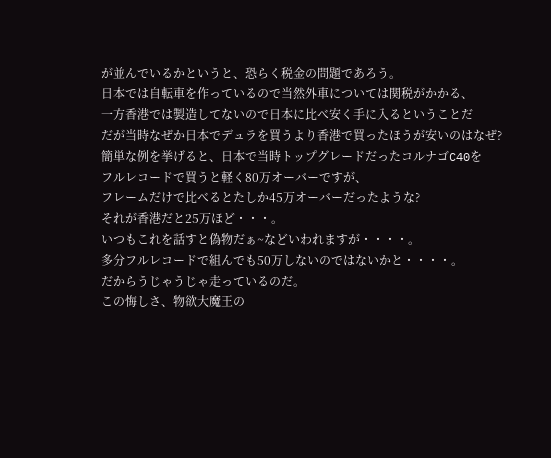が並んでいるかというと、恐らく税金の問題であろう。
日本では自転車を作っているので当然外車については関税がかかる、
一方香港では製造してないので日本に比べ安く手に入るということだ
だが当時なぜか日本でデュラを買うより香港で買ったほうが安いのはなぜ?
簡単な例を挙げると、日本で当時トップグレードだったコルナゴC40を
フルレコードで買うと軽く80万オーバーですが、
フレームだけで比べるとたしか45万オーバーだったような?
それが香港だと25万ほど・・・。
いつもこれを話すと偽物だぁ~などいわれますが・・・・。
多分フルレコードで組んでも50万しないのではないかと・・・・。
だからうじゃうじゃ走っているのだ。
この悔しさ、物欲大魔王の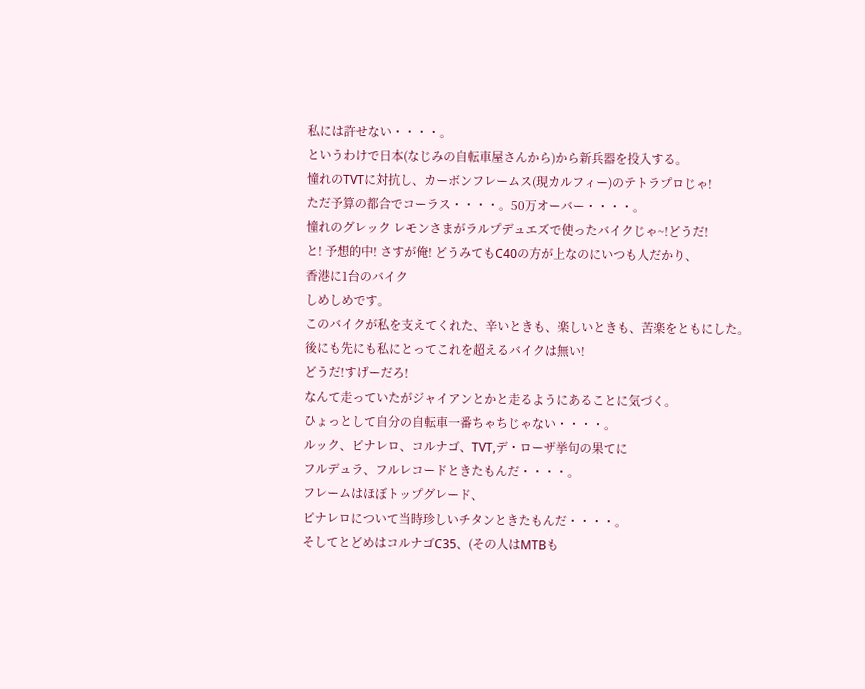私には許せない・・・・。
というわけで日本(なじみの自転車屋さんから)から新兵器を投入する。
憧れのTVTに対抗し、カーボンフレームス(現カルフィー)のテトラプロじゃ!
ただ予算の都合でコーラス・・・・。50万オーバー・・・・。
憧れのグレック レモンさまがラルプデュエズで使ったバイクじゃ~!どうだ!
と! 予想的中! さすが俺! どうみてもC40の方が上なのにいつも人だかり、
香港に1台のバイク
しめしめです。
このバイクが私を支えてくれた、辛いときも、楽しいときも、苦楽をともにした。
後にも先にも私にとってこれを超えるバイクは無い!
どうだ!すげーだろ!
なんて走っていたがジャイアンとかと走るようにあることに気づく。
ひょっとして自分の自転車一番ちゃちじゃない・・・・。
ルック、ピナレロ、コルナゴ、TVT,デ・ローザ挙句の果てに
フルデュラ、フルレコードときたもんだ・・・・。
フレームはほぼトップグレード、
ピナレロについて当時珍しいチタンときたもんだ・・・・。
そしてとどめはコルナゴC35、(その人はMTBも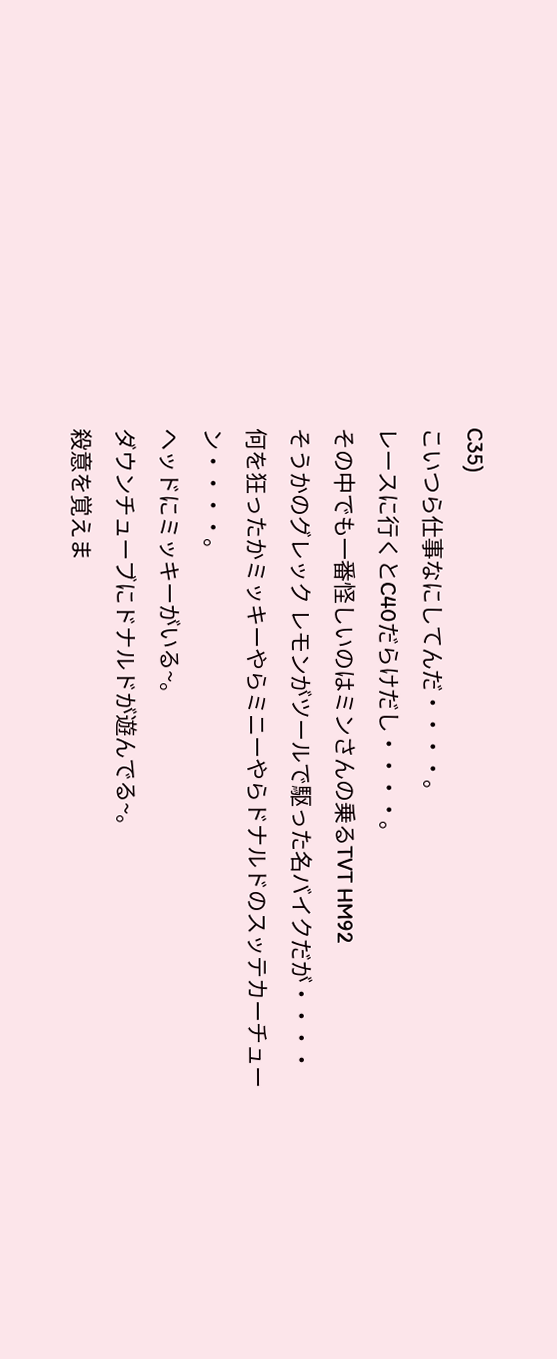C35)
こいつら仕事なにしてんだ・・・・。
レースに行くとC40だらけだし・・・・。
その中でも一番怪しいのはミンさんの乗るTVT HM92
そうかのグレック レモンがツールで駆った名バイクだが・・・・
何を狂ったかミッキーやらミニーやらドナルドのスッテカーチューン・・・・。
ヘッドにミッキーがいる~。
ダウンチューブにドナルドが遊んでる~。
殺意を覚えま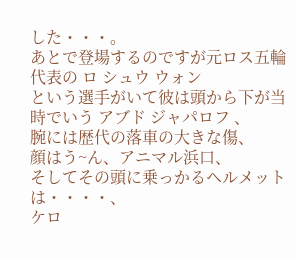した・・・。
あとで登場するのですが元ロス五輪代表の ロ シュウ ウォン
という選手がいて彼は頭から下が当時でいう アブド ジャパロフ 、
腕には歴代の落車の大きな傷、
顔はう~ん、アニマル浜口、
そしてその頭に乗っかるヘルメットは・・・・、
ケロ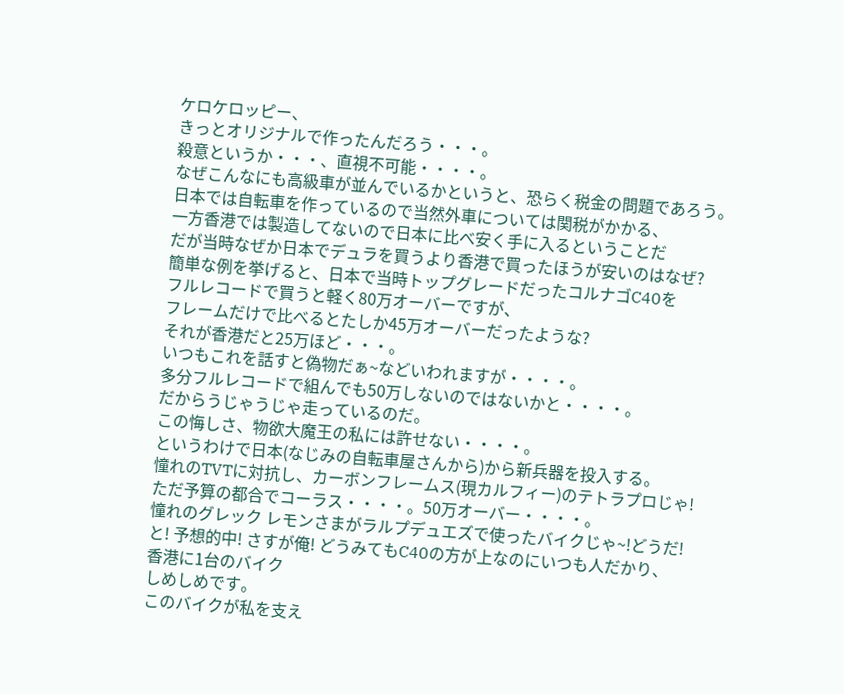ケロケロッピー、
きっとオリジナルで作ったんだろう・・・。
殺意というか・・・、直視不可能・・・・。
なぜこんなにも高級車が並んでいるかというと、恐らく税金の問題であろう。
日本では自転車を作っているので当然外車については関税がかかる、
一方香港では製造してないので日本に比べ安く手に入るということだ
だが当時なぜか日本でデュラを買うより香港で買ったほうが安いのはなぜ?
簡単な例を挙げると、日本で当時トップグレードだったコルナゴC40を
フルレコードで買うと軽く80万オーバーですが、
フレームだけで比べるとたしか45万オーバーだったような?
それが香港だと25万ほど・・・。
いつもこれを話すと偽物だぁ~などいわれますが・・・・。
多分フルレコードで組んでも50万しないのではないかと・・・・。
だからうじゃうじゃ走っているのだ。
この悔しさ、物欲大魔王の私には許せない・・・・。
というわけで日本(なじみの自転車屋さんから)から新兵器を投入する。
憧れのTVTに対抗し、カーボンフレームス(現カルフィー)のテトラプロじゃ!
ただ予算の都合でコーラス・・・・。50万オーバー・・・・。
憧れのグレック レモンさまがラルプデュエズで使ったバイクじゃ~!どうだ!
と! 予想的中! さすが俺! どうみてもC40の方が上なのにいつも人だかり、
香港に1台のバイク
しめしめです。
このバイクが私を支え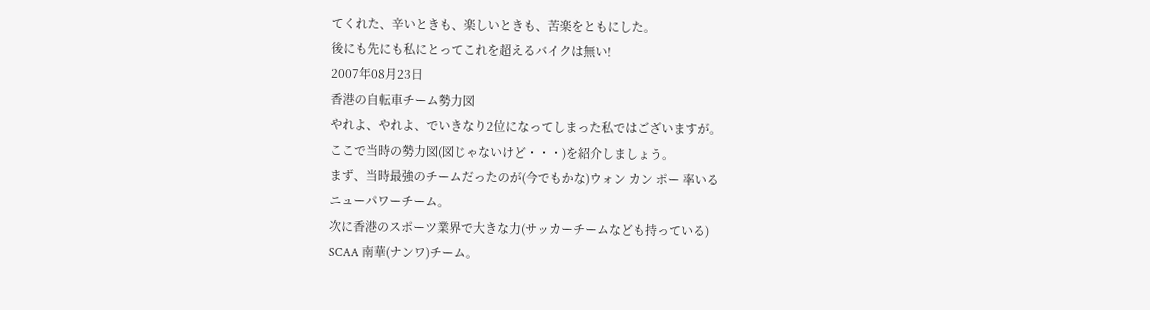てくれた、辛いときも、楽しいときも、苦楽をともにした。
後にも先にも私にとってこれを超えるバイクは無い!
2007年08月23日
香港の自転車チーム勢力図
やれよ、やれよ、でいきなり2位になってしまった私ではございますが。
ここで当時の勢力図(図じゃないけど・・・)を紹介しましょう。
まず、当時最強のチームだったのが(今でもかな)ウォン カン ポー 率いる
ニューパワーチーム。
次に香港のスポーツ業界で大きな力(サッカーチームなども持っている)
SCAA 南華(ナンワ)チーム。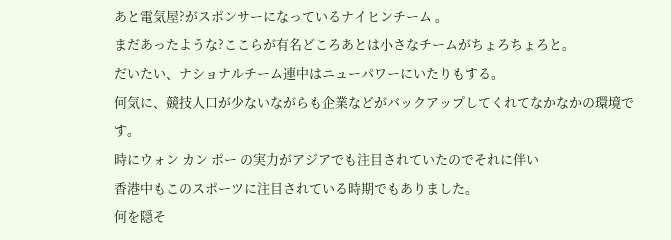あと電気屋?がスポンサーになっているナイヒンチーム 。
まだあったような?ここらが有名どころあとは小さなチームがちょろちょろと。
だいたい、ナショナルチーム連中はニューパワーにいたりもする。
何気に、競技人口が少ないながらも企業などがバックアップしてくれてなかなかの環境で
す。
時にウォン カン ポー の実力がアジアでも注目されていたのでそれに伴い
香港中もこのスポーツに注目されている時期でもありました。
何を隠そ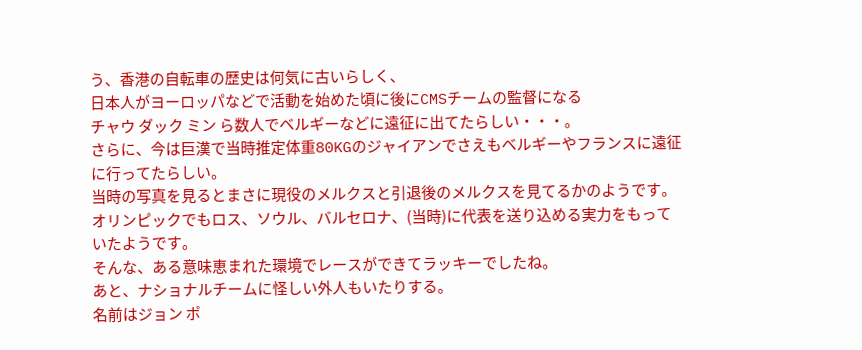う、香港の自転車の歴史は何気に古いらしく、
日本人がヨーロッパなどで活動を始めた頃に後にCMSチームの監督になる
チャウ ダック ミン ら数人でベルギーなどに遠征に出てたらしい・・・。
さらに、今は巨漢で当時推定体重80KGのジャイアンでさえもベルギーやフランスに遠征
に行ってたらしい。
当時の写真を見るとまさに現役のメルクスと引退後のメルクスを見てるかのようです。
オリンピックでもロス、ソウル、バルセロナ、(当時)に代表を送り込める実力をもって
いたようです。
そんな、ある意味恵まれた環境でレースができてラッキーでしたね。
あと、ナショナルチームに怪しい外人もいたりする。
名前はジョン ポ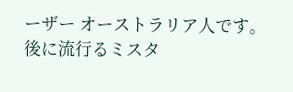ーザー オーストラリア人です。
後に流行るミスタ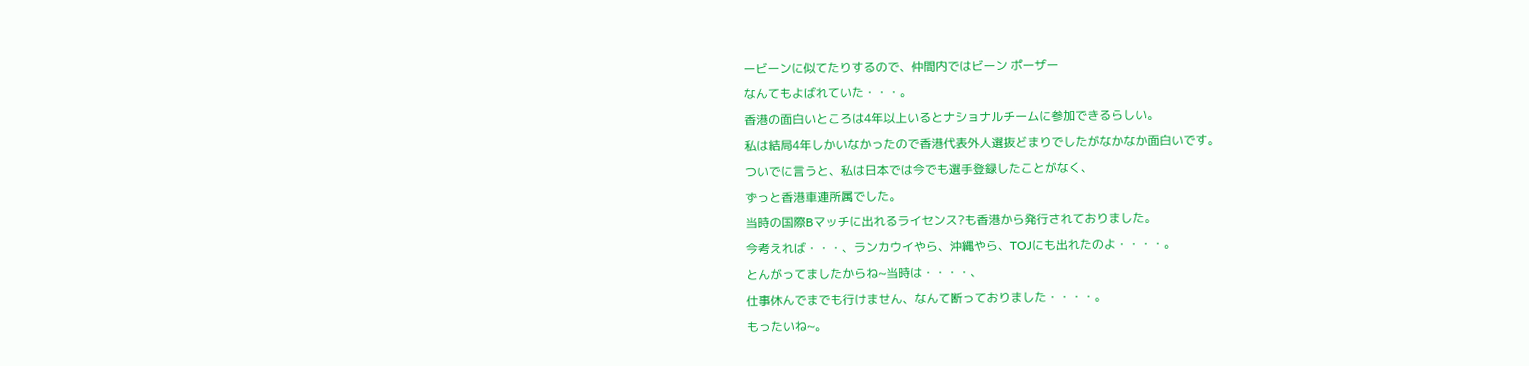ービーンに似てたりするので、仲間内ではビーン ポーザー
なんてもよばれていた・・・。
香港の面白いところは4年以上いるとナショナルチームに参加できるらしい。
私は結局4年しかいなかったので香港代表外人選抜どまりでしたがなかなか面白いです。
ついでに言うと、私は日本では今でも選手登録したことがなく、
ずっと香港車連所属でした。
当時の国際Bマッチに出れるライセンス?も香港から発行されておりました。
今考えれば・・・、ランカウイやら、沖縄やら、TOJにも出れたのよ・・・・。
とんがってましたからね~当時は・・・・、
仕事休んでまでも行けません、なんて断っておりました・・・・。
もったいね~。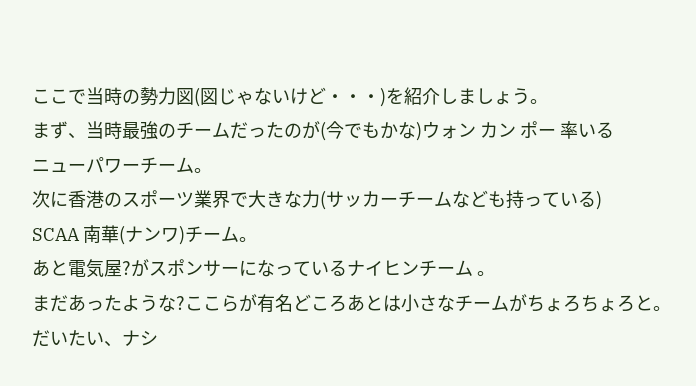ここで当時の勢力図(図じゃないけど・・・)を紹介しましょう。
まず、当時最強のチームだったのが(今でもかな)ウォン カン ポー 率いる
ニューパワーチーム。
次に香港のスポーツ業界で大きな力(サッカーチームなども持っている)
SCAA 南華(ナンワ)チーム。
あと電気屋?がスポンサーになっているナイヒンチーム 。
まだあったような?ここらが有名どころあとは小さなチームがちょろちょろと。
だいたい、ナシ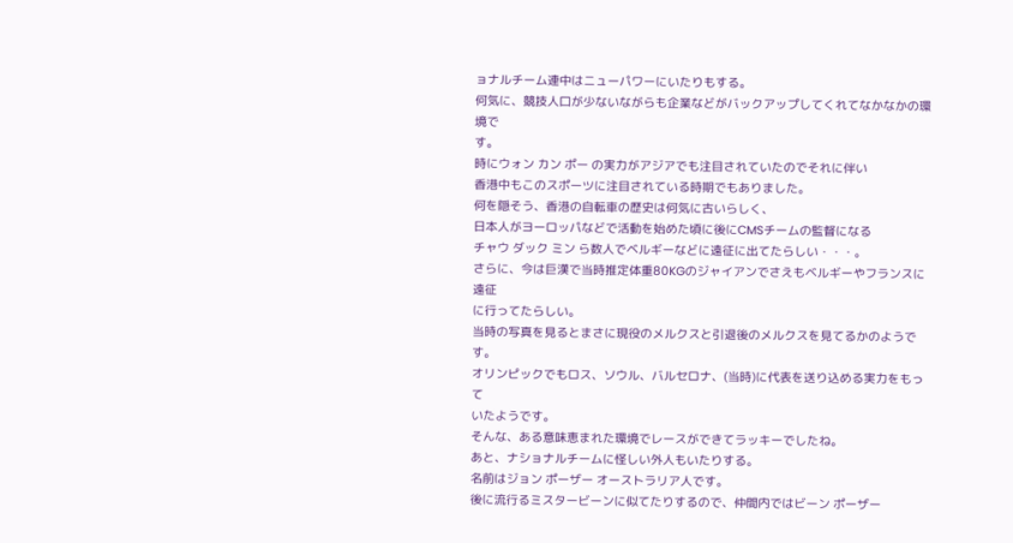ョナルチーム連中はニューパワーにいたりもする。
何気に、競技人口が少ないながらも企業などがバックアップしてくれてなかなかの環境で
す。
時にウォン カン ポー の実力がアジアでも注目されていたのでそれに伴い
香港中もこのスポーツに注目されている時期でもありました。
何を隠そう、香港の自転車の歴史は何気に古いらしく、
日本人がヨーロッパなどで活動を始めた頃に後にCMSチームの監督になる
チャウ ダック ミン ら数人でベルギーなどに遠征に出てたらしい・・・。
さらに、今は巨漢で当時推定体重80KGのジャイアンでさえもベルギーやフランスに遠征
に行ってたらしい。
当時の写真を見るとまさに現役のメルクスと引退後のメルクスを見てるかのようです。
オリンピックでもロス、ソウル、バルセロナ、(当時)に代表を送り込める実力をもって
いたようです。
そんな、ある意味恵まれた環境でレースができてラッキーでしたね。
あと、ナショナルチームに怪しい外人もいたりする。
名前はジョン ポーザー オーストラリア人です。
後に流行るミスタービーンに似てたりするので、仲間内ではビーン ポーザー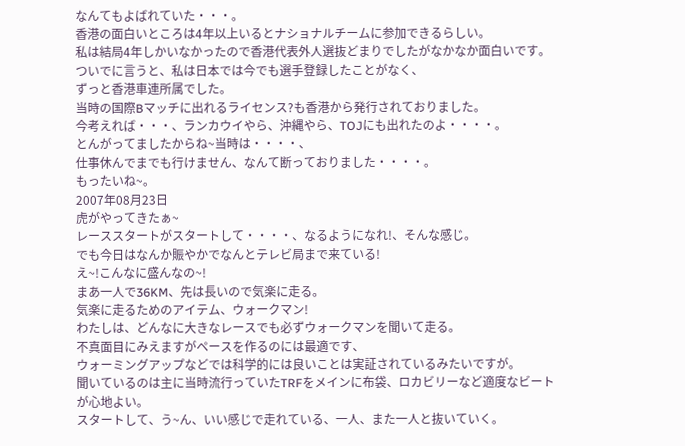なんてもよばれていた・・・。
香港の面白いところは4年以上いるとナショナルチームに参加できるらしい。
私は結局4年しかいなかったので香港代表外人選抜どまりでしたがなかなか面白いです。
ついでに言うと、私は日本では今でも選手登録したことがなく、
ずっと香港車連所属でした。
当時の国際Bマッチに出れるライセンス?も香港から発行されておりました。
今考えれば・・・、ランカウイやら、沖縄やら、TOJにも出れたのよ・・・・。
とんがってましたからね~当時は・・・・、
仕事休んでまでも行けません、なんて断っておりました・・・・。
もったいね~。
2007年08月23日
虎がやってきたぁ~
レーススタートがスタートして・・・・、なるようになれ!、そんな感じ。
でも今日はなんか賑やかでなんとテレビ局まで来ている!
え~!こんなに盛んなの~!
まあ一人で36KM、先は長いので気楽に走る。
気楽に走るためのアイテム、ウォークマン!
わたしは、どんなに大きなレースでも必ずウォークマンを聞いて走る。
不真面目にみえますがペースを作るのには最適です、
ウォーミングアップなどでは科学的には良いことは実証されているみたいですが。
聞いているのは主に当時流行っていたTRFをメインに布袋、ロカビリーなど適度なビート
が心地よい。
スタートして、う~ん、いい感じで走れている、一人、また一人と抜いていく。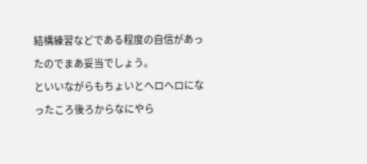結構練習などである程度の自信があったのでまあ妥当でしょう。
といいながらもちょいとヘロヘロになったころ後ろからなにやら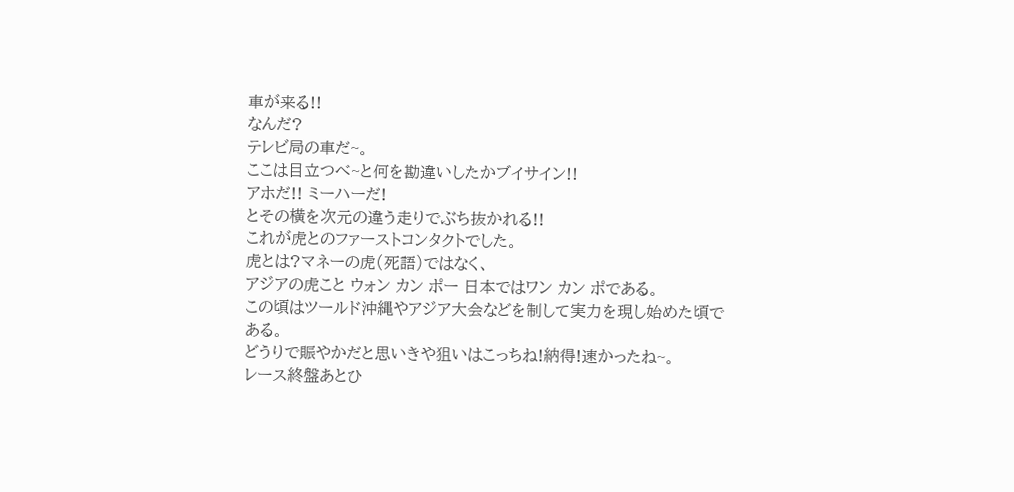車が来る!!
なんだ?
テレビ局の車だ~。
ここは目立つべ~と何を勘違いしたかブイサイン!!
アホだ!! ミーハーだ!
とその横を次元の違う走りでぶち抜かれる!!
これが虎とのファーストコンタクトでした。
虎とは?マネーの虎(死語)ではなく、
アジアの虎こと ウォン カン ポー 日本ではワン カン ポである。
この頃はツールド沖縄やアジア大会などを制して実力を現し始めた頃である。
どうりで賑やかだと思いきや狙いはこっちね!納得!速かったね~。
レース終盤あとひ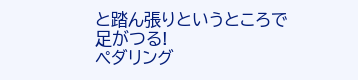と踏ん張りというところで足がつる!
ペダリング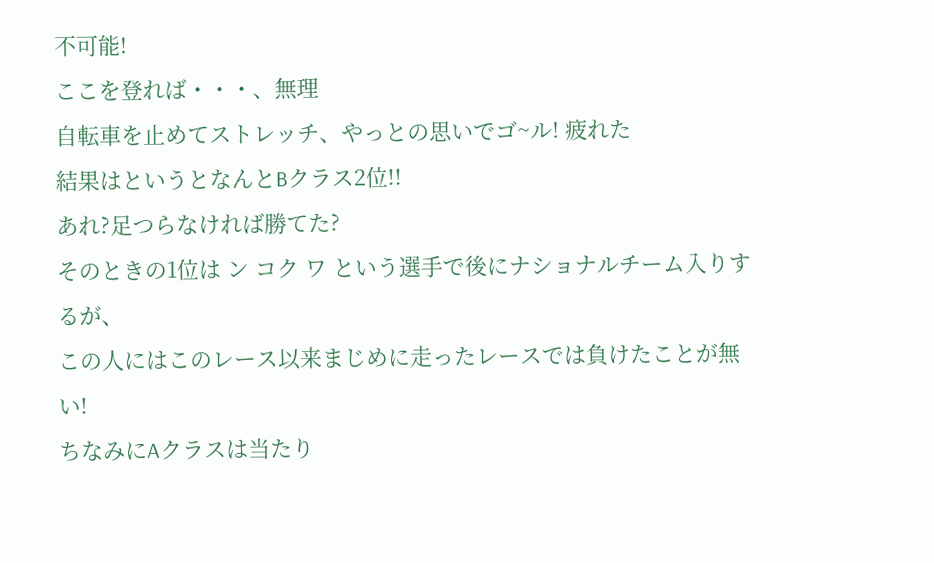不可能!
ここを登れば・・・、無理
自転車を止めてストレッチ、やっとの思いでゴ~ル! 疲れた
結果はというとなんとBクラス2位!!
あれ?足つらなければ勝てた?
そのときの1位は ン コク ワ という選手で後にナショナルチーム入りするが、
この人にはこのレース以来まじめに走ったレースでは負けたことが無い!
ちなみにAクラスは当たり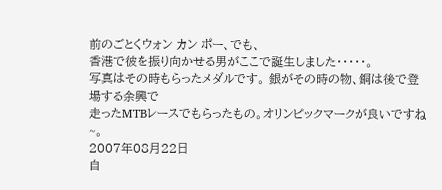前のごとくウォン カン ポー、でも、
香港で彼を振り向かせる男がここで誕生しました・・・・・。
写真はその時もらったメダルです。 銀がその時の物、銅は後で登場する余興で
走ったMTBレースでもらったもの。オリンピックマークが良いですね~。
2007年08月22日
自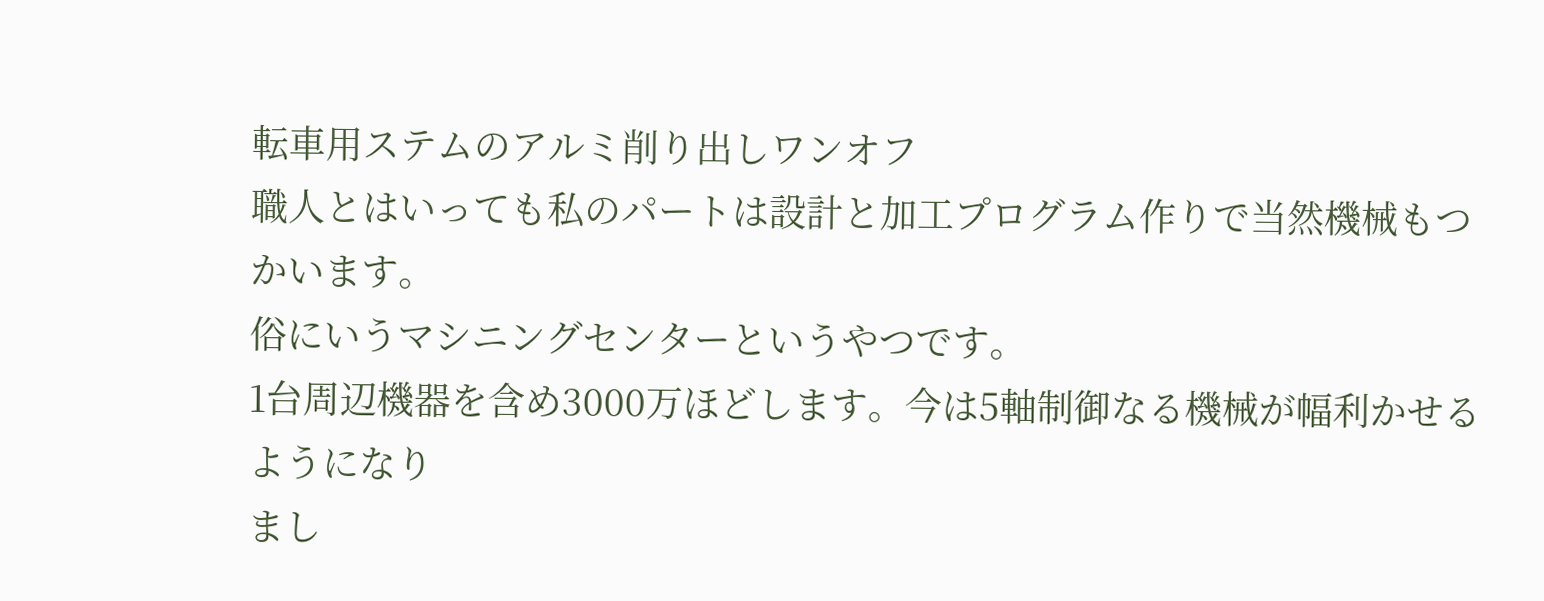転車用ステムのアルミ削り出しワンオフ
職人とはいっても私のパートは設計と加工プログラム作りで当然機械もつかいます。
俗にいうマシニングセンターというやつです。
1台周辺機器を含め3000万ほどします。今は5軸制御なる機械が幅利かせるようになり
まし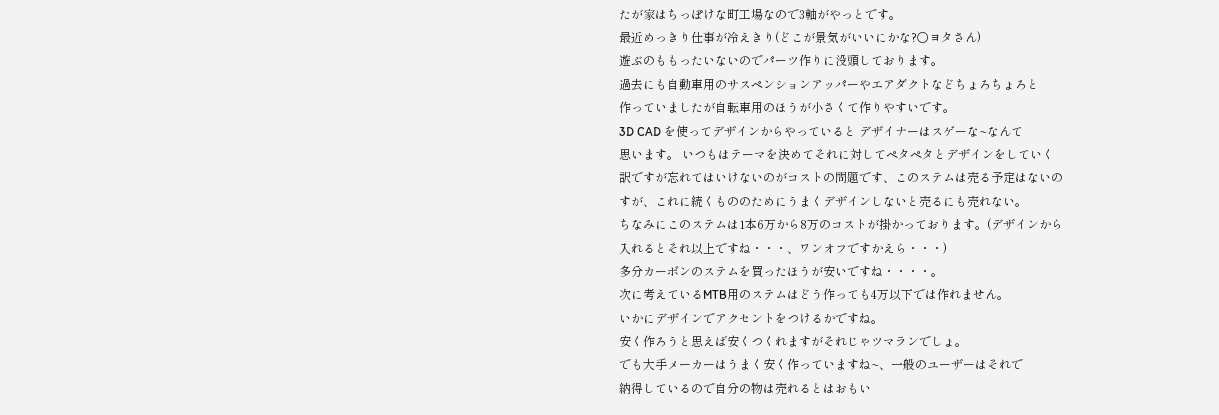たが家はちっぽけな町工場なので3軸がやっとです。
最近めっきり仕事が冷えきり(どこが景気がいいにかな?○ヨタさん)
遊ぶのももったいないのでパーツ作りに没頭しております。
過去にも自動車用のサスペンションアッパーやエアダクトなどちょろちょろと
作っていましたが自転車用のほうが小さくて作りやすいです。
3D CAD を使ってデザインからやっていると デザイナーはスゲーな~なんて
思います。 いつもはテーマを決めてそれに対してペタペタとデザインをしていく
訳ですが忘れてはいけないのがコストの問題です、このステムは売る予定はないの
すが、これに続くもののためにうまくデザインしないと売るにも売れない。
ちなみにこのステムは1本6万から8万のコストが掛かっております。(デザインから
入れるとそれ以上ですね・・・、ワンオフですかえら・・・)
多分カーボンのステムを買ったほうが安いですね・・・・。
次に考えているMTB用のステムはどう作っても4万以下では作れません。
いかにデザインでアクセントをつけるかですね。
安く作ろうと思えば安くつくれますがそれじゃツマランでしょ。
でも大手メーカーはうまく安く作っていますね~、一般のユーザーはそれで
納得しているので自分の物は売れるとはおもい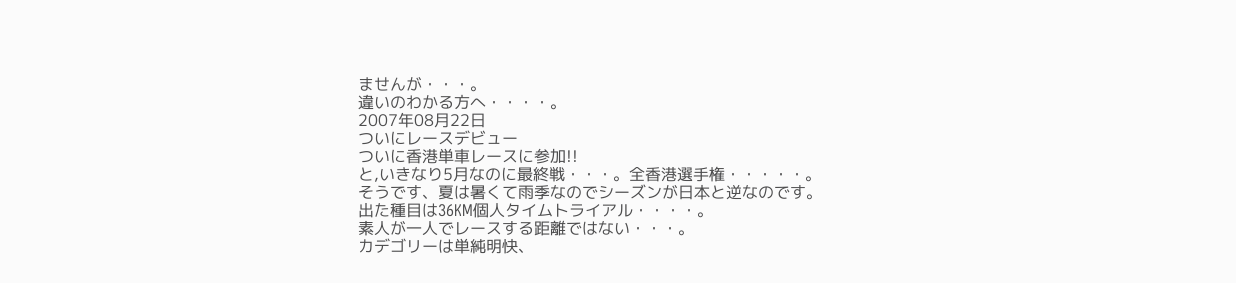ませんが・・・。
違いのわかる方へ・・・・。
2007年08月22日
ついにレースデビュー
ついに香港単車レースに参加!!
と,いきなり5月なのに最終戦・・・。全香港選手権・・・・・。
そうです、夏は暑くて雨季なのでシーズンが日本と逆なのです。
出た種目は36KM個人タイムトライアル・・・・。
素人が一人でレースする距離ではない・・・。
カデゴリーは単純明快、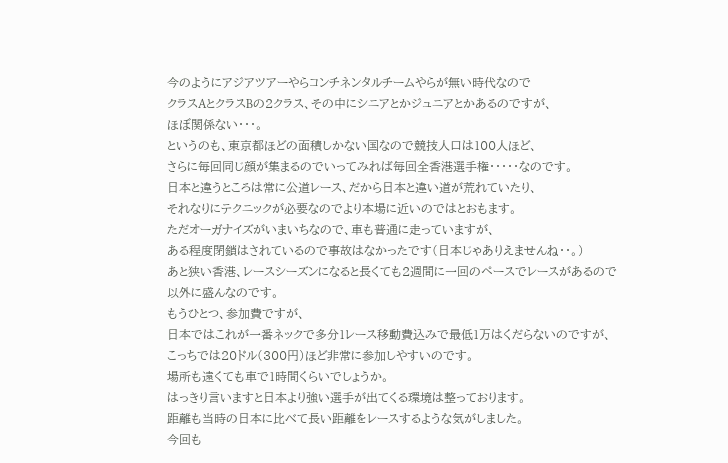今のようにアジアツアーやらコンチネンタルチームやらが無い時代なので
クラスAとクラスBの2クラス、その中にシニアとかジュニアとかあるのですが、
ほぼ関係ない・・・。
というのも、東京都ほどの面積しかない国なので競技人口は100人ほど、
さらに毎回同じ顔が集まるのでいってみれば毎回全香港選手権・・・・・なのです。
日本と違うところは常に公道レース、だから日本と違い道が荒れていたり、
それなりにテクニックが必要なのでより本場に近いのではとおもます。
ただオーガナイズがいまいちなので、車も普通に走っていますが、
ある程度閉鎖はされているので事故はなかったです(日本じゃありえませんね・・。)
あと狭い香港、レースシーズンになると長くても2週間に一回のペースでレースがあるので
以外に盛んなのです。
もうひとつ、参加費ですが、
日本ではこれが一番ネックで多分1レース移動費込みで最低1万はくだらないのですが、
こっちでは20ドル(300円)ほど非常に参加しやすいのです。
場所も遠くても車で1時間くらいでしょうか。
はっきり言いますと日本より強い選手が出てくる環境は整っております。
距離も当時の日本に比べて長い距離をレースするような気がしました。
今回も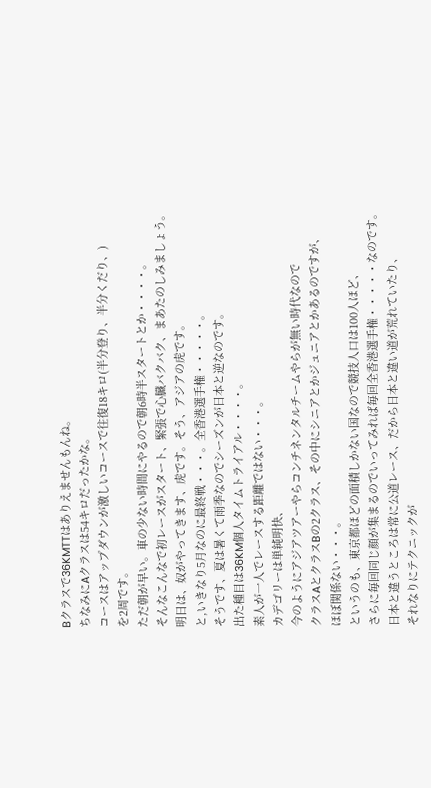Bクラスで36KMTTはありえませんもんね。
ちなみにAクラスは54キロだったかな。
コースはアップダウンが激しいコースで往復18キロ(半分登り、半分くだり、)
を2周です。
ただ朝が早い。車の少ない時間にやるので朝6時半スタートとか・・・・。
そんなこんなで初レースがスタート、緊張で心臓バクバク、まあたのしみましょう。
明日は、奴がやってきます、虎です。そう、アジアの虎です。
と,いきなり5月なのに最終戦・・・。全香港選手権・・・・・。
そうです、夏は暑くて雨季なのでシーズンが日本と逆なのです。
出た種目は36KM個人タイムトライアル・・・・。
素人が一人でレースする距離ではない・・・。
カデゴリーは単純明快、
今のようにアジアツアーやらコンチネンタルチームやらが無い時代なので
クラスAとクラスBの2クラス、その中にシニアとかジュニアとかあるのですが、
ほぼ関係ない・・・。
というのも、東京都ほどの面積しかない国なので競技人口は100人ほど、
さらに毎回同じ顔が集まるのでいってみれば毎回全香港選手権・・・・・なのです。
日本と違うところは常に公道レース、だから日本と違い道が荒れていたり、
それなりにテクニックが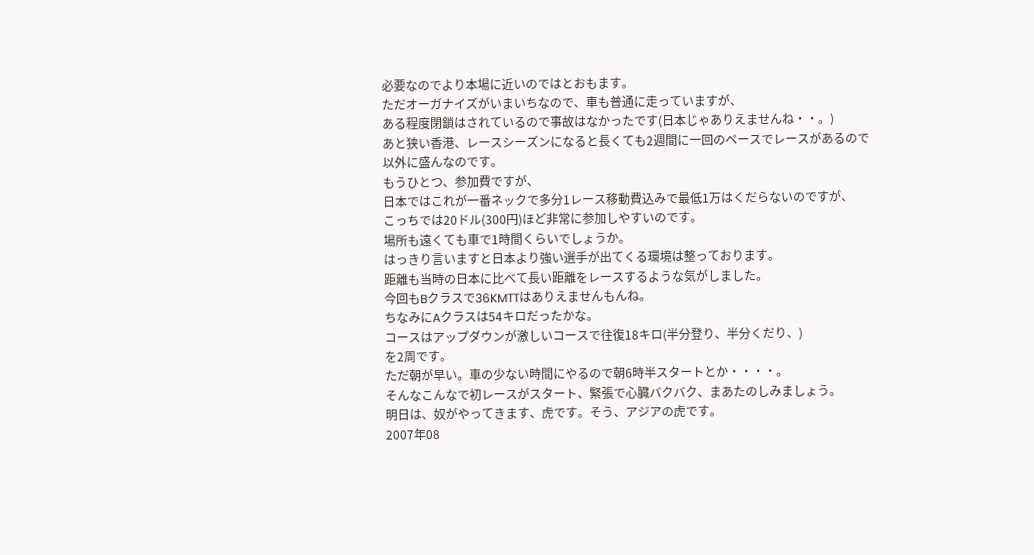必要なのでより本場に近いのではとおもます。
ただオーガナイズがいまいちなので、車も普通に走っていますが、
ある程度閉鎖はされているので事故はなかったです(日本じゃありえませんね・・。)
あと狭い香港、レースシーズンになると長くても2週間に一回のペースでレースがあるので
以外に盛んなのです。
もうひとつ、参加費ですが、
日本ではこれが一番ネックで多分1レース移動費込みで最低1万はくだらないのですが、
こっちでは20ドル(300円)ほど非常に参加しやすいのです。
場所も遠くても車で1時間くらいでしょうか。
はっきり言いますと日本より強い選手が出てくる環境は整っております。
距離も当時の日本に比べて長い距離をレースするような気がしました。
今回もBクラスで36KMTTはありえませんもんね。
ちなみにAクラスは54キロだったかな。
コースはアップダウンが激しいコースで往復18キロ(半分登り、半分くだり、)
を2周です。
ただ朝が早い。車の少ない時間にやるので朝6時半スタートとか・・・・。
そんなこんなで初レースがスタート、緊張で心臓バクバク、まあたのしみましょう。
明日は、奴がやってきます、虎です。そう、アジアの虎です。
2007年08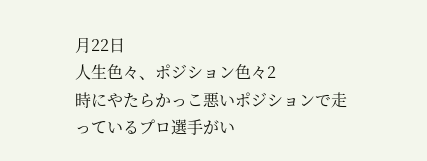月22日
人生色々、ポジション色々2
時にやたらかっこ悪いポジションで走っているプロ選手がい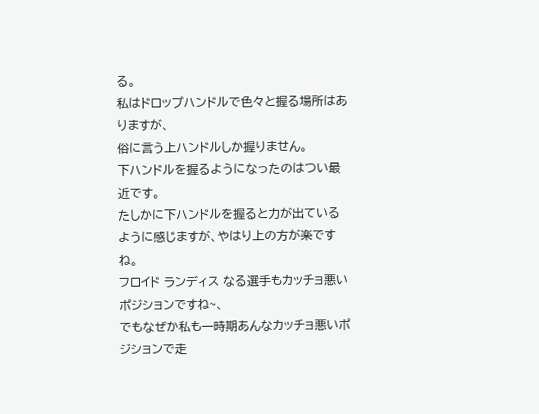る。
私はドロップハンドルで色々と握る場所はありますが、
俗に言う上ハンドルしか握りません。
下ハンドルを握るようになったのはつい最近です。
たしかに下ハンドルを握ると力が出ているように感じますが、やはり上の方が楽ですね。
フロイド ランディス なる選手もカッチョ悪いポジションですね~、
でもなぜか私も一時期あんなカッチョ悪いポジションで走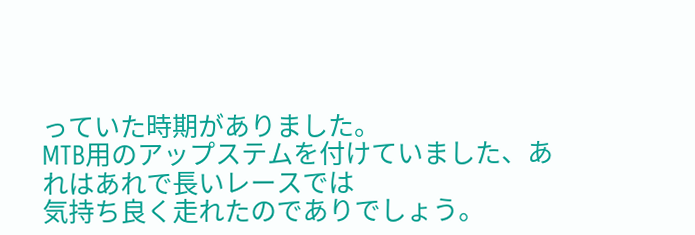っていた時期がありました。
MTB用のアップステムを付けていました、あれはあれで長いレースでは
気持ち良く走れたのでありでしょう。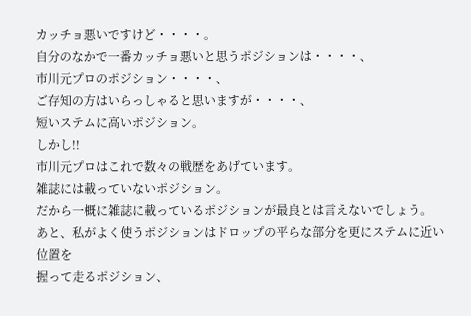カッチョ悪いですけど・・・・。
自分のなかで一番カッチョ悪いと思うポジションは・・・・、
市川元プロのポジション・・・・、
ご存知の方はいらっしゃると思いますが・・・・、
短いステムに高いポジション。
しかし!!
市川元プロはこれで数々の戦歴をあげています。
雑誌には載っていないポジション。
だから一概に雑誌に載っているポジションが最良とは言えないでしょう。
あと、私がよく使うポジションはドロップの平らな部分を更にステムに近い位置を
握って走るポジション、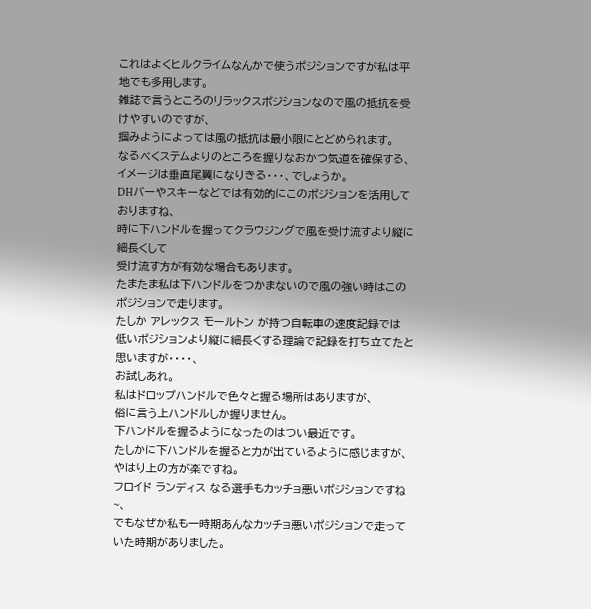これはよくヒルクライムなんかで使うポジションですが私は平地でも多用します。
雑誌で言うところのリラックスポジションなので風の抵抗を受けやすいのですが、
掴みようによっては風の抵抗は最小限にとどめられます。
なるべくステムよりのところを握りなおかつ気道を確保する、
イメージは垂直尾翼になりきる・・・、でしょうか。
DHバーやスキーなどでは有効的にこのポジションを活用しておりますね、
時に下ハンドルを握ってクラウジングで風を受け流すより縦に細長くして
受け流す方が有効な場合もあります。
たまたま私は下ハンドルをつかまないので風の強い時はこのポジションで走ります。
たしか アレックス モールトン が持つ自転車の速度記録では
低いポジションより縦に細長くする理論で記録を打ち立てたと思いますが・・・・、
お試しあれ。
私はドロップハンドルで色々と握る場所はありますが、
俗に言う上ハンドルしか握りません。
下ハンドルを握るようになったのはつい最近です。
たしかに下ハンドルを握ると力が出ているように感じますが、やはり上の方が楽ですね。
フロイド ランディス なる選手もカッチョ悪いポジションですね~、
でもなぜか私も一時期あんなカッチョ悪いポジションで走っていた時期がありました。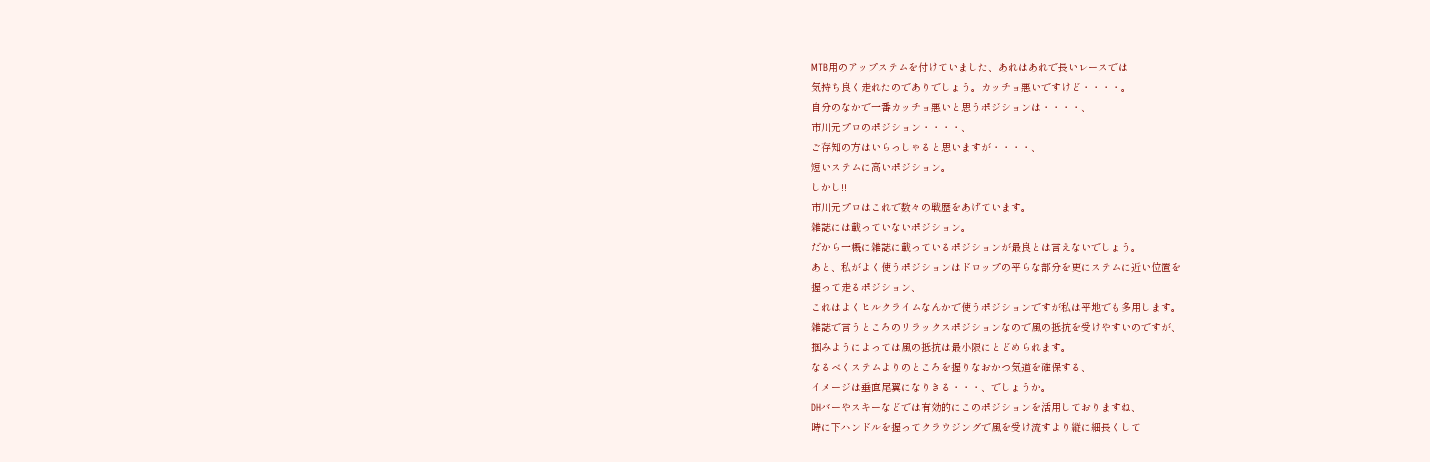MTB用のアップステムを付けていました、あれはあれで長いレースでは
気持ち良く走れたのでありでしょう。カッチョ悪いですけど・・・・。
自分のなかで一番カッチョ悪いと思うポジションは・・・・、
市川元プロのポジション・・・・、
ご存知の方はいらっしゃると思いますが・・・・、
短いステムに高いポジション。
しかし!!
市川元プロはこれで数々の戦歴をあげています。
雑誌には載っていないポジション。
だから一概に雑誌に載っているポジションが最良とは言えないでしょう。
あと、私がよく使うポジションはドロップの平らな部分を更にステムに近い位置を
握って走るポジション、
これはよくヒルクライムなんかで使うポジションですが私は平地でも多用します。
雑誌で言うところのリラックスポジションなので風の抵抗を受けやすいのですが、
掴みようによっては風の抵抗は最小限にとどめられます。
なるべくステムよりのところを握りなおかつ気道を確保する、
イメージは垂直尾翼になりきる・・・、でしょうか。
DHバーやスキーなどでは有効的にこのポジションを活用しておりますね、
時に下ハンドルを握ってクラウジングで風を受け流すより縦に細長くして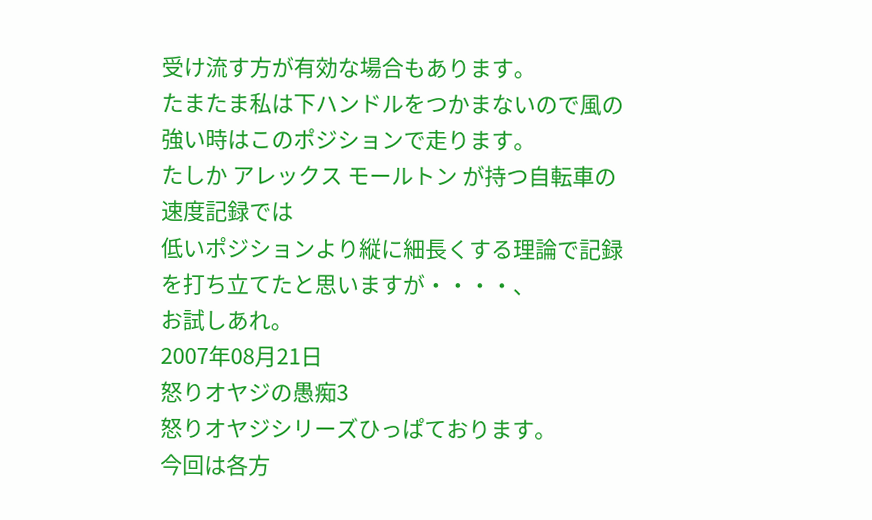受け流す方が有効な場合もあります。
たまたま私は下ハンドルをつかまないので風の強い時はこのポジションで走ります。
たしか アレックス モールトン が持つ自転車の速度記録では
低いポジションより縦に細長くする理論で記録を打ち立てたと思いますが・・・・、
お試しあれ。
2007年08月21日
怒りオヤジの愚痴3
怒りオヤジシリーズひっぱております。
今回は各方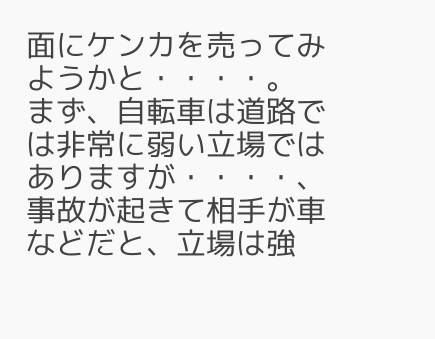面にケンカを売ってみようかと・・・・。
まず、自転車は道路では非常に弱い立場ではありますが・・・・、
事故が起きて相手が車などだと、立場は強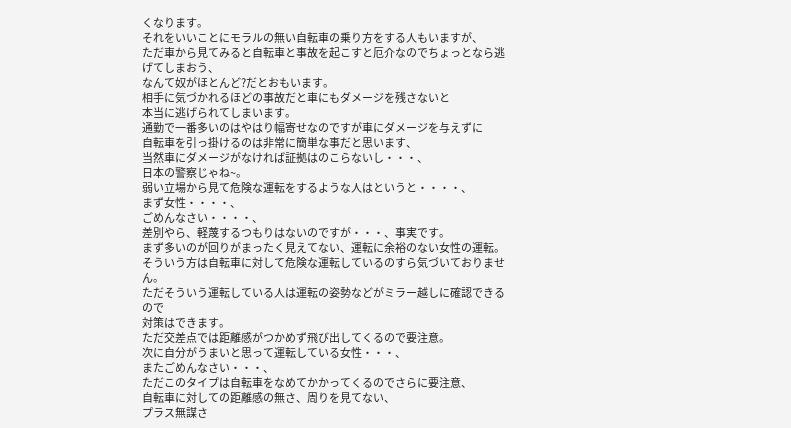くなります。
それをいいことにモラルの無い自転車の乗り方をする人もいますが、
ただ車から見てみると自転車と事故を起こすと厄介なのでちょっとなら逃げてしまおう、
なんて奴がほとんど?だとおもいます。
相手に気づかれるほどの事故だと車にもダメージを残さないと
本当に逃げられてしまいます。
通勤で一番多いのはやはり幅寄せなのですが車にダメージを与えずに
自転車を引っ掛けるのは非常に簡単な事だと思います、
当然車にダメージがなければ証拠はのこらないし・・・、
日本の警察じゃね~。
弱い立場から見て危険な運転をするような人はというと・・・・、
まず女性・・・・、
ごめんなさい・・・・、
差別やら、軽蔑するつもりはないのですが・・・、事実です。
まず多いのが回りがまったく見えてない、運転に余裕のない女性の運転。
そういう方は自転車に対して危険な運転しているのすら気づいておりません。
ただそういう運転している人は運転の姿勢などがミラー越しに確認できるので
対策はできます。
ただ交差点では距離感がつかめず飛び出してくるので要注意。
次に自分がうまいと思って運転している女性・・・、
またごめんなさい・・・、
ただこのタイプは自転車をなめてかかってくるのでさらに要注意、
自転車に対しての距離感の無さ、周りを見てない、
プラス無謀さ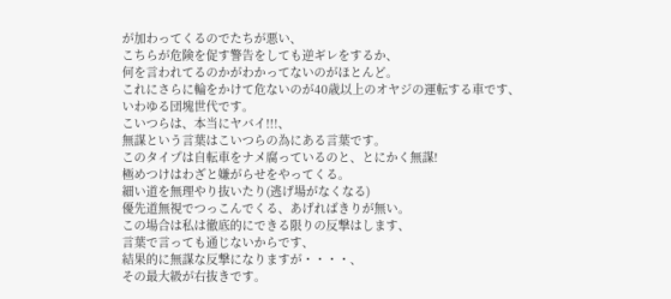が加わってくるのでたちが悪い、
こちらが危険を促す警告をしても逆ギレをするか、
何を言われてるのかがわかってないのがほとんど。
これにさらに輪をかけて危ないのが40歳以上のオヤジの運転する車です、
いわゆる団塊世代です。
こいつらは、本当にヤバイ!!!、
無謀という言葉はこいつらの為にある言葉です。
このタイプは自転車をナメ腐っているのと、とにかく無謀!
極めつけはわざと嫌がらせをやってくる。
細い道を無理やり抜いたり(逃げ場がなくなる)
優先道無視でつっこんでくる、あげればきりが無い。
この場合は私は徹底的にできる限りの反撃はします、
言葉で言っても通じないからです、
結果的に無謀な反撃になりますが・・・・、
その最大級が右抜きです。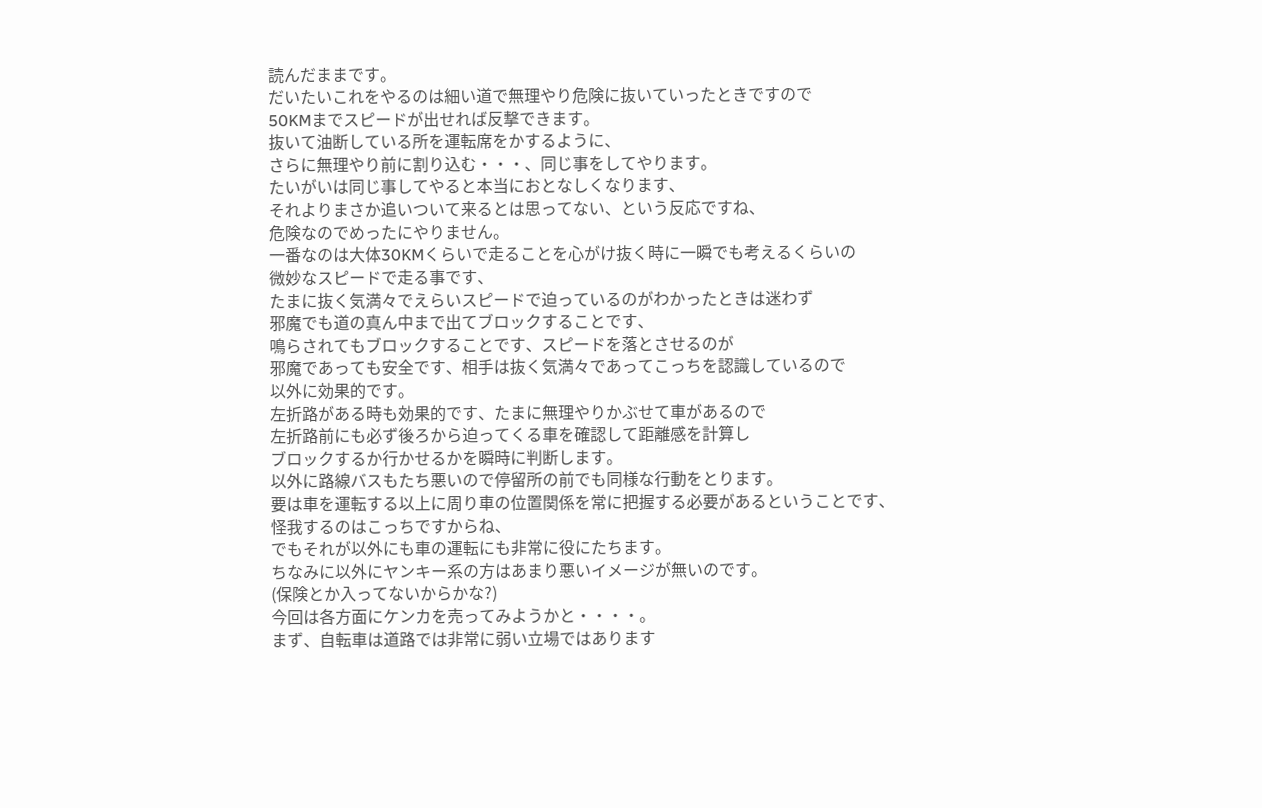読んだままです。
だいたいこれをやるのは細い道で無理やり危険に抜いていったときですので
50KMまでスピードが出せれば反撃できます。
抜いて油断している所を運転席をかするように、
さらに無理やり前に割り込む・・・、同じ事をしてやります。
たいがいは同じ事してやると本当におとなしくなります、
それよりまさか追いついて来るとは思ってない、という反応ですね、
危険なのでめったにやりません。
一番なのは大体30KMくらいで走ることを心がけ抜く時に一瞬でも考えるくらいの
微妙なスピードで走る事です、
たまに抜く気満々でえらいスピードで迫っているのがわかったときは迷わず
邪魔でも道の真ん中まで出てブロックすることです、
鳴らされてもブロックすることです、スピードを落とさせるのが
邪魔であっても安全です、相手は抜く気満々であってこっちを認識しているので
以外に効果的です。
左折路がある時も効果的です、たまに無理やりかぶせて車があるので
左折路前にも必ず後ろから迫ってくる車を確認して距離感を計算し
ブロックするか行かせるかを瞬時に判断します。
以外に路線バスもたち悪いので停留所の前でも同様な行動をとります。
要は車を運転する以上に周り車の位置関係を常に把握する必要があるということです、
怪我するのはこっちですからね、
でもそれが以外にも車の運転にも非常に役にたちます。
ちなみに以外にヤンキー系の方はあまり悪いイメージが無いのです。
(保険とか入ってないからかな?)
今回は各方面にケンカを売ってみようかと・・・・。
まず、自転車は道路では非常に弱い立場ではあります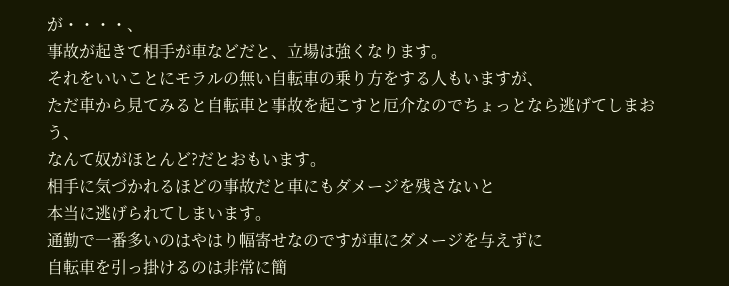が・・・・、
事故が起きて相手が車などだと、立場は強くなります。
それをいいことにモラルの無い自転車の乗り方をする人もいますが、
ただ車から見てみると自転車と事故を起こすと厄介なのでちょっとなら逃げてしまおう、
なんて奴がほとんど?だとおもいます。
相手に気づかれるほどの事故だと車にもダメージを残さないと
本当に逃げられてしまいます。
通勤で一番多いのはやはり幅寄せなのですが車にダメージを与えずに
自転車を引っ掛けるのは非常に簡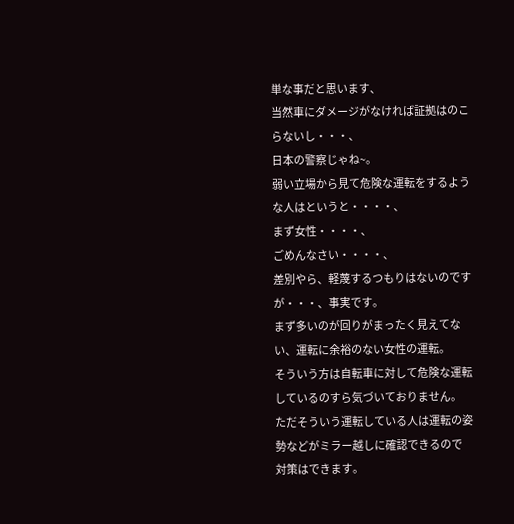単な事だと思います、
当然車にダメージがなければ証拠はのこらないし・・・、
日本の警察じゃね~。
弱い立場から見て危険な運転をするような人はというと・・・・、
まず女性・・・・、
ごめんなさい・・・・、
差別やら、軽蔑するつもりはないのですが・・・、事実です。
まず多いのが回りがまったく見えてない、運転に余裕のない女性の運転。
そういう方は自転車に対して危険な運転しているのすら気づいておりません。
ただそういう運転している人は運転の姿勢などがミラー越しに確認できるので
対策はできます。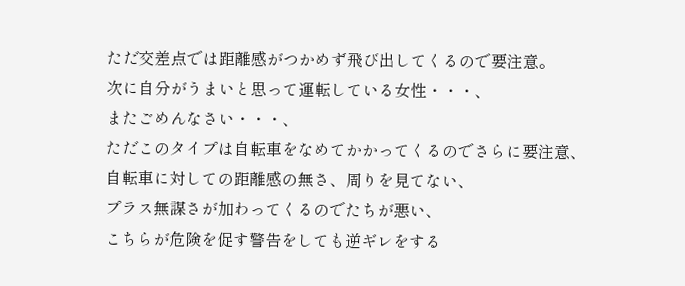ただ交差点では距離感がつかめず飛び出してくるので要注意。
次に自分がうまいと思って運転している女性・・・、
またごめんなさい・・・、
ただこのタイプは自転車をなめてかかってくるのでさらに要注意、
自転車に対しての距離感の無さ、周りを見てない、
プラス無謀さが加わってくるのでたちが悪い、
こちらが危険を促す警告をしても逆ギレをする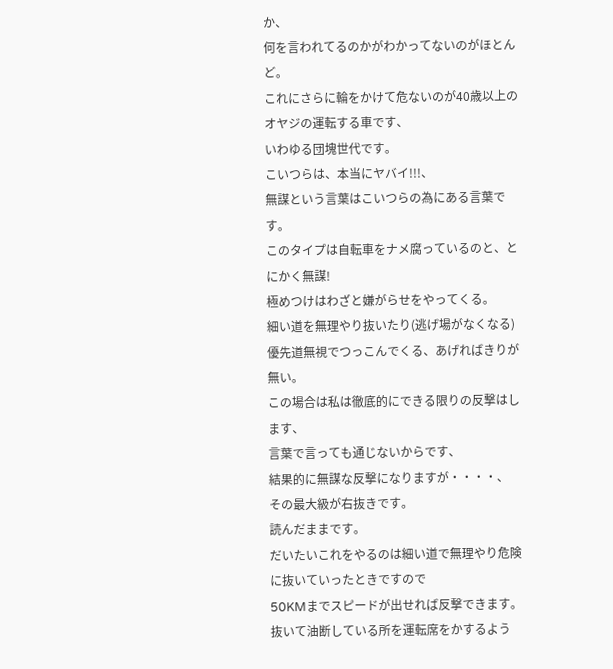か、
何を言われてるのかがわかってないのがほとんど。
これにさらに輪をかけて危ないのが40歳以上のオヤジの運転する車です、
いわゆる団塊世代です。
こいつらは、本当にヤバイ!!!、
無謀という言葉はこいつらの為にある言葉です。
このタイプは自転車をナメ腐っているのと、とにかく無謀!
極めつけはわざと嫌がらせをやってくる。
細い道を無理やり抜いたり(逃げ場がなくなる)
優先道無視でつっこんでくる、あげればきりが無い。
この場合は私は徹底的にできる限りの反撃はします、
言葉で言っても通じないからです、
結果的に無謀な反撃になりますが・・・・、
その最大級が右抜きです。
読んだままです。
だいたいこれをやるのは細い道で無理やり危険に抜いていったときですので
50KMまでスピードが出せれば反撃できます。
抜いて油断している所を運転席をかするよう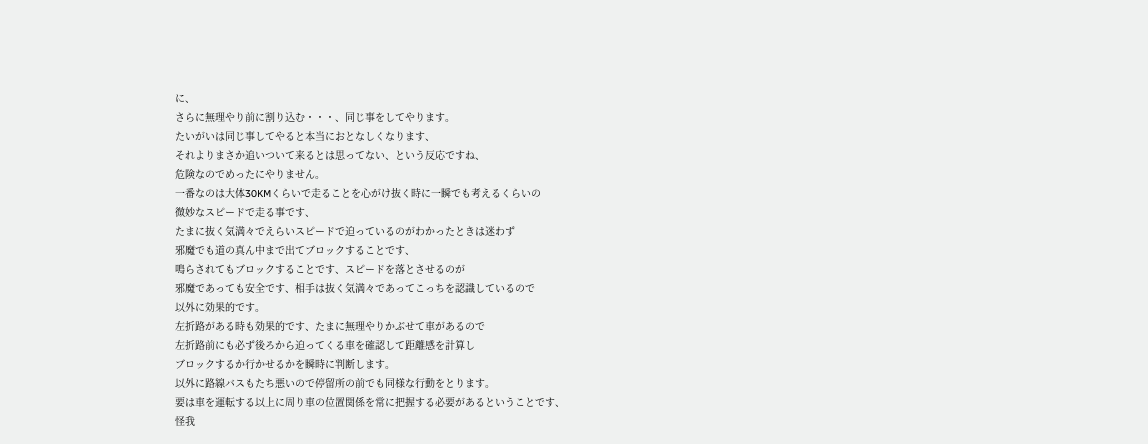に、
さらに無理やり前に割り込む・・・、同じ事をしてやります。
たいがいは同じ事してやると本当におとなしくなります、
それよりまさか追いついて来るとは思ってない、という反応ですね、
危険なのでめったにやりません。
一番なのは大体30KMくらいで走ることを心がけ抜く時に一瞬でも考えるくらいの
微妙なスピードで走る事です、
たまに抜く気満々でえらいスピードで迫っているのがわかったときは迷わず
邪魔でも道の真ん中まで出てブロックすることです、
鳴らされてもブロックすることです、スピードを落とさせるのが
邪魔であっても安全です、相手は抜く気満々であってこっちを認識しているので
以外に効果的です。
左折路がある時も効果的です、たまに無理やりかぶせて車があるので
左折路前にも必ず後ろから迫ってくる車を確認して距離感を計算し
ブロックするか行かせるかを瞬時に判断します。
以外に路線バスもたち悪いので停留所の前でも同様な行動をとります。
要は車を運転する以上に周り車の位置関係を常に把握する必要があるということです、
怪我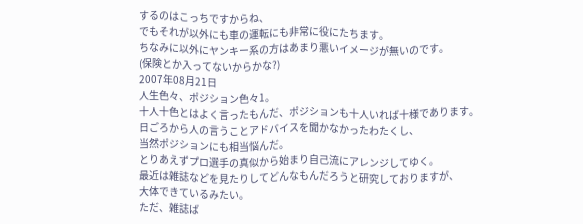するのはこっちですからね、
でもそれが以外にも車の運転にも非常に役にたちます。
ちなみに以外にヤンキー系の方はあまり悪いイメージが無いのです。
(保険とか入ってないからかな?)
2007年08月21日
人生色々、ポジション色々1。
十人十色とはよく言ったもんだ、ポジションも十人いれば十様であります。
日ごろから人の言うことアドバイスを聞かなかったわたくし、
当然ポジションにも相当悩んだ。
とりあえずプロ選手の真似から始まり自己流にアレンジしてゆく。
最近は雑誌などを見たりしてどんなもんだろうと研究しておりますが、
大体できているみたい。
ただ、雑誌ば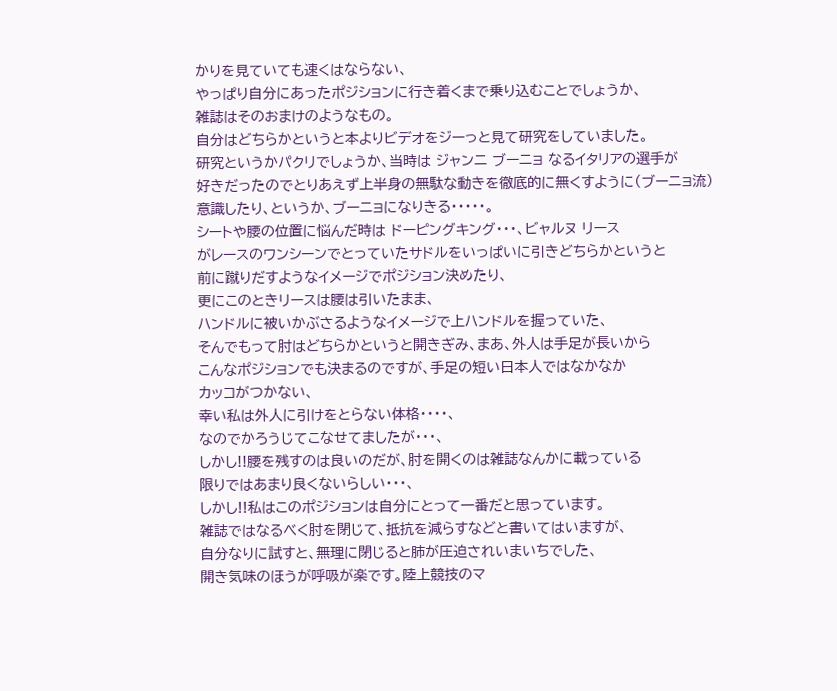かりを見ていても速くはならない、
やっぱり自分にあったポジションに行き着くまで乗り込むことでしょうか、
雑誌はそのおまけのようなもの。
自分はどちらかというと本よりビデオをジーっと見て研究をしていました。
研究というかパクリでしょうか、当時は ジャンニ ブーニョ なるイタリアの選手が
好きだったのでとりあえず上半身の無駄な動きを徹底的に無くすように(ブーニョ流)
意識したり、というか、ブーニョになりきる・・・・・。
シートや腰の位置に悩んだ時は ドーピングキング・・・、ビャルヌ リース
がレースのワンシーンでとっていたサドルをいっぱいに引きどちらかというと
前に蹴りだすようなイメージでポジション決めたり、
更にこのときリースは腰は引いたまま、
ハンドルに被いかぶさるようなイメージで上ハンドルを握っていた、
そんでもって肘はどちらかというと開きぎみ、まあ、外人は手足が長いから
こんなポジションでも決まるのですが、手足の短い日本人ではなかなか
カッコがつかない、
幸い私は外人に引けをとらない体格・・・・、
なのでかろうじてこなせてましたが・・・、
しかし!!腰を残すのは良いのだが、肘を開くのは雑誌なんかに載っている
限りではあまり良くないらしい・・・、
しかし!!私はこのポジションは自分にとって一番だと思っています。
雑誌ではなるべく肘を閉じて、抵抗を減らすなどと書いてはいますが、
自分なりに試すと、無理に閉じると肺が圧迫されいまいちでした、
開き気味のほうが呼吸が楽です。陸上競技のマ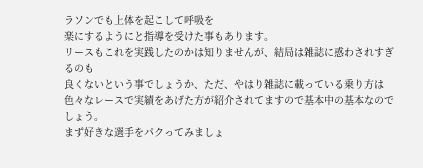ラソンでも上体を起こして呼吸を
楽にするようにと指導を受けた事もあります。
リースもこれを実践したのかは知りませんが、結局は雑誌に惑わされすぎるのも
良くないという事でしょうか、ただ、やはり雑誌に載っている乗り方は
色々なレースで実績をあげた方が紹介されてますので基本中の基本なのでしょう。
まず好きな選手をパクってみましょ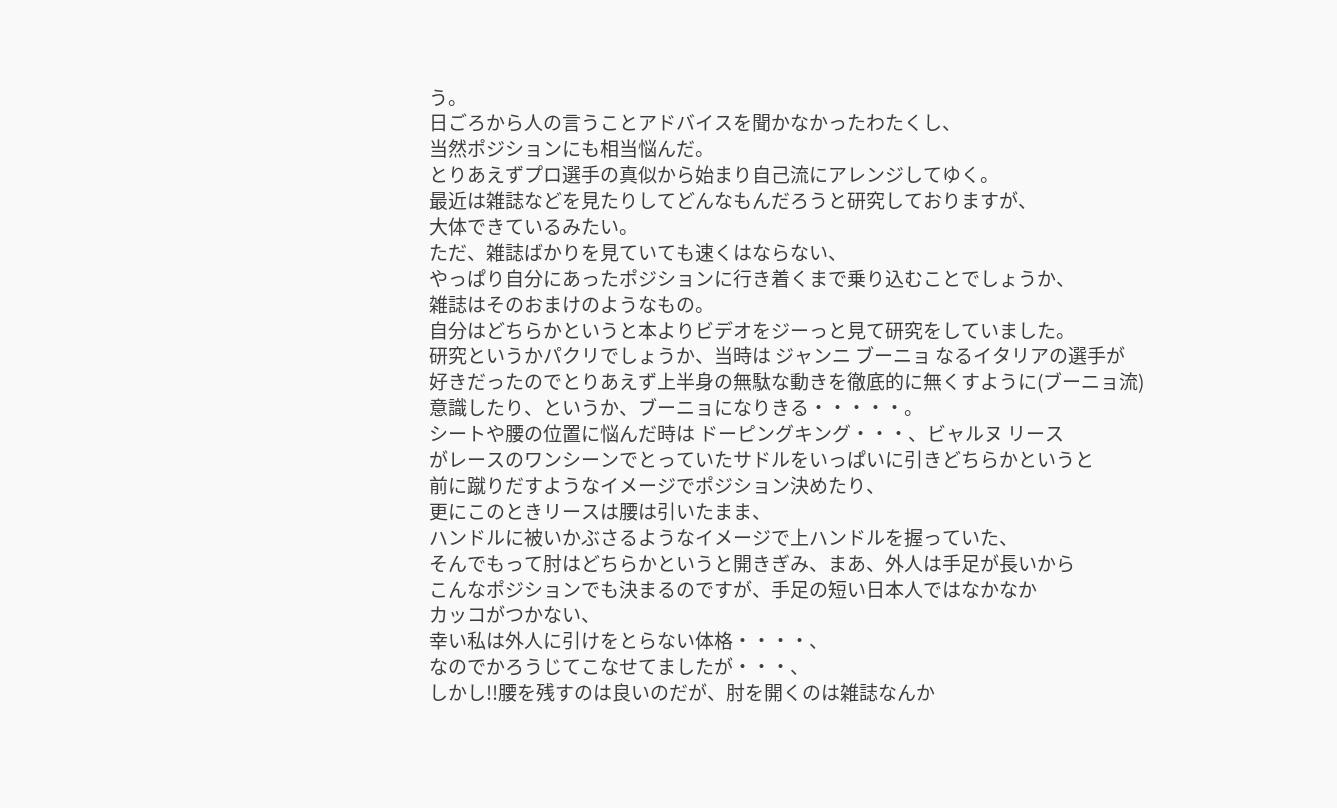う。
日ごろから人の言うことアドバイスを聞かなかったわたくし、
当然ポジションにも相当悩んだ。
とりあえずプロ選手の真似から始まり自己流にアレンジしてゆく。
最近は雑誌などを見たりしてどんなもんだろうと研究しておりますが、
大体できているみたい。
ただ、雑誌ばかりを見ていても速くはならない、
やっぱり自分にあったポジションに行き着くまで乗り込むことでしょうか、
雑誌はそのおまけのようなもの。
自分はどちらかというと本よりビデオをジーっと見て研究をしていました。
研究というかパクリでしょうか、当時は ジャンニ ブーニョ なるイタリアの選手が
好きだったのでとりあえず上半身の無駄な動きを徹底的に無くすように(ブーニョ流)
意識したり、というか、ブーニョになりきる・・・・・。
シートや腰の位置に悩んだ時は ドーピングキング・・・、ビャルヌ リース
がレースのワンシーンでとっていたサドルをいっぱいに引きどちらかというと
前に蹴りだすようなイメージでポジション決めたり、
更にこのときリースは腰は引いたまま、
ハンドルに被いかぶさるようなイメージで上ハンドルを握っていた、
そんでもって肘はどちらかというと開きぎみ、まあ、外人は手足が長いから
こんなポジションでも決まるのですが、手足の短い日本人ではなかなか
カッコがつかない、
幸い私は外人に引けをとらない体格・・・・、
なのでかろうじてこなせてましたが・・・、
しかし!!腰を残すのは良いのだが、肘を開くのは雑誌なんか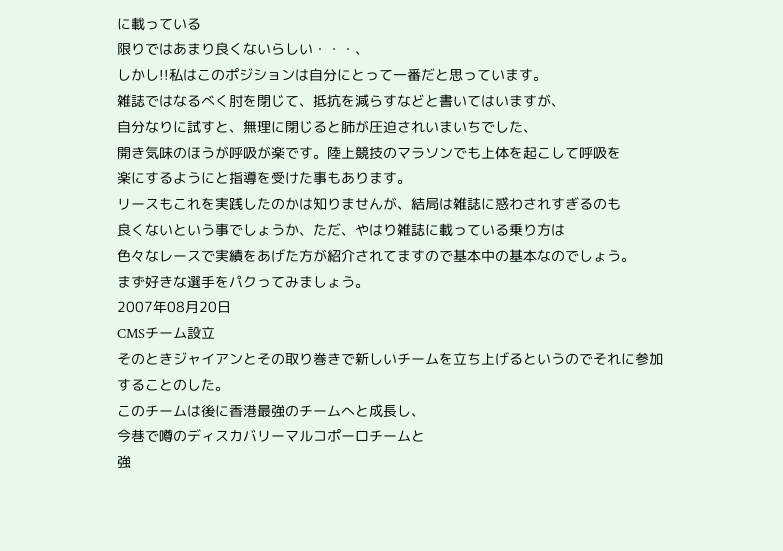に載っている
限りではあまり良くないらしい・・・、
しかし!!私はこのポジションは自分にとって一番だと思っています。
雑誌ではなるべく肘を閉じて、抵抗を減らすなどと書いてはいますが、
自分なりに試すと、無理に閉じると肺が圧迫されいまいちでした、
開き気味のほうが呼吸が楽です。陸上競技のマラソンでも上体を起こして呼吸を
楽にするようにと指導を受けた事もあります。
リースもこれを実践したのかは知りませんが、結局は雑誌に惑わされすぎるのも
良くないという事でしょうか、ただ、やはり雑誌に載っている乗り方は
色々なレースで実績をあげた方が紹介されてますので基本中の基本なのでしょう。
まず好きな選手をパクってみましょう。
2007年08月20日
CMSチーム設立
そのときジャイアンとその取り巻きで新しいチームを立ち上げるというのでそれに参加
することのした。
このチームは後に香港最強のチームへと成長し、
今巷で噂のディスカバリーマルコポーロチームと
強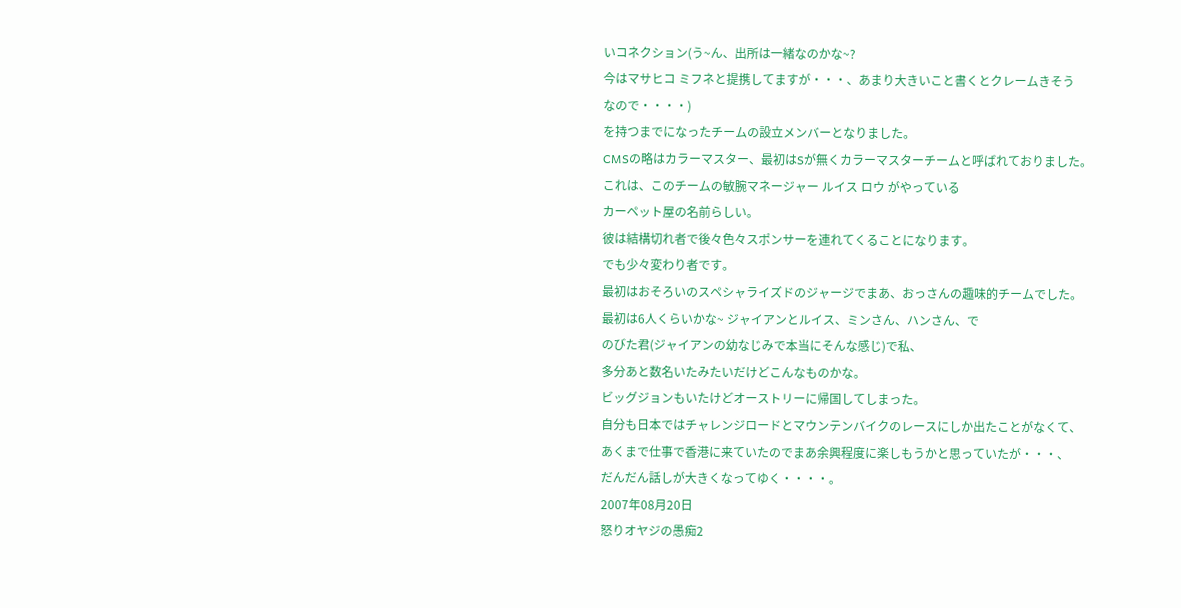いコネクション(う~ん、出所は一緒なのかな~?
今はマサヒコ ミフネと提携してますが・・・、あまり大きいこと書くとクレームきそう
なので・・・・)
を持つまでになったチームの設立メンバーとなりました。
CMSの略はカラーマスター、最初はSが無くカラーマスターチームと呼ばれておりました。
これは、このチームの敏腕マネージャー ルイス ロウ がやっている
カーペット屋の名前らしい。
彼は結構切れ者で後々色々スポンサーを連れてくることになります。
でも少々変わり者です。
最初はおそろいのスペシャライズドのジャージでまあ、おっさんの趣味的チームでした。
最初は6人くらいかな~ ジャイアンとルイス、ミンさん、ハンさん、で
のびた君(ジャイアンの幼なじみで本当にそんな感じ)で私、
多分あと数名いたみたいだけどこんなものかな。
ビッグジョンもいたけどオーストリーに帰国してしまった。
自分も日本ではチャレンジロードとマウンテンバイクのレースにしか出たことがなくて、
あくまで仕事で香港に来ていたのでまあ余興程度に楽しもうかと思っていたが・・・、
だんだん話しが大きくなってゆく・・・・。
2007年08月20日
怒りオヤジの愚痴2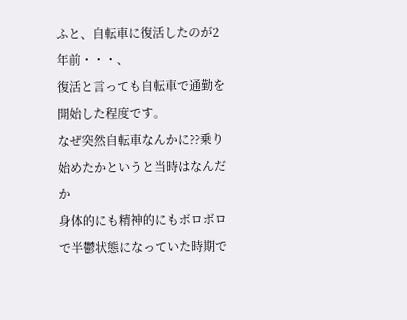ふと、自転車に復活したのが2年前・・・、
復活と言っても自転車で通勤を開始した程度です。
なぜ突然自転車なんかに??乗り始めたかというと当時はなんだか
身体的にも精神的にもボロボロで半鬱状態になっていた時期で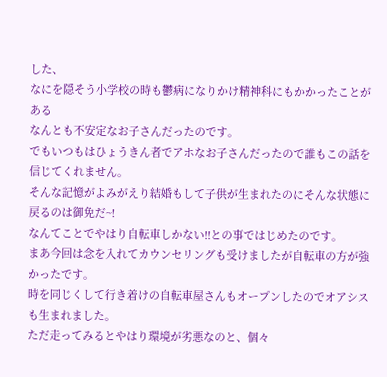した、
なにを隠そう小学校の時も鬱病になりかけ精神科にもかかったことがある
なんとも不安定なお子さんだったのです。
でもいつもはひょうきん者でアホなお子さんだったので誰もこの話を信じてくれません。
そんな記憶がよみがえり結婚もして子供が生まれたのにそんな状態に戻るのは御免だ~!
なんてことでやはり自転車しかない!!との事ではじめたのです。
まあ今回は念を入れてカウンセリングも受けましたが自転車の方が強かったです。
時を同じくして行き着けの自転車屋さんもオープンしたのでオアシスも生まれました。
ただ走ってみるとやはり環境が劣悪なのと、個々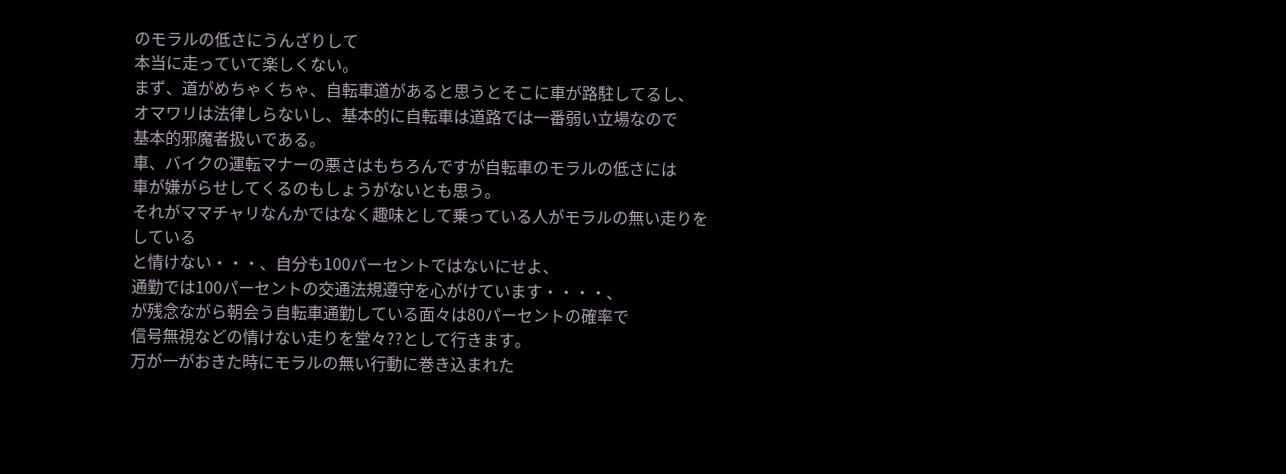のモラルの低さにうんざりして
本当に走っていて楽しくない。
まず、道がめちゃくちゃ、自転車道があると思うとそこに車が路駐してるし、
オマワリは法律しらないし、基本的に自転車は道路では一番弱い立場なので
基本的邪魔者扱いである。
車、バイクの運転マナーの悪さはもちろんですが自転車のモラルの低さには
車が嫌がらせしてくるのもしょうがないとも思う。
それがママチャリなんかではなく趣味として乗っている人がモラルの無い走りをしている
と情けない・・・、自分も100パーセントではないにせよ、
通勤では100パーセントの交通法規遵守を心がけています・・・・、
が残念ながら朝会う自転車通勤している面々は80パーセントの確率で
信号無視などの情けない走りを堂々??として行きます。
万が一がおきた時にモラルの無い行動に巻き込まれた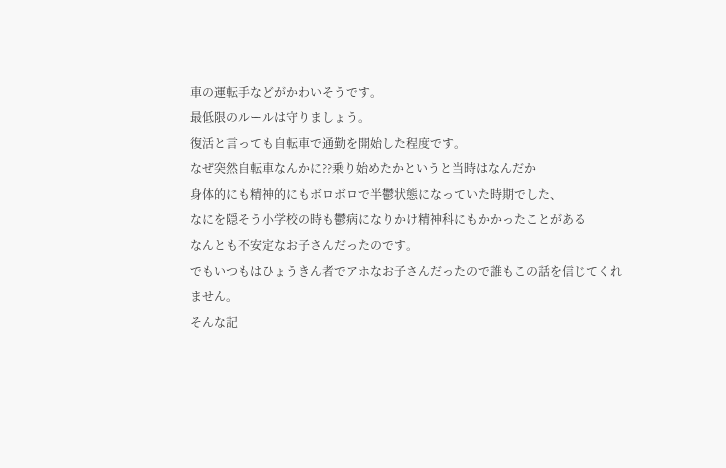車の運転手などがかわいそうです。
最低限のルールは守りましょう。
復活と言っても自転車で通勤を開始した程度です。
なぜ突然自転車なんかに??乗り始めたかというと当時はなんだか
身体的にも精神的にもボロボロで半鬱状態になっていた時期でした、
なにを隠そう小学校の時も鬱病になりかけ精神科にもかかったことがある
なんとも不安定なお子さんだったのです。
でもいつもはひょうきん者でアホなお子さんだったので誰もこの話を信じてくれません。
そんな記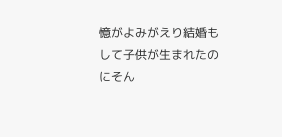憶がよみがえり結婚もして子供が生まれたのにそん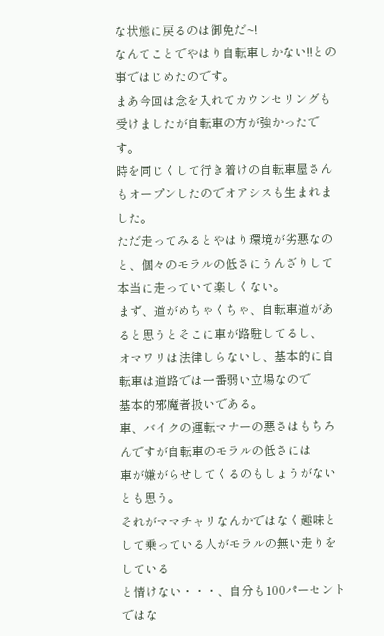な状態に戻るのは御免だ~!
なんてことでやはり自転車しかない!!との事ではじめたのです。
まあ今回は念を入れてカウンセリングも受けましたが自転車の方が強かったです。
時を同じくして行き着けの自転車屋さんもオープンしたのでオアシスも生まれました。
ただ走ってみるとやはり環境が劣悪なのと、個々のモラルの低さにうんざりして
本当に走っていて楽しくない。
まず、道がめちゃくちゃ、自転車道があると思うとそこに車が路駐してるし、
オマワリは法律しらないし、基本的に自転車は道路では一番弱い立場なので
基本的邪魔者扱いである。
車、バイクの運転マナーの悪さはもちろんですが自転車のモラルの低さには
車が嫌がらせしてくるのもしょうがないとも思う。
それがママチャリなんかではなく趣味として乗っている人がモラルの無い走りをしている
と情けない・・・、自分も100パーセントではな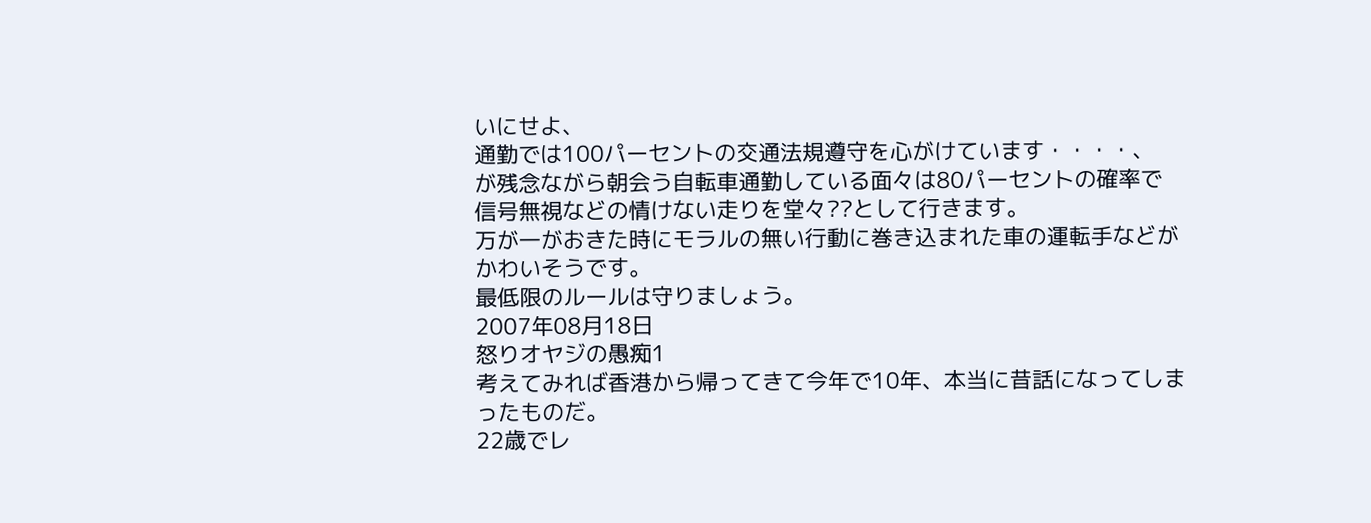いにせよ、
通勤では100パーセントの交通法規遵守を心がけています・・・・、
が残念ながら朝会う自転車通勤している面々は80パーセントの確率で
信号無視などの情けない走りを堂々??として行きます。
万が一がおきた時にモラルの無い行動に巻き込まれた車の運転手などがかわいそうです。
最低限のルールは守りましょう。
2007年08月18日
怒りオヤジの愚痴1
考えてみれば香港から帰ってきて今年で10年、本当に昔話になってしまったものだ。
22歳でレ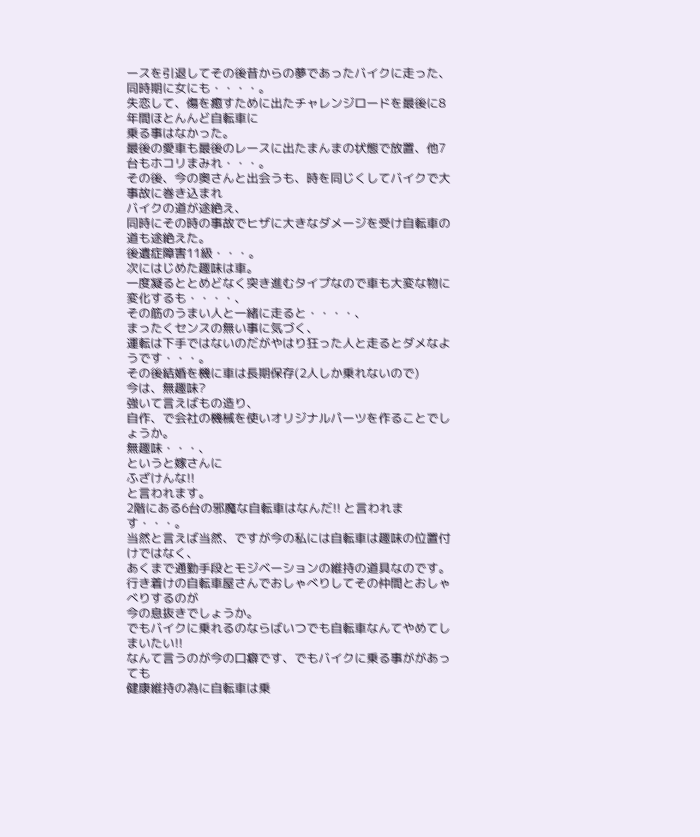ースを引退してその後昔からの夢であったバイクに走った、
同時期に女にも・・・・。
失恋して、傷を癒すために出たチャレンジロードを最後に8年間ほとんんど自転車に
乗る事はなかった。
最後の愛車も最後のレースに出たまんまの状態で放置、他7台もホコリまみれ・・・。
その後、今の奥さんと出会うも、時を同じくしてバイクで大事故に巻き込まれ
バイクの道が途絶え、
同時にその時の事故でヒザに大きなダメージを受け自転車の道も途絶えた。
後遺症障害11級・・・。
次にはじめた趣味は車。
一度凝るととめどなく突き進むタイプなので車も大変な物に変化するも・・・・、
その筋のうまい人と一緒に走ると・・・・、
まったくセンスの無い事に気づく、
運転は下手ではないのだがやはり狂った人と走るとダメなようです・・・。
その後結婚を機に車は長期保存(2人しか乗れないので)
今は、無趣味?
強いて言えばもの造り、
自作、で会社の機械を使いオリジナルパーツを作ることでしょうか。
無趣味・・・、
というと嫁さんに
ふざけんな!!
と言われます。
2階にある6台の邪魔な自転車はなんだ!! と言われます・・・。
当然と言えば当然、ですが今の私には自転車は趣味の位置付けではなく、
あくまで通勤手段とモジベーションの維持の道具なのです。
行き着けの自転車屋さんでおしゃべりしてその仲間とおしゃべりするのが
今の息抜きでしょうか。
でもバイクに乗れるのならばいつでも自転車なんてやめてしまいたい!!
なんて言うのが今の口癖です、でもバイクに乗る事ががあっても
健康維持の為に自転車は乗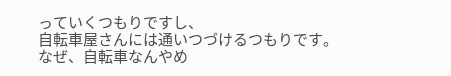っていくつもりですし、
自転車屋さんには通いつづけるつもりです。
なぜ、自転車なんやめ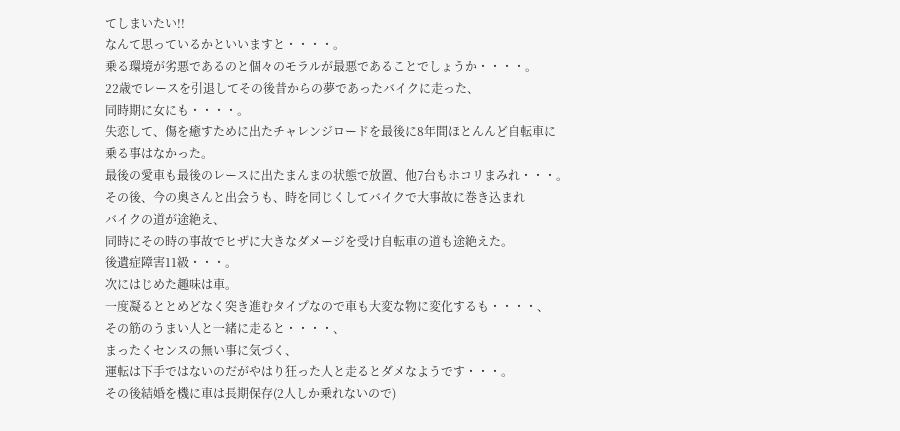てしまいたい!!
なんて思っているかといいますと・・・・。
乗る環境が劣悪であるのと個々のモラルが最悪であることでしょうか・・・・。
22歳でレースを引退してその後昔からの夢であったバイクに走った、
同時期に女にも・・・・。
失恋して、傷を癒すために出たチャレンジロードを最後に8年間ほとんんど自転車に
乗る事はなかった。
最後の愛車も最後のレースに出たまんまの状態で放置、他7台もホコリまみれ・・・。
その後、今の奥さんと出会うも、時を同じくしてバイクで大事故に巻き込まれ
バイクの道が途絶え、
同時にその時の事故でヒザに大きなダメージを受け自転車の道も途絶えた。
後遺症障害11級・・・。
次にはじめた趣味は車。
一度凝るととめどなく突き進むタイプなので車も大変な物に変化するも・・・・、
その筋のうまい人と一緒に走ると・・・・、
まったくセンスの無い事に気づく、
運転は下手ではないのだがやはり狂った人と走るとダメなようです・・・。
その後結婚を機に車は長期保存(2人しか乗れないので)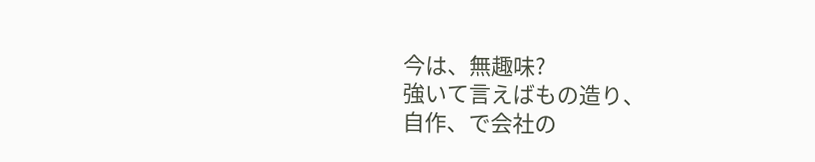今は、無趣味?
強いて言えばもの造り、
自作、で会社の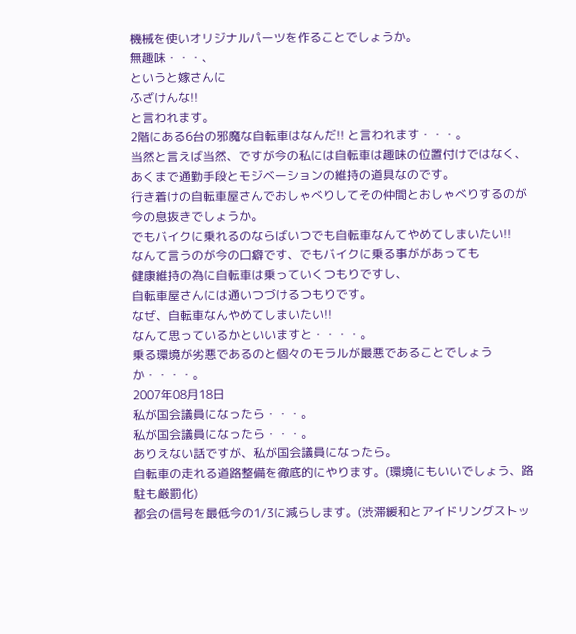機械を使いオリジナルパーツを作ることでしょうか。
無趣味・・・、
というと嫁さんに
ふざけんな!!
と言われます。
2階にある6台の邪魔な自転車はなんだ!! と言われます・・・。
当然と言えば当然、ですが今の私には自転車は趣味の位置付けではなく、
あくまで通勤手段とモジベーションの維持の道具なのです。
行き着けの自転車屋さんでおしゃべりしてその仲間とおしゃべりするのが
今の息抜きでしょうか。
でもバイクに乗れるのならばいつでも自転車なんてやめてしまいたい!!
なんて言うのが今の口癖です、でもバイクに乗る事ががあっても
健康維持の為に自転車は乗っていくつもりですし、
自転車屋さんには通いつづけるつもりです。
なぜ、自転車なんやめてしまいたい!!
なんて思っているかといいますと・・・・。
乗る環境が劣悪であるのと個々のモラルが最悪であることでしょうか・・・・。
2007年08月18日
私が国会議員になったら・・・。
私が国会議員になったら・・・。
ありえない話ですが、私が国会議員になったら。
自転車の走れる道路整備を徹底的にやります。(環境にもいいでしょう、路駐も厳罰化)
都会の信号を最低今の1/3に減らします。(渋滞緩和とアイドリングストッ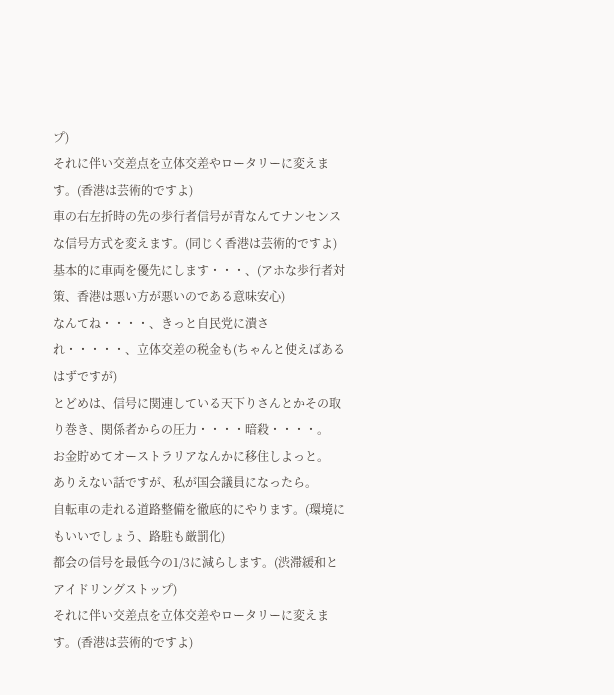プ)
それに伴い交差点を立体交差やロータリーに変えます。(香港は芸術的ですよ)
車の右左折時の先の歩行者信号が青なんてナンセンスな信号方式を変えます。(同じく香港は芸術的ですよ)
基本的に車両を優先にします・・・、(アホな歩行者対策、香港は悪い方が悪いのである意味安心)
なんてね・・・・、きっと自民党に潰され・・・・・、立体交差の税金も(ちゃんと使えばあるはずですが)
とどめは、信号に関連している天下りさんとかその取り巻き、関係者からの圧力・・・・暗殺・・・・。
お金貯めてオーストラリアなんかに移住しよっと。
ありえない話ですが、私が国会議員になったら。
自転車の走れる道路整備を徹底的にやります。(環境にもいいでしょう、路駐も厳罰化)
都会の信号を最低今の1/3に減らします。(渋滞緩和とアイドリングストップ)
それに伴い交差点を立体交差やロータリーに変えます。(香港は芸術的ですよ)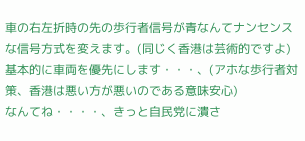車の右左折時の先の歩行者信号が青なんてナンセンスな信号方式を変えます。(同じく香港は芸術的ですよ)
基本的に車両を優先にします・・・、(アホな歩行者対策、香港は悪い方が悪いのである意味安心)
なんてね・・・・、きっと自民党に潰さ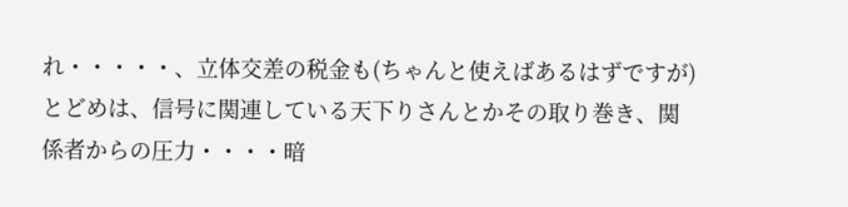れ・・・・・、立体交差の税金も(ちゃんと使えばあるはずですが)
とどめは、信号に関連している天下りさんとかその取り巻き、関係者からの圧力・・・・暗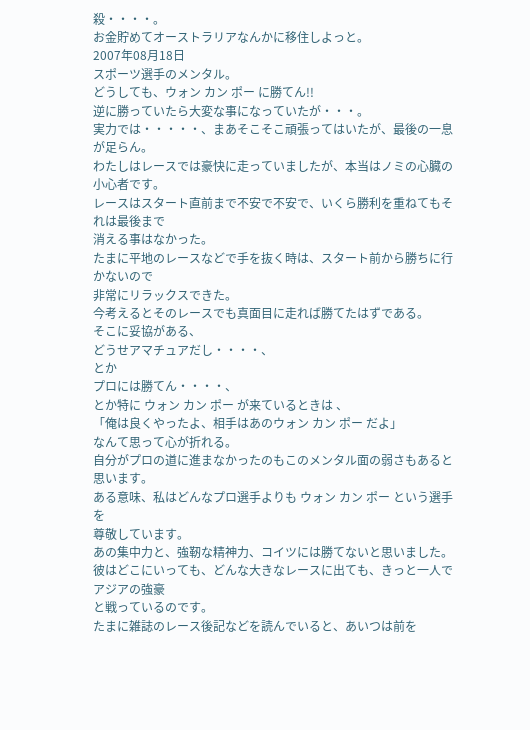殺・・・・。
お金貯めてオーストラリアなんかに移住しよっと。
2007年08月18日
スポーツ選手のメンタル。
どうしても、ウォン カン ポー に勝てん!!
逆に勝っていたら大変な事になっていたが・・・。
実力では・・・・・、まあそこそこ頑張ってはいたが、最後の一息が足らん。
わたしはレースでは豪快に走っていましたが、本当はノミの心臓の小心者です。
レースはスタート直前まで不安で不安で、いくら勝利を重ねてもそれは最後まで
消える事はなかった。
たまに平地のレースなどで手を抜く時は、スタート前から勝ちに行かないので
非常にリラックスできた。
今考えるとそのレースでも真面目に走れば勝てたはずである。
そこに妥協がある、
どうせアマチュアだし・・・・、
とか
プロには勝てん・・・・、
とか特に ウォン カン ポー が来ているときは 、
「俺は良くやったよ、相手はあのウォン カン ポー だよ」
なんて思って心が折れる。
自分がプロの道に進まなかったのもこのメンタル面の弱さもあると思います。
ある意味、私はどんなプロ選手よりも ウォン カン ポー という選手を
尊敬しています。
あの集中力と、強靭な精神力、コイツには勝てないと思いました。
彼はどこにいっても、どんな大きなレースに出ても、きっと一人でアジアの強豪
と戦っているのです。
たまに雑誌のレース後記などを読んでいると、あいつは前を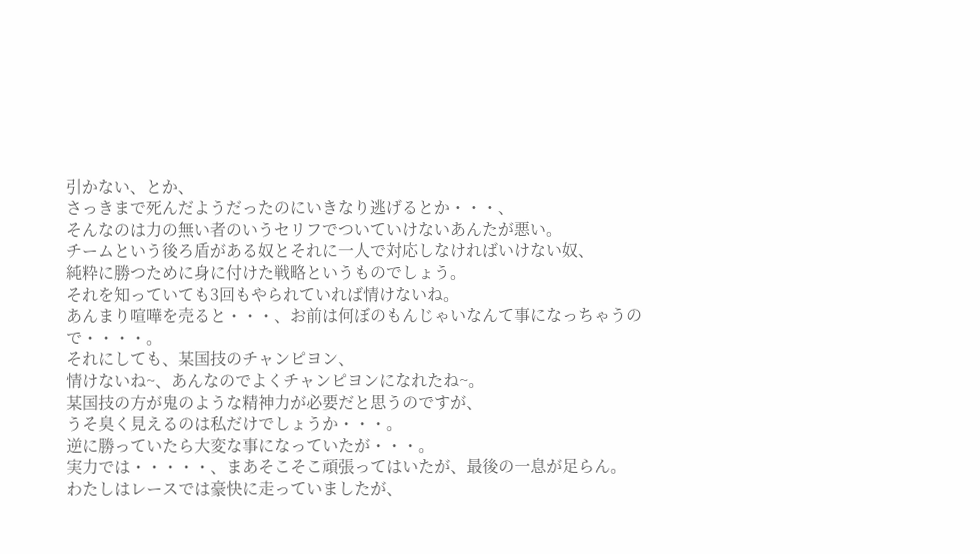引かない、とか、
さっきまで死んだようだったのにいきなり逃げるとか・・・、
そんなのは力の無い者のいうセリフでついていけないあんたが悪い。
チームという後ろ盾がある奴とそれに一人で対応しなければいけない奴、
純粋に勝つために身に付けた戦略というものでしょう。
それを知っていても3回もやられていれば情けないね。
あんまり喧嘩を売ると・・・、お前は何ぼのもんじゃいなんて事になっちゃうの
で・・・・。
それにしても、某国技のチャンピヨン、
情けないね~、あんなのでよくチャンピヨンになれたね~。
某国技の方が鬼のような精神力が必要だと思うのですが、
うそ臭く見えるのは私だけでしょうか・・・。
逆に勝っていたら大変な事になっていたが・・・。
実力では・・・・・、まあそこそこ頑張ってはいたが、最後の一息が足らん。
わたしはレースでは豪快に走っていましたが、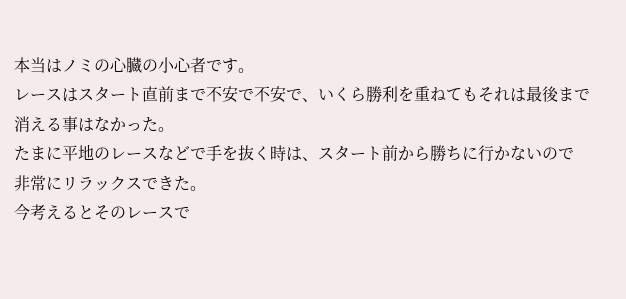本当はノミの心臓の小心者です。
レースはスタート直前まで不安で不安で、いくら勝利を重ねてもそれは最後まで
消える事はなかった。
たまに平地のレースなどで手を抜く時は、スタート前から勝ちに行かないので
非常にリラックスできた。
今考えるとそのレースで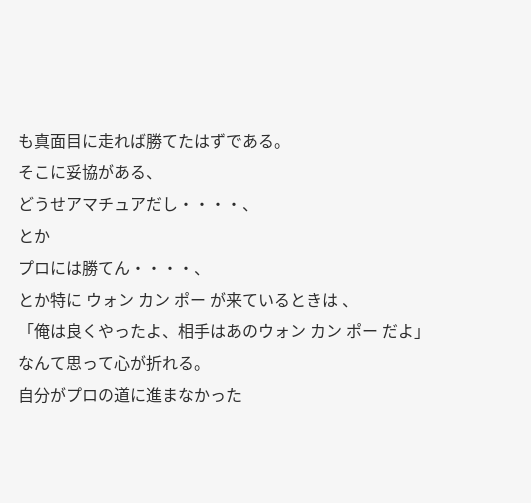も真面目に走れば勝てたはずである。
そこに妥協がある、
どうせアマチュアだし・・・・、
とか
プロには勝てん・・・・、
とか特に ウォン カン ポー が来ているときは 、
「俺は良くやったよ、相手はあのウォン カン ポー だよ」
なんて思って心が折れる。
自分がプロの道に進まなかった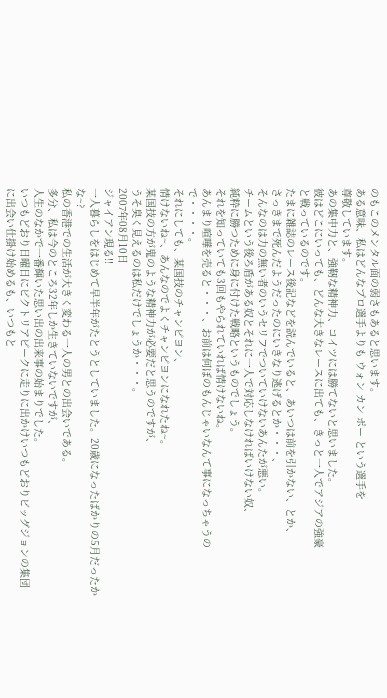のもこのメンタル面の弱さもあると思います。
ある意味、私はどんなプロ選手よりも ウォン カン ポー という選手を
尊敬しています。
あの集中力と、強靭な精神力、コイツには勝てないと思いました。
彼はどこにいっても、どんな大きなレースに出ても、きっと一人でアジアの強豪
と戦っているのです。
たまに雑誌のレース後記などを読んでいると、あいつは前を引かない、とか、
さっきまで死んだようだったのにいきなり逃げるとか・・・、
そんなのは力の無い者のいうセリフでついていけないあんたが悪い。
チームという後ろ盾がある奴とそれに一人で対応しなければいけない奴、
純粋に勝つために身に付けた戦略というものでしょう。
それを知っていても3回もやられていれば情けないね。
あんまり喧嘩を売ると・・・、お前は何ぼのもんじゃいなんて事になっちゃうの
で・・・・。
それにしても、某国技のチャンピヨン、
情けないね~、あんなのでよくチャンピヨンになれたね~。
某国技の方が鬼のような精神力が必要だと思うのですが、
うそ臭く見えるのは私だけでしょうか・・・。
2007年08月10日
ジャイアン現る!!
一人暮らしをはじめて早半年がたとうとしていました。20歳になったばかりの5月だったかな~?
私の香港での生活が大きく変わる一人の男との出会いである。
多分、私は今のところ32年しか生きていないですが、
人生のなかで一番輝いた思い出の出来事の始まりでした。
いつもどおり日曜日にビクトリアピークに走りに出かけいつもどおりビッグジョンの集団
に出会い仕掛け始めるも、いつもと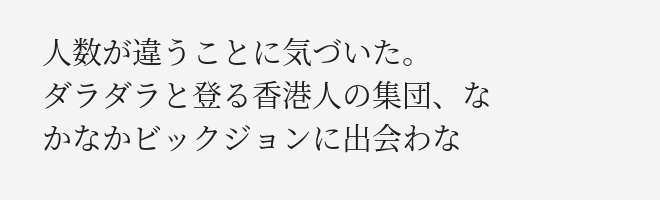人数が違うことに気づいた。
ダラダラと登る香港人の集団、なかなかビックジョンに出会わな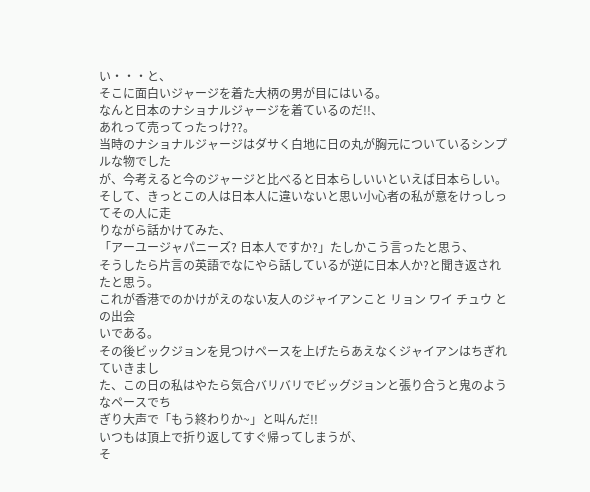い・・・と、
そこに面白いジャージを着た大柄の男が目にはいる。
なんと日本のナショナルジャージを着ているのだ!!、
あれって売ってったっけ??。
当時のナショナルジャージはダサく白地に日の丸が胸元についているシンプルな物でした
が、今考えると今のジャージと比べると日本らしいいといえば日本らしい。
そして、きっとこの人は日本人に違いないと思い小心者の私が意をけっしってその人に走
りながら話かけてみた、
「アーユージャパニーズ? 日本人ですか?」たしかこう言ったと思う、
そうしたら片言の英語でなにやら話しているが逆に日本人か?と聞き返されたと思う。
これが香港でのかけがえのない友人のジャイアンこと リョン ワイ チュウ との出会
いである。
その後ビックジョンを見つけペースを上げたらあえなくジャイアンはちぎれていきまし
た、この日の私はやたら気合バリバリでビッグジョンと張り合うと鬼のようなペースでち
ぎり大声で「もう終わりか~」と叫んだ!!
いつもは頂上で折り返してすぐ帰ってしまうが、
そ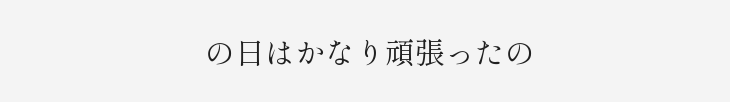の日はかなり頑張ったの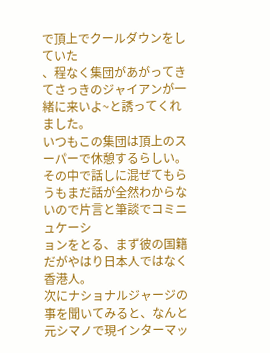で頂上でクールダウンをしていた
、程なく集団があがってきてさっきのジャイアンが一緒に来いよ~と誘ってくれました。
いつもこの集団は頂上のスーパーで休憩するらしい。
その中で話しに混ぜてもらうもまだ話が全然わからないので片言と筆談でコミニュケーシ
ョンをとる、まず彼の国籍だがやはり日本人ではなく香港人。
次にナショナルジャージの事を聞いてみると、なんと元シマノで現インターマッ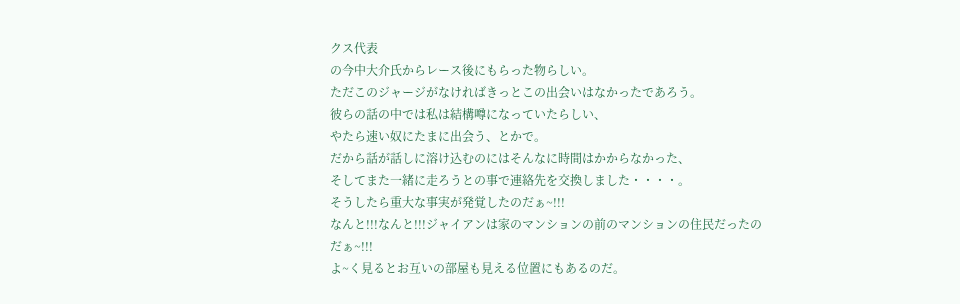クス代表
の今中大介氏からレース後にもらった物らしい。
ただこのジャージがなければきっとこの出会いはなかったであろう。
彼らの話の中では私は結構噂になっていたらしい、
やたら速い奴にたまに出会う、とかで。
だから話が話しに溶け込むのにはそんなに時間はかからなかった、
そしてまた一緒に走ろうとの事で連絡先を交換しました・・・・。
そうしたら重大な事実が発覚したのだぁ~!!!
なんと!!!なんと!!!ジャイアンは家のマンションの前のマンションの住民だったの
だぁ~!!!
よ~く見るとお互いの部屋も見える位置にもあるのだ。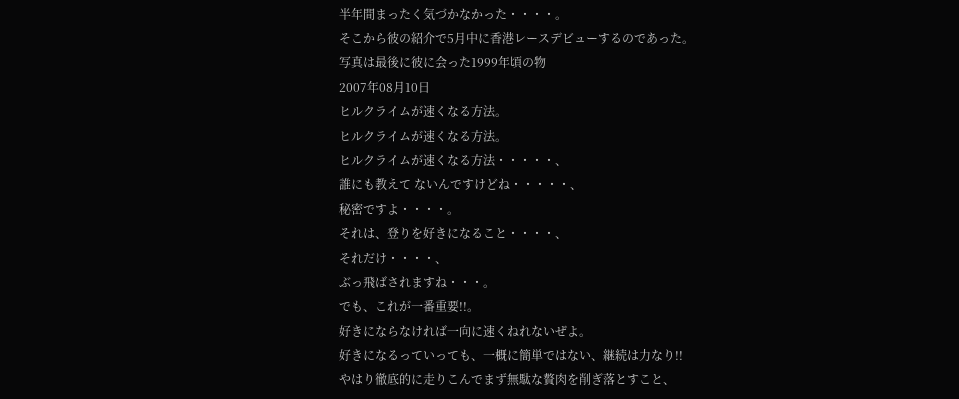半年間まったく気づかなかった・・・・。
そこから彼の紹介で5月中に香港レースデビューするのであった。
写真は最後に彼に会った1999年頃の物
2007年08月10日
ヒルクライムが速くなる方法。
ヒルクライムが速くなる方法。
ヒルクライムが速くなる方法・・・・・、
誰にも教えて ないんですけどね・・・・・、
秘密ですよ・・・・。
それは、登りを好きになること・・・・、
それだけ・・・・、
ぶっ飛ばされますね・・・。
でも、これが一番重要!!。
好きにならなければ一向に速くねれないぜよ。
好きになるっていっても、一概に簡単ではない、継続は力なり!!
やはり徹底的に走りこんでまず無駄な贅肉を削ぎ落とすこと、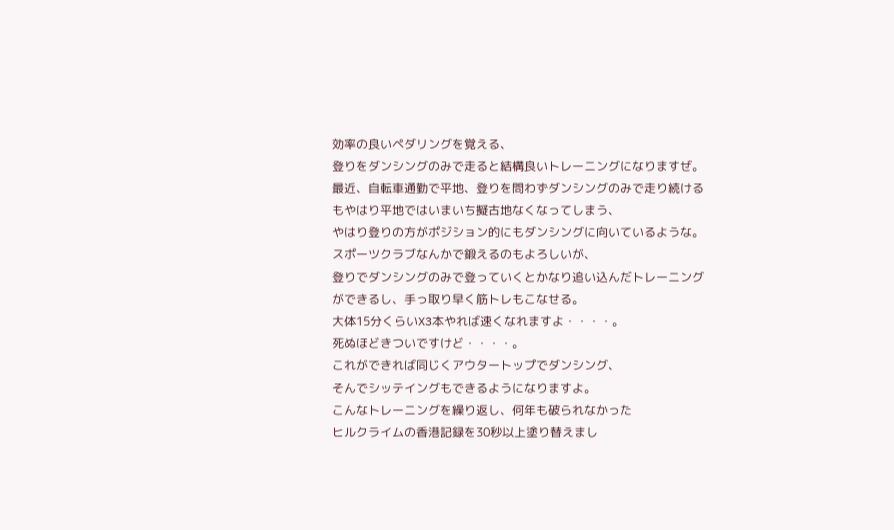効率の良いペダリングを覚える、
登りをダンシングのみで走ると結構良いトレーニングになりますぜ。
最近、自転車通勤で平地、登りを問わずダンシングのみで走り続ける
もやはり平地ではいまいち擬古地なくなってしまう、
やはり登りの方がポジション的にもダンシングに向いているような。
スポーツクラブなんかで鍛えるのもよろしいが、
登りでダンシングのみで登っていくとかなり追い込んだトレーニング
ができるし、手っ取り早く筋トレもこなせる。
大体15分くらいX3本やれば速くなれますよ・・・・。
死ぬほどきついですけど・・・・。
これができれば同じくアウタートップでダンシング、
そんでシッテイングもできるようになりますよ。
こんなトレーニングを繰り返し、何年も破られなかった
ヒルクライムの香港記録を30秒以上塗り替えまし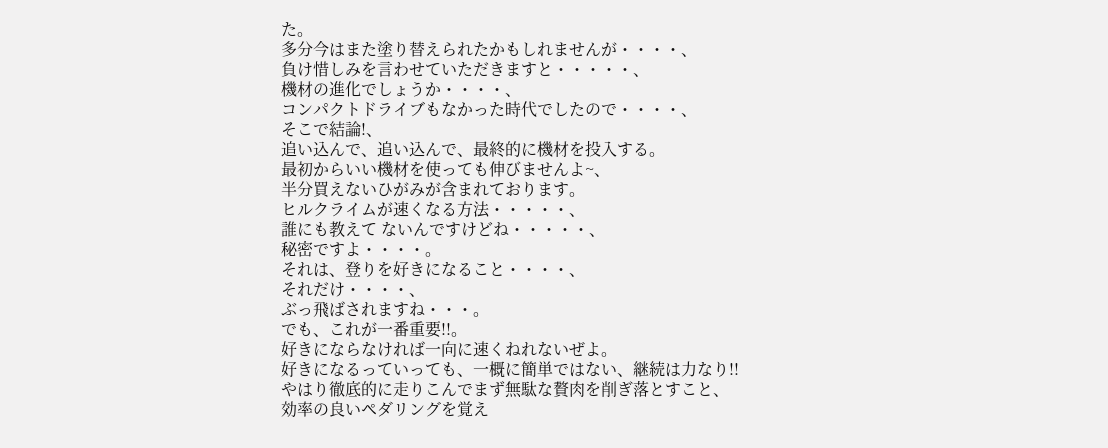た。
多分今はまた塗り替えられたかもしれませんが・・・・、
負け惜しみを言わせていただきますと・・・・・、
機材の進化でしょうか・・・・、
コンパクトドライブもなかった時代でしたので・・・・、
そこで結論!、
追い込んで、追い込んで、最終的に機材を投入する。
最初からいい機材を使っても伸びませんよ~、
半分買えないひがみが含まれております。
ヒルクライムが速くなる方法・・・・・、
誰にも教えて ないんですけどね・・・・・、
秘密ですよ・・・・。
それは、登りを好きになること・・・・、
それだけ・・・・、
ぶっ飛ばされますね・・・。
でも、これが一番重要!!。
好きにならなければ一向に速くねれないぜよ。
好きになるっていっても、一概に簡単ではない、継続は力なり!!
やはり徹底的に走りこんでまず無駄な贅肉を削ぎ落とすこと、
効率の良いペダリングを覚え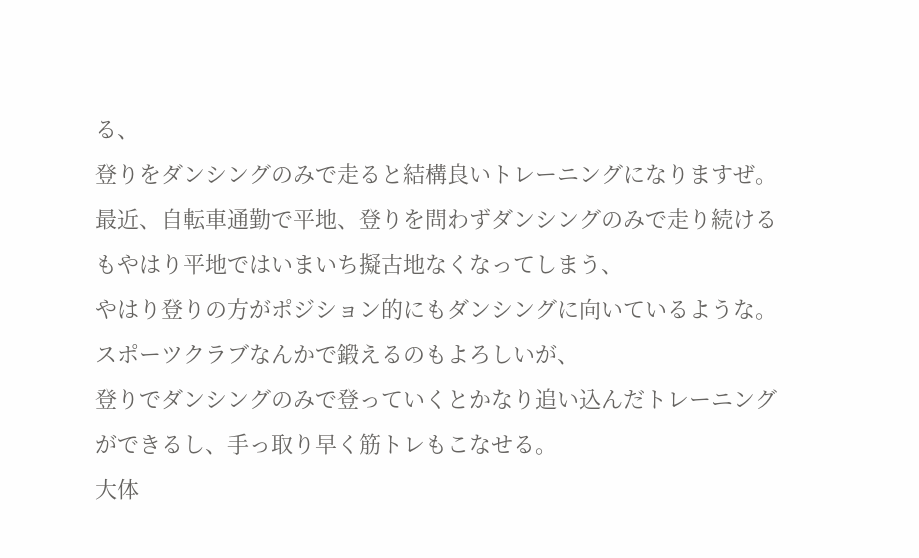る、
登りをダンシングのみで走ると結構良いトレーニングになりますぜ。
最近、自転車通勤で平地、登りを問わずダンシングのみで走り続ける
もやはり平地ではいまいち擬古地なくなってしまう、
やはり登りの方がポジション的にもダンシングに向いているような。
スポーツクラブなんかで鍛えるのもよろしいが、
登りでダンシングのみで登っていくとかなり追い込んだトレーニング
ができるし、手っ取り早く筋トレもこなせる。
大体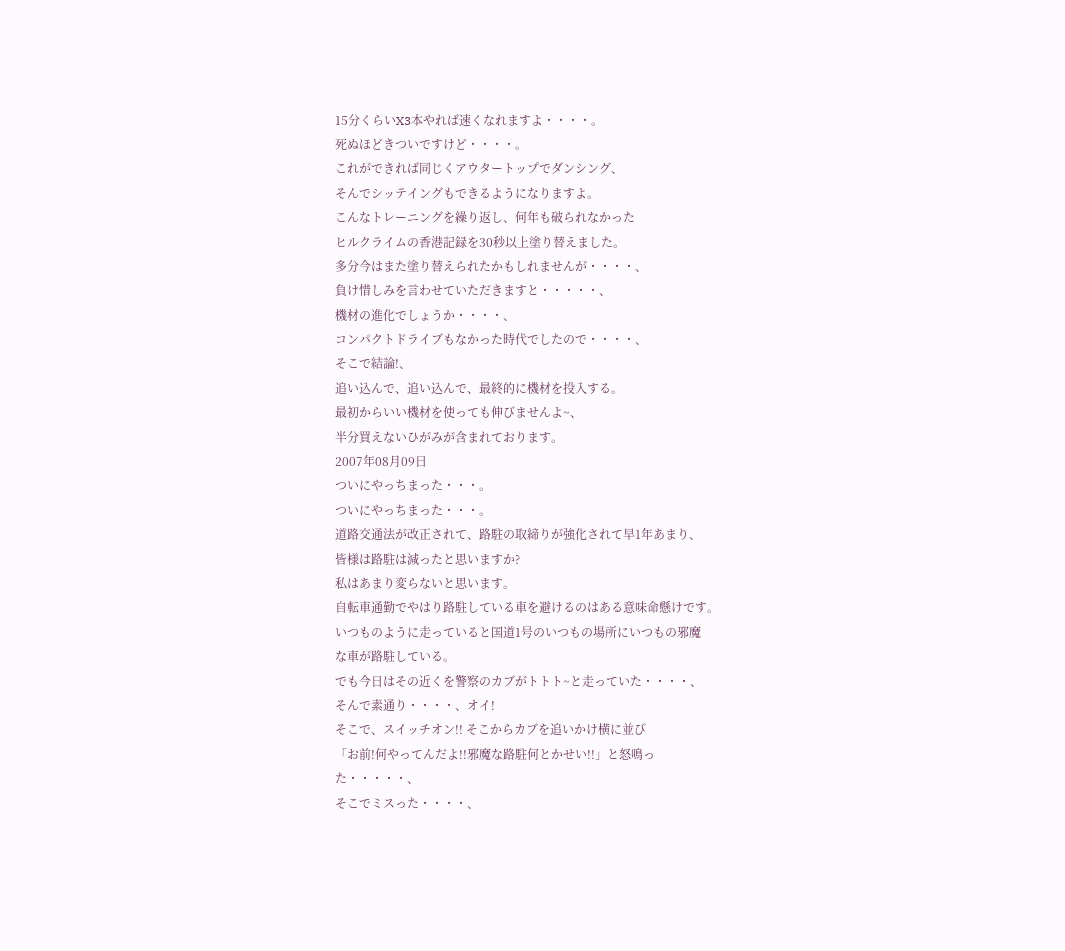15分くらいX3本やれば速くなれますよ・・・・。
死ぬほどきついですけど・・・・。
これができれば同じくアウタートップでダンシング、
そんでシッテイングもできるようになりますよ。
こんなトレーニングを繰り返し、何年も破られなかった
ヒルクライムの香港記録を30秒以上塗り替えました。
多分今はまた塗り替えられたかもしれませんが・・・・、
負け惜しみを言わせていただきますと・・・・・、
機材の進化でしょうか・・・・、
コンパクトドライブもなかった時代でしたので・・・・、
そこで結論!、
追い込んで、追い込んで、最終的に機材を投入する。
最初からいい機材を使っても伸びませんよ~、
半分買えないひがみが含まれております。
2007年08月09日
ついにやっちまった・・・。
ついにやっちまった・・・。
道路交通法が改正されて、路駐の取締りが強化されて早1年あまり、
皆様は路駐は減ったと思いますか?
私はあまり変らないと思います。
自転車通勤でやはり路駐している車を避けるのはある意味命懸けです。
いつものように走っていると国道1号のいつもの場所にいつもの邪魔
な車が路駐している。
でも今日はその近くを警察のカブがトトト~と走っていた・・・・、
そんで素通り・・・・、オイ!
そこで、スイッチオン!! そこからカブを追いかけ横に並び
「お前!何やってんだよ!!邪魔な路駐何とかせい!!」と怒鳴っ
た・・・・・、
そこでミスった・・・・、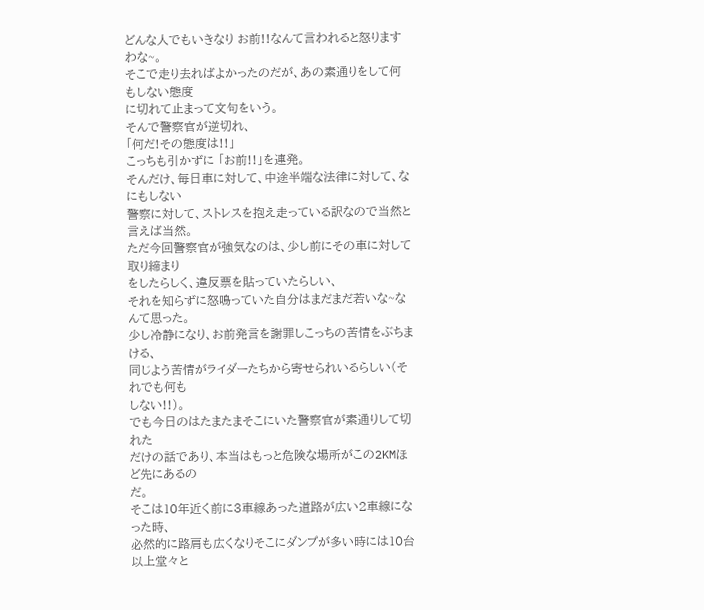どんな人でもいきなり お前!!なんて言われると怒りますわな~。
そこで走り去ればよかったのだが、あの素通りをして何もしない態度
に切れて止まって文句をいう。
そんで警察官が逆切れ、
「何だ!その態度は!!」
こっちも引かずに 「お前!!」を連発。
そんだけ、毎日車に対して、中途半端な法律に対して、なにもしない
警察に対して、ストレスを抱え走っている訳なので当然と
言えば当然。
ただ今回警察官が強気なのは、少し前にその車に対して取り締まり
をしたらしく、違反票を貼っていたらしい、
それを知らずに怒鳴っていた自分はまだまだ若いな~なんて思った。
少し冷静になり、お前発言を謝罪しこっちの苦情をぶちまける、
同じよう苦情がライダーたちから寄せられいるらしい(それでも何も
しない!!)。
でも今日のはたまたまそこにいた警察官が素通りして切れた
だけの話であり、本当はもっと危険な場所がこの2KMほど先にあるの
だ。
そこは10年近く前に3車線あった道路が広い2車線になった時、
必然的に路肩も広くなりそこにダンプが多い時には10台以上堂々と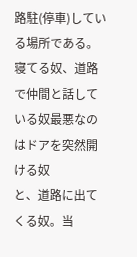路駐(停車)している場所である。
寝てる奴、道路で仲間と話している奴最悪なのはドアを突然開ける奴
と、道路に出てくる奴。当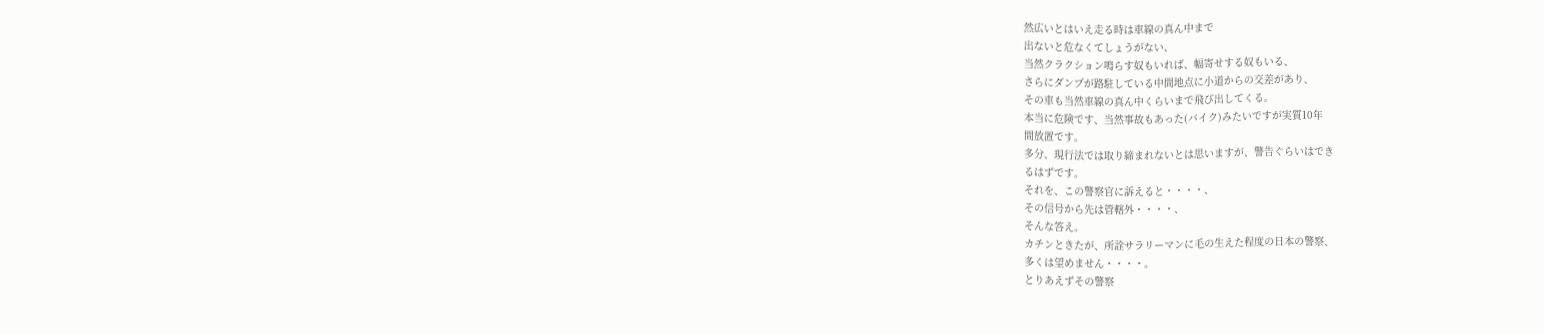然広いとはいえ走る時は車線の真ん中まで
出ないと危なくてしょうがない、
当然クラクション鳴らす奴もいれば、幅寄せする奴もいる、
さらにダンプが路駐している中間地点に小道からの交差があり、
その車も当然車線の真ん中くらいまで飛び出してくる。
本当に危険です、当然事故もあった(バイク)みたいですが実質10年
間放置です。
多分、現行法では取り締まれないとは思いますが、警告ぐらいはでき
るはずです。
それを、この警察官に訴えると・・・・、
その信号から先は管轄外・・・・、
そんな答え。
カチンときたが、所詮サラリーマンに毛の生えた程度の日本の警察、
多くは望めません・・・・。
とりあえずその警察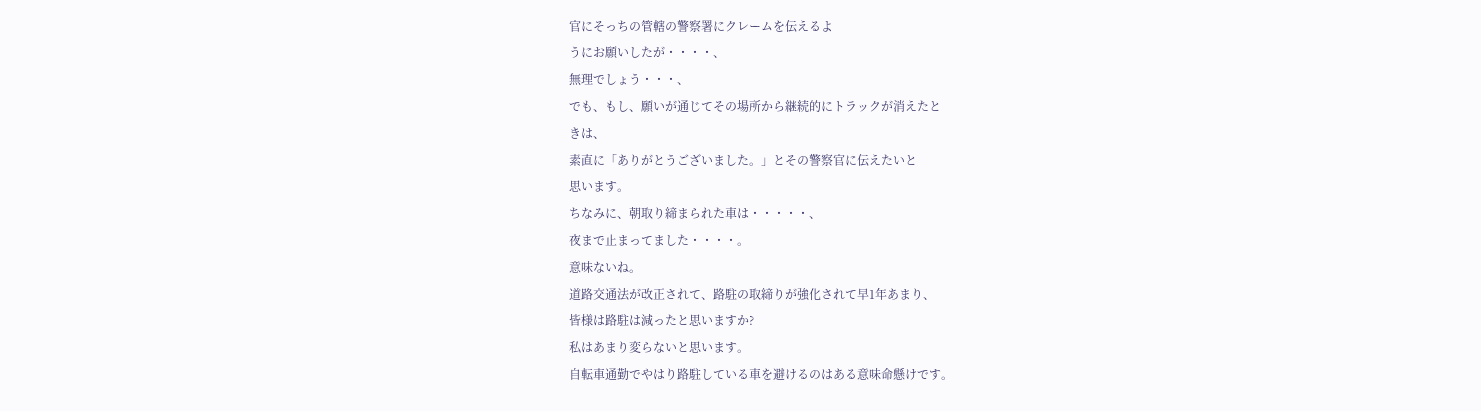官にそっちの管轄の警察署にクレームを伝えるよ
うにお願いしたが・・・・、
無理でしょう・・・、
でも、もし、願いが通じてその場所から継続的にトラックが消えたと
きは、
素直に「ありがとうございました。」とその警察官に伝えたいと
思います。
ちなみに、朝取り締まられた車は・・・・・、
夜まで止まってました・・・・。
意味ないね。
道路交通法が改正されて、路駐の取締りが強化されて早1年あまり、
皆様は路駐は減ったと思いますか?
私はあまり変らないと思います。
自転車通勤でやはり路駐している車を避けるのはある意味命懸けです。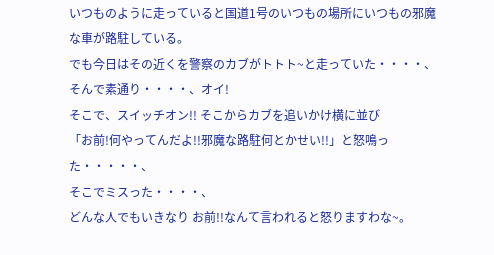いつものように走っていると国道1号のいつもの場所にいつもの邪魔
な車が路駐している。
でも今日はその近くを警察のカブがトトト~と走っていた・・・・、
そんで素通り・・・・、オイ!
そこで、スイッチオン!! そこからカブを追いかけ横に並び
「お前!何やってんだよ!!邪魔な路駐何とかせい!!」と怒鳴っ
た・・・・・、
そこでミスった・・・・、
どんな人でもいきなり お前!!なんて言われると怒りますわな~。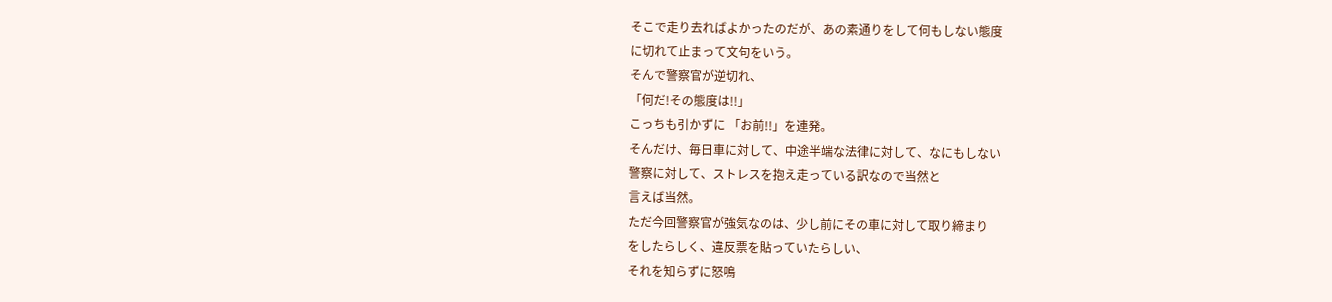そこで走り去ればよかったのだが、あの素通りをして何もしない態度
に切れて止まって文句をいう。
そんで警察官が逆切れ、
「何だ!その態度は!!」
こっちも引かずに 「お前!!」を連発。
そんだけ、毎日車に対して、中途半端な法律に対して、なにもしない
警察に対して、ストレスを抱え走っている訳なので当然と
言えば当然。
ただ今回警察官が強気なのは、少し前にその車に対して取り締まり
をしたらしく、違反票を貼っていたらしい、
それを知らずに怒鳴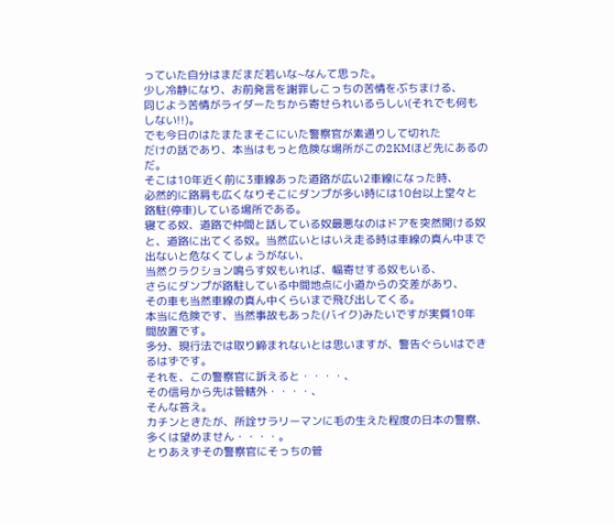っていた自分はまだまだ若いな~なんて思った。
少し冷静になり、お前発言を謝罪しこっちの苦情をぶちまける、
同じよう苦情がライダーたちから寄せられいるらしい(それでも何も
しない!!)。
でも今日のはたまたまそこにいた警察官が素通りして切れた
だけの話であり、本当はもっと危険な場所がこの2KMほど先にあるの
だ。
そこは10年近く前に3車線あった道路が広い2車線になった時、
必然的に路肩も広くなりそこにダンプが多い時には10台以上堂々と
路駐(停車)している場所である。
寝てる奴、道路で仲間と話している奴最悪なのはドアを突然開ける奴
と、道路に出てくる奴。当然広いとはいえ走る時は車線の真ん中まで
出ないと危なくてしょうがない、
当然クラクション鳴らす奴もいれば、幅寄せする奴もいる、
さらにダンプが路駐している中間地点に小道からの交差があり、
その車も当然車線の真ん中くらいまで飛び出してくる。
本当に危険です、当然事故もあった(バイク)みたいですが実質10年
間放置です。
多分、現行法では取り締まれないとは思いますが、警告ぐらいはでき
るはずです。
それを、この警察官に訴えると・・・・、
その信号から先は管轄外・・・・、
そんな答え。
カチンときたが、所詮サラリーマンに毛の生えた程度の日本の警察、
多くは望めません・・・・。
とりあえずその警察官にそっちの管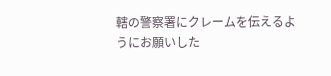轄の警察署にクレームを伝えるよ
うにお願いした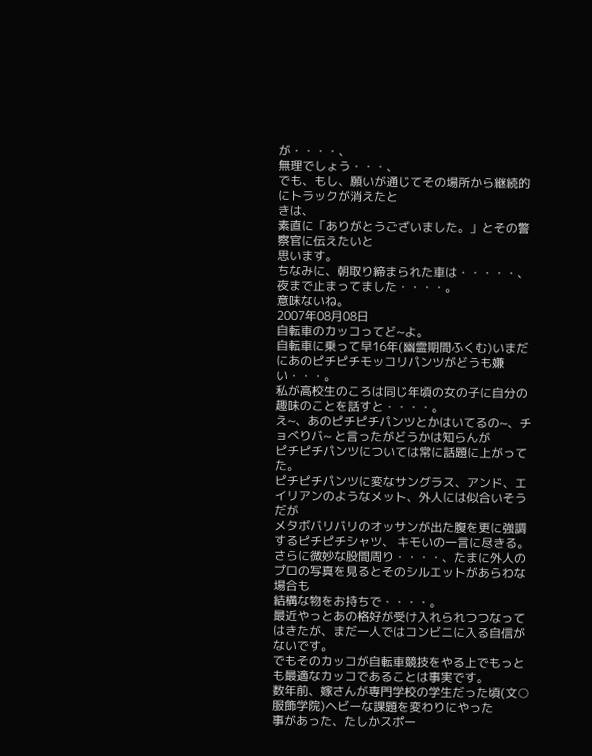が・・・・、
無理でしょう・・・、
でも、もし、願いが通じてその場所から継続的にトラックが消えたと
きは、
素直に「ありがとうございました。」とその警察官に伝えたいと
思います。
ちなみに、朝取り締まられた車は・・・・・、
夜まで止まってました・・・・。
意味ないね。
2007年08月08日
自転車のカッコってど~よ。
自転車に乗って早16年(幽霊期間ふくむ)いまだにあのピチピチモッコリパンツがどうも嫌い・・・。
私が高校生のころは同じ年頃の女の子に自分の趣味のことを話すと・・・・。
え~、あのピチピチパンツとかはいてるの~、チョべりバ~ と言ったがどうかは知らんが
ピチピチパンツについては常に話題に上がってた。
ピチピチパンツに変なサングラス、アンド、エイリアンのようなメット、外人には似合いそうだが
メタボバリバリのオッサンが出た腹を更に強調するピチピチシャツ、 キモいの一言に尽きる。
さらに微妙な股間周り・・・・、たまに外人のプロの写真を見るとそのシルエットがあらわな場合も
結構な物をお持ちで・・・・。
最近やっとあの格好が受け入れられつつなってはきたが、まだ一人ではコンビニに入る自信が
ないです。
でもそのカッコが自転車競技をやる上でもっとも最適なカッコであることは事実です。
数年前、嫁さんが専門学校の学生だった頃(文○服飾学院)ヘビーな課題を変わりにやった
事があった、たしかスポー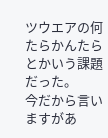ツウエアの何たらかんたらとかいう課題だった。
今だから言いますがあ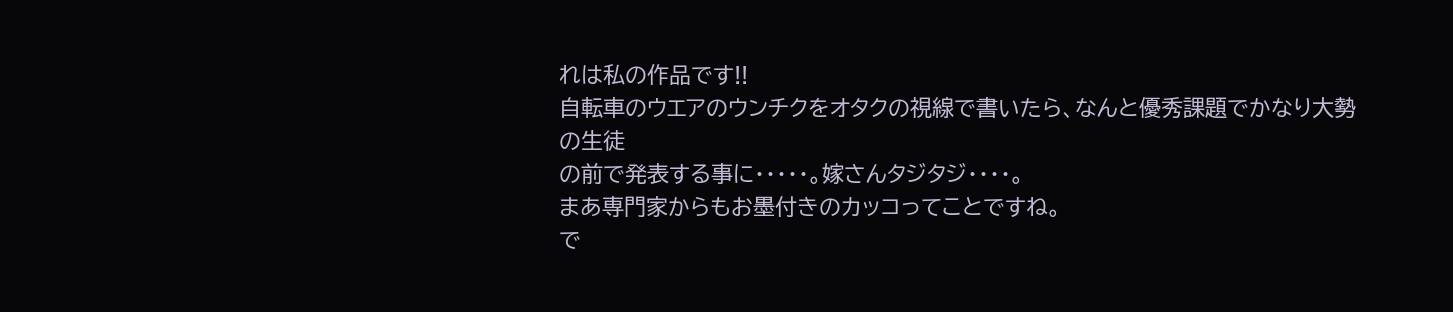れは私の作品です!!
自転車のウエアのウンチクをオタクの視線で書いたら、なんと優秀課題でかなり大勢の生徒
の前で発表する事に・・・・・。嫁さんタジタジ・・・・。
まあ専門家からもお墨付きのカッコってことですね。
で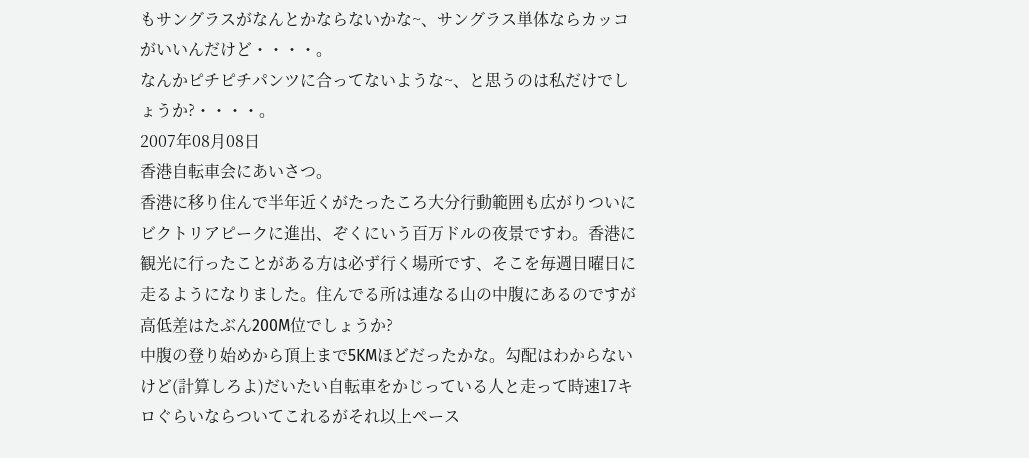もサングラスがなんとかならないかな~、サングラス単体ならカッコがいいんだけど・・・・。
なんかピチピチパンツに合ってないような~、と思うのは私だけでしょうか?・・・・。
2007年08月08日
香港自転車会にあいさつ。
香港に移り住んで半年近くがたったころ大分行動範囲も広がりついにビクトリアピークに進出、ぞくにいう百万ドルの夜景ですわ。香港に観光に行ったことがある方は必ず行く場所です、そこを毎週日曜日に走るようになりました。住んでる所は連なる山の中腹にあるのですが高低差はたぶん200M位でしょうか?
中腹の登り始めから頂上まで5KMほどだったかな。勾配はわからないけど(計算しろよ)だいたい自転車をかじっている人と走って時速17キロぐらいならついてこれるがそれ以上ペース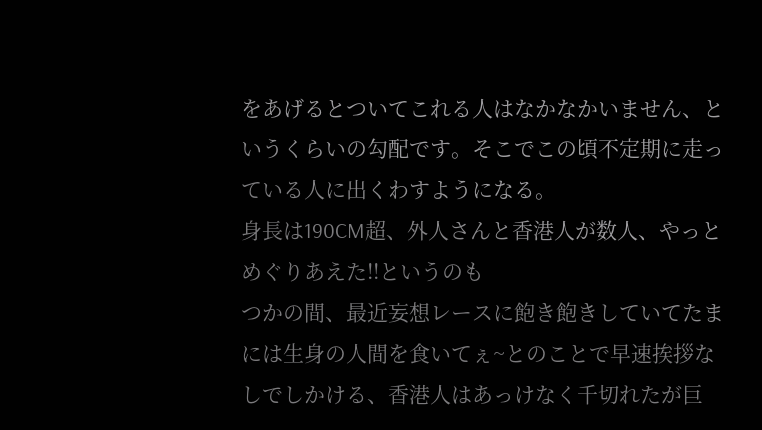をあげるとついてこれる人はなかなかいません、というくらいの勾配です。そこでこの頃不定期に走っている人に出くわすようになる。
身長は190CM超、外人さんと香港人が数人、やっとめぐりあえた!!というのも
つかの間、最近妄想レースに飽き飽きしていてたまには生身の人間を食いてぇ~とのことで早速挨拶なしでしかける、香港人はあっけなく千切れたが巨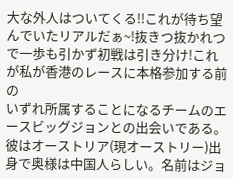大な外人はついてくる!!これが待ち望んでいたリアルだぁ~!抜きつ抜かれつで一歩も引かず初戦は引き分け!これが私が香港のレースに本格参加する前の
いずれ所属することになるチームのエースビッグジョンとの出会いである。
彼はオーストリア(現オーストリー)出身で奥様は中国人らしい。名前はジョ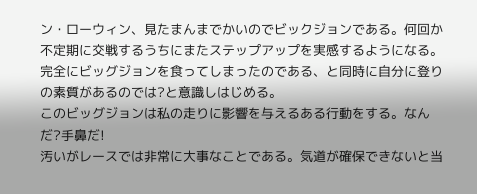ン・ローウィン、見たまんまでかいのでビックジョンである。何回か不定期に交戦するうちにまたステップアップを実感するようになる。完全にビッグジョンを食ってしまったのである、と同時に自分に登りの素質があるのでは?と意識しはじめる。
このビッグジョンは私の走りに影響を与えるある行動をする。なんだ?手鼻だ!
汚いがレースでは非常に大事なことである。気道が確保できないと当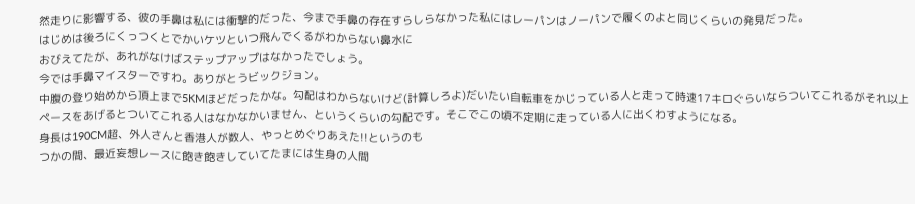然走りに影響する、彼の手鼻は私には衝撃的だった、今まで手鼻の存在すらしらなかった私にはレーパンはノーパンで履くのよと同じくらいの発見だった。
はじめは後ろにくっつくとでかいケツといつ飛んでくるがわからない鼻水に
おびえてたが、あれがなけばステップアップはなかったでしょう。
今では手鼻マイスターですわ。ありがとうビックジョン。
中腹の登り始めから頂上まで5KMほどだったかな。勾配はわからないけど(計算しろよ)だいたい自転車をかじっている人と走って時速17キロぐらいならついてこれるがそれ以上ペースをあげるとついてこれる人はなかなかいません、というくらいの勾配です。そこでこの頃不定期に走っている人に出くわすようになる。
身長は190CM超、外人さんと香港人が数人、やっとめぐりあえた!!というのも
つかの間、最近妄想レースに飽き飽きしていてたまには生身の人間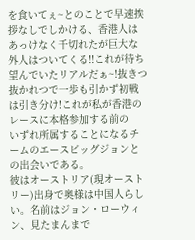を食いてぇ~とのことで早速挨拶なしでしかける、香港人はあっけなく千切れたが巨大な外人はついてくる!!これが待ち望んでいたリアルだぁ~!抜きつ抜かれつで一歩も引かず初戦は引き分け!これが私が香港のレースに本格参加する前の
いずれ所属することになるチームのエースビッグジョンとの出会いである。
彼はオーストリア(現オーストリー)出身で奥様は中国人らしい。名前はジョン・ローウィン、見たまんまで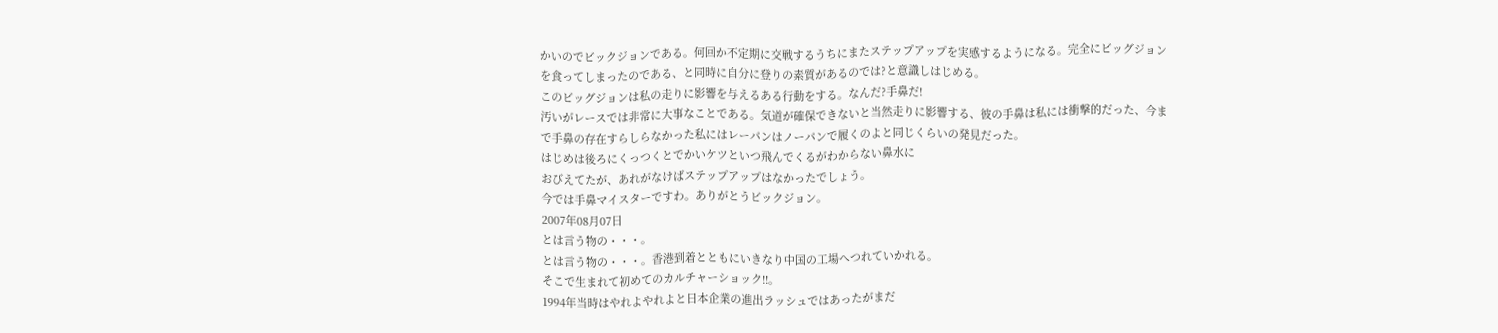かいのでビックジョンである。何回か不定期に交戦するうちにまたステップアップを実感するようになる。完全にビッグジョンを食ってしまったのである、と同時に自分に登りの素質があるのでは?と意識しはじめる。
このビッグジョンは私の走りに影響を与えるある行動をする。なんだ?手鼻だ!
汚いがレースでは非常に大事なことである。気道が確保できないと当然走りに影響する、彼の手鼻は私には衝撃的だった、今まで手鼻の存在すらしらなかった私にはレーパンはノーパンで履くのよと同じくらいの発見だった。
はじめは後ろにくっつくとでかいケツといつ飛んでくるがわからない鼻水に
おびえてたが、あれがなけばステップアップはなかったでしょう。
今では手鼻マイスターですわ。ありがとうビックジョン。
2007年08月07日
とは言う物の・・・。
とは言う物の・・・。香港到着とともにいきなり中国の工場へつれていかれる。
そこで生まれて初めてのカルチャーショック!!。
1994年当時はやれよやれよと日本企業の進出ラッシュではあったがまだ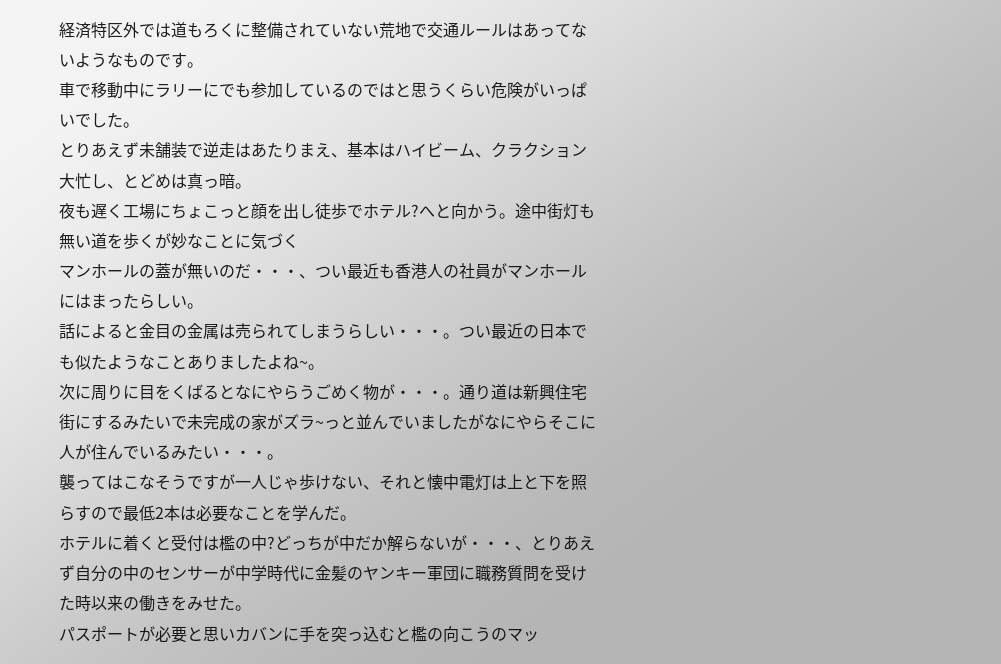経済特区外では道もろくに整備されていない荒地で交通ルールはあってないようなものです。
車で移動中にラリーにでも参加しているのではと思うくらい危険がいっぱいでした。
とりあえず未舗装で逆走はあたりまえ、基本はハイビーム、クラクション大忙し、とどめは真っ暗。
夜も遅く工場にちょこっと顔を出し徒歩でホテル?へと向かう。途中街灯も無い道を歩くが妙なことに気づく
マンホールの蓋が無いのだ・・・、つい最近も香港人の社員がマンホールにはまったらしい。
話によると金目の金属は売られてしまうらしい・・・。つい最近の日本でも似たようなことありましたよね~。
次に周りに目をくばるとなにやらうごめく物が・・・。通り道は新興住宅街にするみたいで未完成の家がズラ~っと並んでいましたがなにやらそこに人が住んでいるみたい・・・。
襲ってはこなそうですが一人じゃ歩けない、それと懐中電灯は上と下を照らすので最低2本は必要なことを学んだ。
ホテルに着くと受付は檻の中?どっちが中だか解らないが・・・、とりあえず自分の中のセンサーが中学時代に金髪のヤンキー軍団に職務質問を受けた時以来の働きをみせた。
パスポートが必要と思いカバンに手を突っ込むと檻の向こうのマッ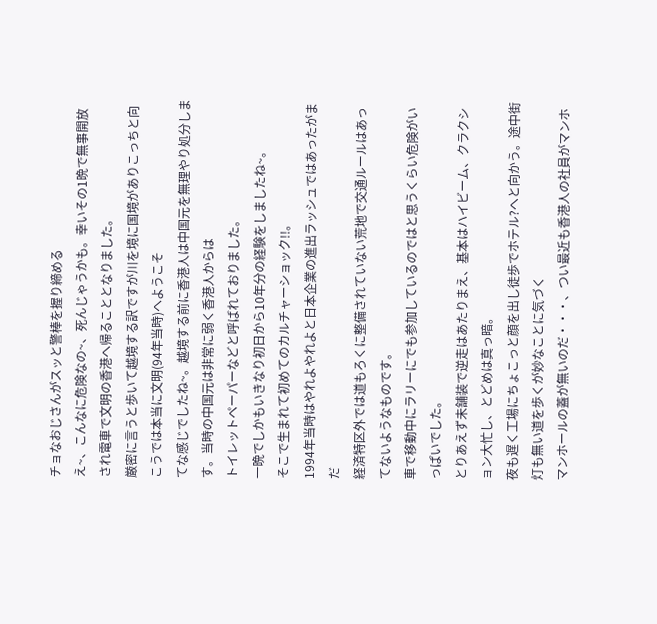チョなおじさんがスッと警棒を握り締める
え~、こんなに危険なの~、死んじゃうかも。幸いその1晩で無事開放され電車で文明の香港へ帰ることとなりました。
厳密に言うと歩いて越境する訳ですが川を境に国境がありこっちと向こうでは本当に文明(94年当時)へようこそ
てな感じでしたね~。越境する前に香港人は中国元を無理やり処分します。当時の中国元は非常に弱く香港人からは
トイレットペーパーなどと呼ばれておりました。
一晩でしかもいきなり初日から10年分の経験をしましたね~。
そこで生まれて初めてのカルチャーショック!!。
1994年当時はやれよやれよと日本企業の進出ラッシュではあったがまだ
経済特区外では道もろくに整備されていない荒地で交通ルールはあってないようなものです。
車で移動中にラリーにでも参加しているのではと思うくらい危険がいっぱいでした。
とりあえず未舗装で逆走はあたりまえ、基本はハイビーム、クラクション大忙し、とどめは真っ暗。
夜も遅く工場にちょこっと顔を出し徒歩でホテル?へと向かう。途中街灯も無い道を歩くが妙なことに気づく
マンホールの蓋が無いのだ・・・、つい最近も香港人の社員がマンホ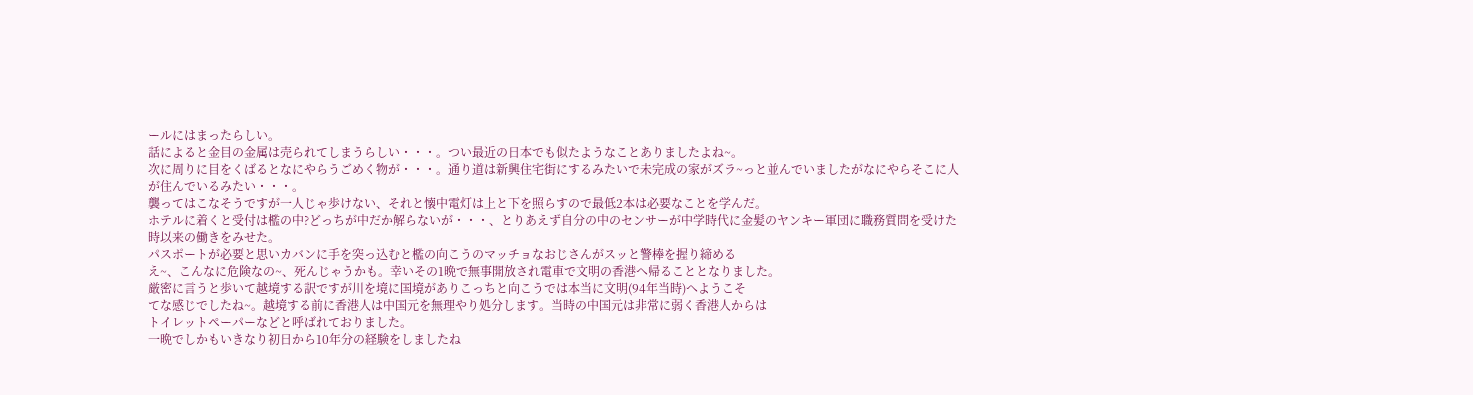ールにはまったらしい。
話によると金目の金属は売られてしまうらしい・・・。つい最近の日本でも似たようなことありましたよね~。
次に周りに目をくばるとなにやらうごめく物が・・・。通り道は新興住宅街にするみたいで未完成の家がズラ~っと並んでいましたがなにやらそこに人が住んでいるみたい・・・。
襲ってはこなそうですが一人じゃ歩けない、それと懐中電灯は上と下を照らすので最低2本は必要なことを学んだ。
ホテルに着くと受付は檻の中?どっちが中だか解らないが・・・、とりあえず自分の中のセンサーが中学時代に金髪のヤンキー軍団に職務質問を受けた時以来の働きをみせた。
パスポートが必要と思いカバンに手を突っ込むと檻の向こうのマッチョなおじさんがスッと警棒を握り締める
え~、こんなに危険なの~、死んじゃうかも。幸いその1晩で無事開放され電車で文明の香港へ帰ることとなりました。
厳密に言うと歩いて越境する訳ですが川を境に国境がありこっちと向こうでは本当に文明(94年当時)へようこそ
てな感じでしたね~。越境する前に香港人は中国元を無理やり処分します。当時の中国元は非常に弱く香港人からは
トイレットペーパーなどと呼ばれておりました。
一晩でしかもいきなり初日から10年分の経験をしましたね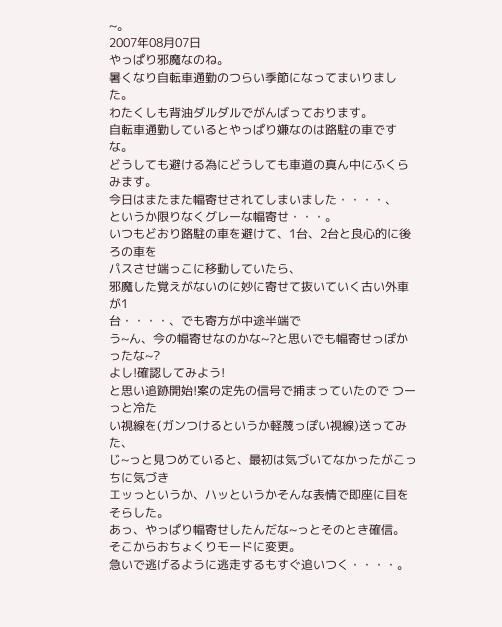~。
2007年08月07日
やっぱり邪魔なのね。
暑くなり自転車通勤のつらい季節になってまいりました。
わたくしも背油ダルダルでがんばっております。
自転車通勤しているとやっぱり嫌なのは路駐の車ですな。
どうしても避ける為にどうしても車道の真ん中にふくらみます。
今日はまたまた幅寄せされてしまいました・・・・、
というか限りなくグレーな幅寄せ・・・。
いつもどおり路駐の車を避けて、1台、2台と良心的に後ろの車を
パスさせ端っこに移動していたら、
邪魔した覚えがないのに妙に寄せて抜いていく古い外車が1
台・・・・、でも寄方が中途半端で
う~ん、今の幅寄せなのかな~?と思いでも幅寄せっぽかったな~?
よし!確認してみよう!
と思い追跡開始!案の定先の信号で捕まっていたので つーっと冷た
い視線を(ガンつけるというか軽蔑っぽい視線)送ってみた、
じ~っと見つめていると、最初は気づいてなかったがこっちに気づき
エッっというか、ハッというかそんな表情で即座に目をそらした。
あっ、やっぱり幅寄せしたんだな~っとそのとき確信。
そこからおちょくりモードに変更。
急いで逃げるように逃走するもすぐ追いつく・・・・。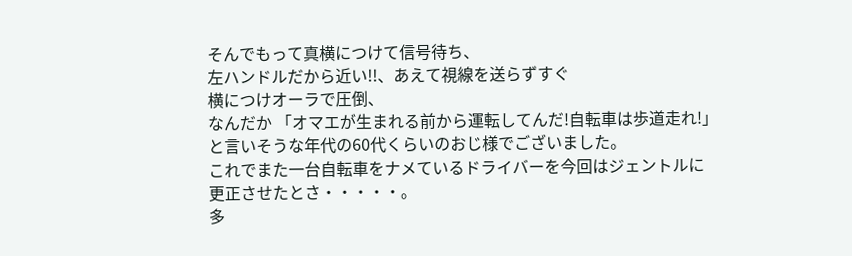そんでもって真横につけて信号待ち、
左ハンドルだから近い!!、あえて視線を送らずすぐ
横につけオーラで圧倒、
なんだか 「オマエが生まれる前から運転してんだ!自転車は歩道走れ!」
と言いそうな年代の60代くらいのおじ様でございました。
これでまた一台自転車をナメているドライバーを今回はジェントルに
更正させたとさ・・・・・。
多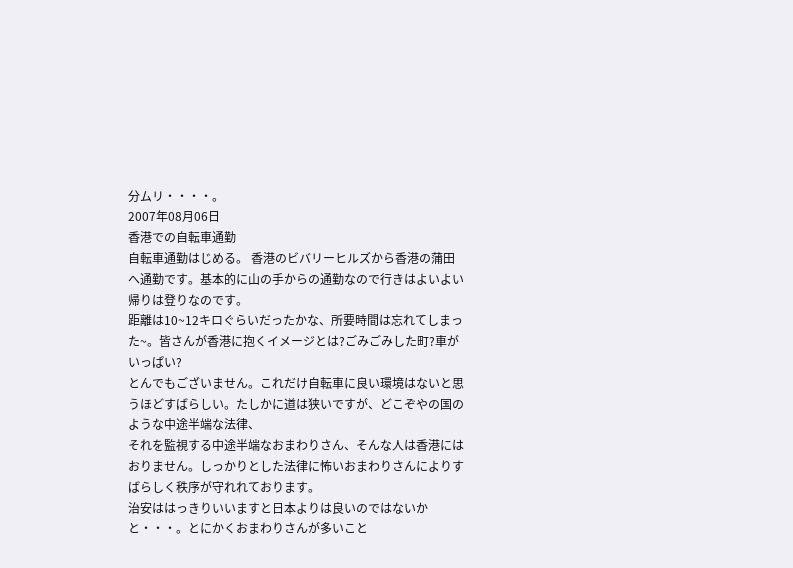分ムリ・・・・。
2007年08月06日
香港での自転車通勤
自転車通勤はじめる。 香港のビバリーヒルズから香港の蒲田へ通勤です。基本的に山の手からの通勤なので行きはよいよい帰りは登りなのです。
距離は10~12キロぐらいだったかな、所要時間は忘れてしまった~。皆さんが香港に抱くイメージとは?ごみごみした町?車がいっぱい?
とんでもございません。これだけ自転車に良い環境はないと思うほどすばらしい。たしかに道は狭いですが、どこぞやの国のような中途半端な法律、
それを監視する中途半端なおまわりさん、そんな人は香港にはおりません。しっかりとした法律に怖いおまわりさんによりすばらしく秩序が守れれております。
治安ははっきりいいますと日本よりは良いのではないかと・・・。とにかくおまわりさんが多いこと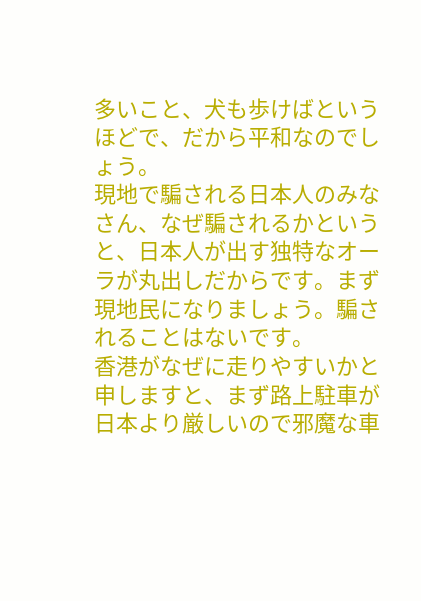多いこと、犬も歩けばというほどで、だから平和なのでしょう。
現地で騙される日本人のみなさん、なぜ騙されるかというと、日本人が出す独特なオーラが丸出しだからです。まず現地民になりましょう。騙されることはないです。
香港がなぜに走りやすいかと申しますと、まず路上駐車が日本より厳しいので邪魔な車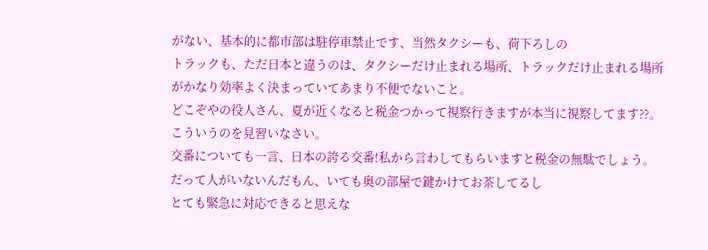がない、基本的に都市部は駐停車禁止です、当然タクシーも、荷下ろしの
トラックも、ただ日本と違うのは、タクシーだけ止まれる場所、トラックだけ止まれる場所がかなり効率よく決まっていてあまり不便でないこと。
どこぞやの役人さん、夏が近くなると税金つかって視察行きますが本当に視察してます??。こういうのを見習いなさい。
交番についても一言、日本の誇る交番!私から言わしてもらいますと税金の無駄でしょう。だって人がいないんだもん、いても奥の部屋で鍵かけてお茶してるし
とても緊急に対応できると思えな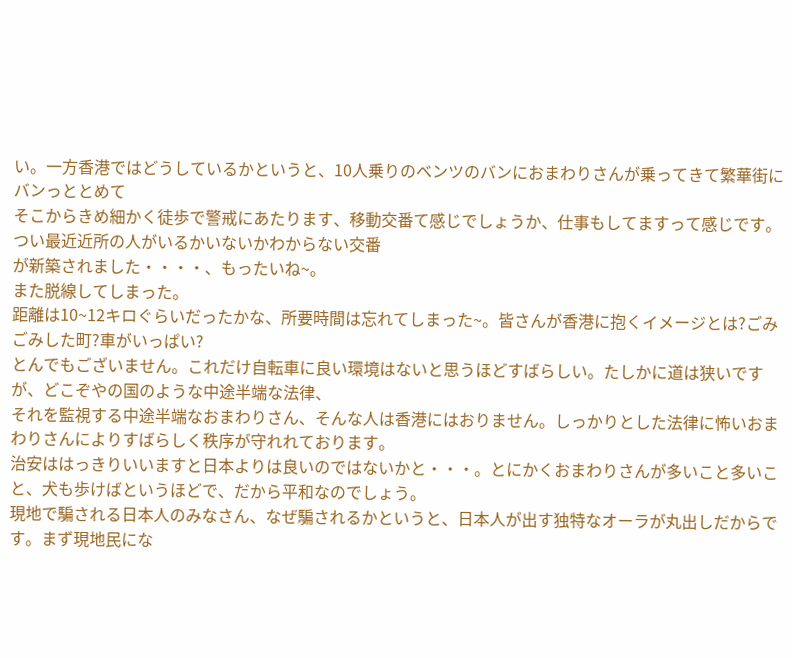い。一方香港ではどうしているかというと、10人乗りのベンツのバンにおまわりさんが乗ってきて繁華街にバンっととめて
そこからきめ細かく徒歩で警戒にあたります、移動交番て感じでしょうか、仕事もしてますって感じです。つい最近近所の人がいるかいないかわからない交番
が新築されました・・・・、もったいね~。
また脱線してしまった。
距離は10~12キロぐらいだったかな、所要時間は忘れてしまった~。皆さんが香港に抱くイメージとは?ごみごみした町?車がいっぱい?
とんでもございません。これだけ自転車に良い環境はないと思うほどすばらしい。たしかに道は狭いですが、どこぞやの国のような中途半端な法律、
それを監視する中途半端なおまわりさん、そんな人は香港にはおりません。しっかりとした法律に怖いおまわりさんによりすばらしく秩序が守れれております。
治安ははっきりいいますと日本よりは良いのではないかと・・・。とにかくおまわりさんが多いこと多いこと、犬も歩けばというほどで、だから平和なのでしょう。
現地で騙される日本人のみなさん、なぜ騙されるかというと、日本人が出す独特なオーラが丸出しだからです。まず現地民にな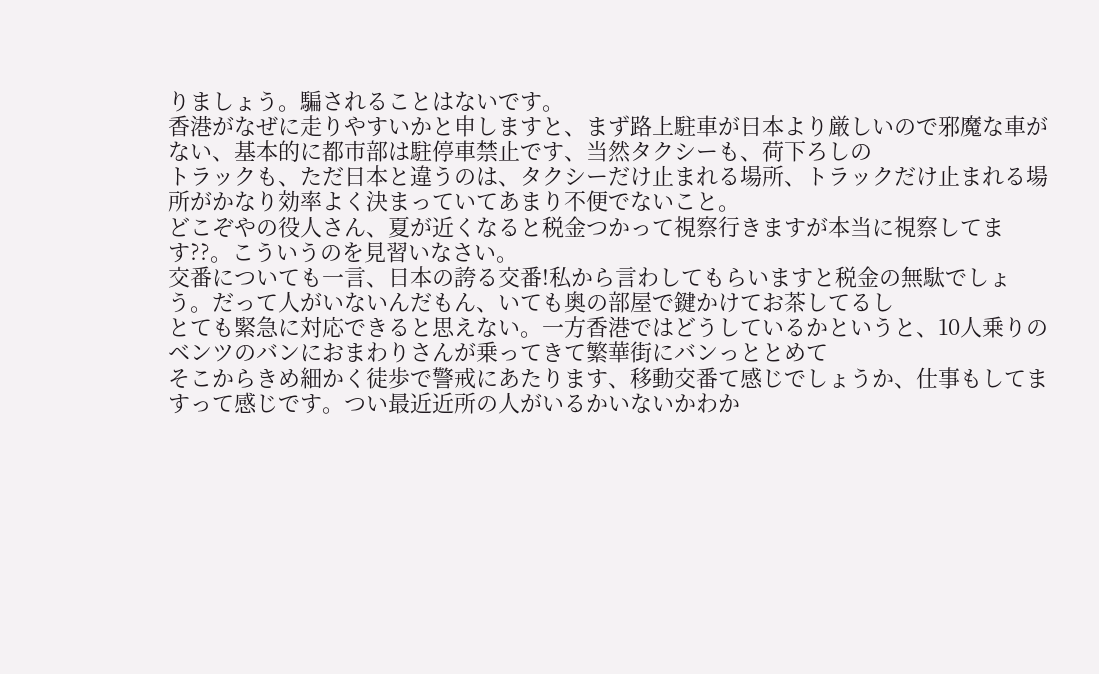りましょう。騙されることはないです。
香港がなぜに走りやすいかと申しますと、まず路上駐車が日本より厳しいので邪魔な車がない、基本的に都市部は駐停車禁止です、当然タクシーも、荷下ろしの
トラックも、ただ日本と違うのは、タクシーだけ止まれる場所、トラックだけ止まれる場所がかなり効率よく決まっていてあまり不便でないこと。
どこぞやの役人さん、夏が近くなると税金つかって視察行きますが本当に視察してます??。こういうのを見習いなさい。
交番についても一言、日本の誇る交番!私から言わしてもらいますと税金の無駄でしょう。だって人がいないんだもん、いても奥の部屋で鍵かけてお茶してるし
とても緊急に対応できると思えない。一方香港ではどうしているかというと、10人乗りのベンツのバンにおまわりさんが乗ってきて繁華街にバンっととめて
そこからきめ細かく徒歩で警戒にあたります、移動交番て感じでしょうか、仕事もしてますって感じです。つい最近近所の人がいるかいないかわか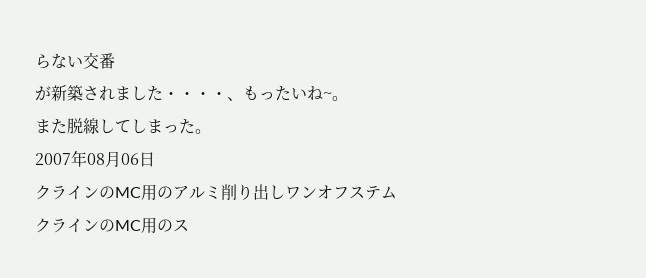らない交番
が新築されました・・・・、もったいね~。
また脱線してしまった。
2007年08月06日
クラインのMC用のアルミ削り出しワンオフステム
クラインのMC用のス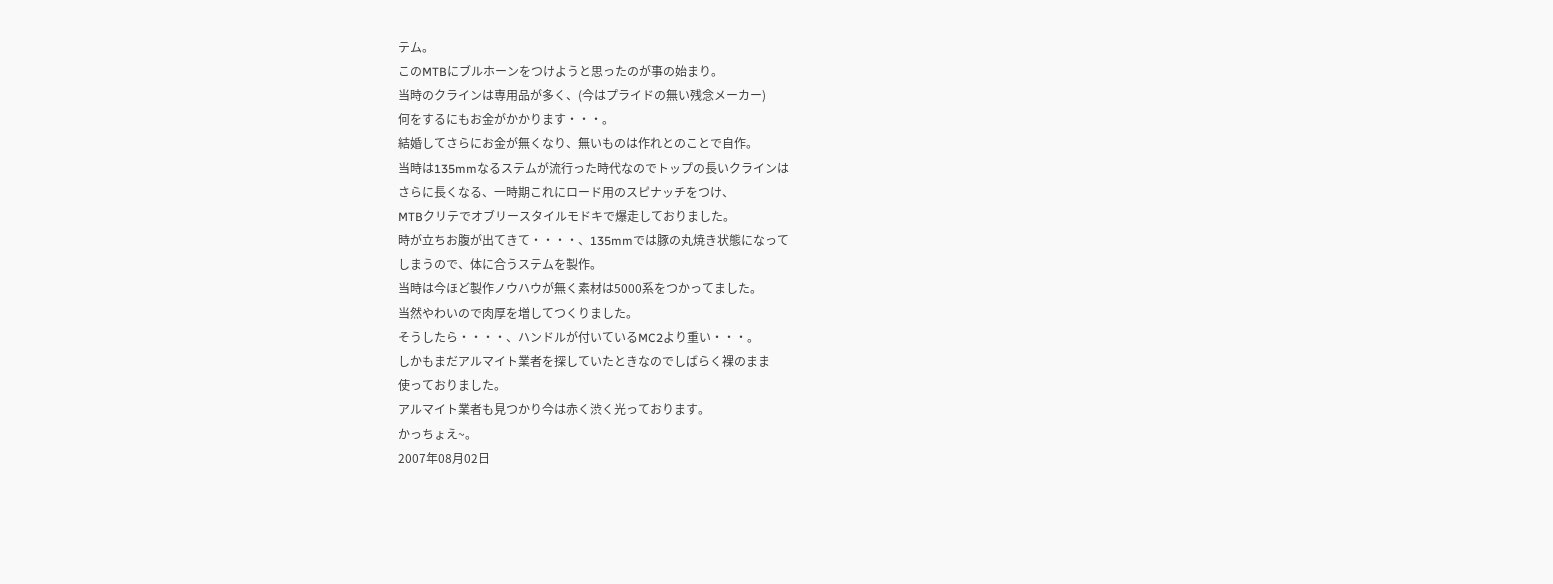テム。
このMTBにブルホーンをつけようと思ったのが事の始まり。
当時のクラインは専用品が多く、(今はプライドの無い残念メーカー)
何をするにもお金がかかります・・・。
結婚してさらにお金が無くなり、無いものは作れとのことで自作。
当時は135mmなるステムが流行った時代なのでトップの長いクラインは
さらに長くなる、一時期これにロード用のスピナッチをつけ、
MTBクリテでオブリースタイルモドキで爆走しておりました。
時が立ちお腹が出てきて・・・・、135mmでは豚の丸焼き状態になって
しまうので、体に合うステムを製作。
当時は今ほど製作ノウハウが無く素材は5000系をつかってました。
当然やわいので肉厚を増してつくりました。
そうしたら・・・・、ハンドルが付いているMC2より重い・・・。
しかもまだアルマイト業者を探していたときなのでしばらく裸のまま
使っておりました。
アルマイト業者も見つかり今は赤く渋く光っております。
かっちょえ~。
2007年08月02日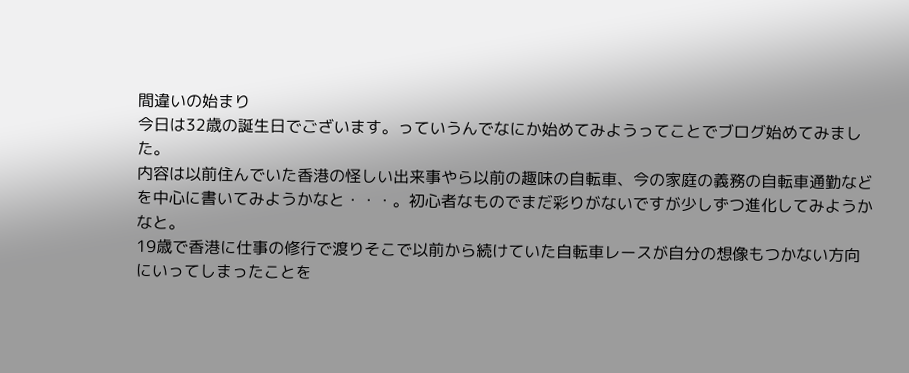間違いの始まり
今日は32歳の誕生日でございます。っていうんでなにか始めてみようってことでブログ始めてみました。
内容は以前住んでいた香港の怪しい出来事やら以前の趣味の自転車、今の家庭の義務の自転車通勤など
を中心に書いてみようかなと・・・。初心者なものでまだ彩りがないですが少しずつ進化してみようかなと。
19歳で香港に仕事の修行で渡りそこで以前から続けていた自転車レースが自分の想像もつかない方向
にいってしまったことを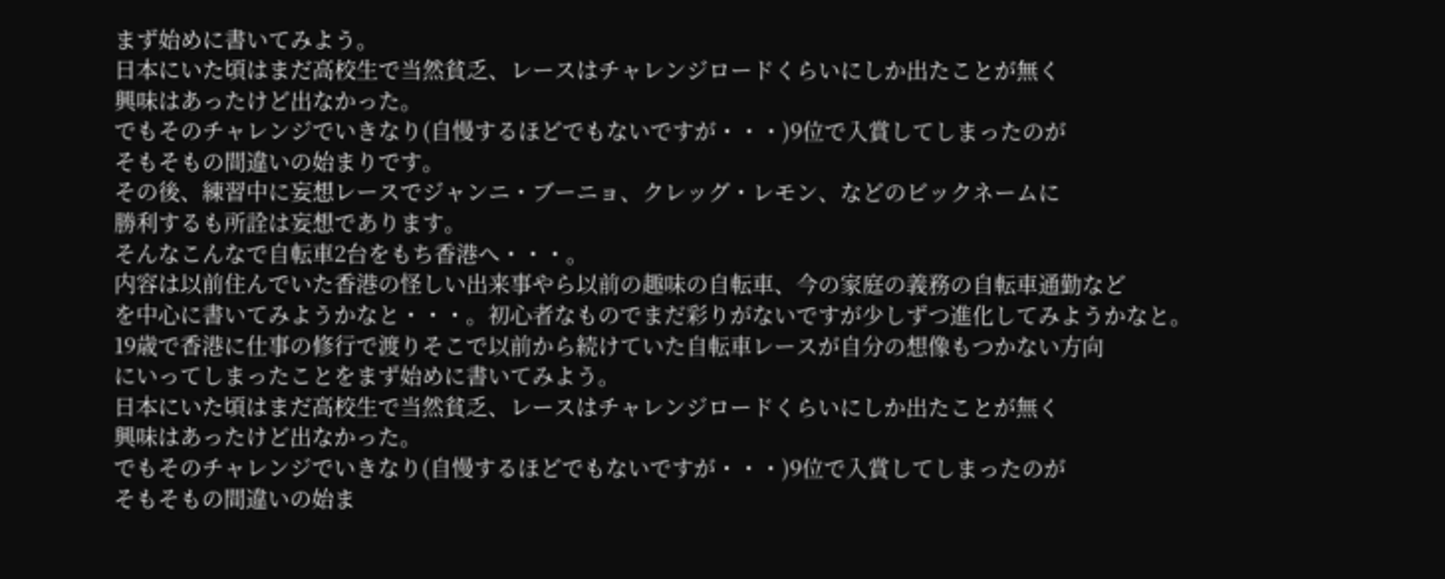まず始めに書いてみよう。
日本にいた頃はまだ高校生で当然貧乏、レースはチャレンジロードくらいにしか出たことが無く
興味はあったけど出なかった。
でもそのチャレンジでいきなり(自慢するほどでもないですが・・・)9位で入賞してしまったのが
そもそもの間違いの始まりです。
その後、練習中に妄想レースでジャンニ・ブーニョ、クレッグ・レモン、などのビックネームに
勝利するも所詮は妄想であります。
そんなこんなで自転車2台をもち香港へ・・・。
内容は以前住んでいた香港の怪しい出来事やら以前の趣味の自転車、今の家庭の義務の自転車通勤など
を中心に書いてみようかなと・・・。初心者なものでまだ彩りがないですが少しずつ進化してみようかなと。
19歳で香港に仕事の修行で渡りそこで以前から続けていた自転車レースが自分の想像もつかない方向
にいってしまったことをまず始めに書いてみよう。
日本にいた頃はまだ高校生で当然貧乏、レースはチャレンジロードくらいにしか出たことが無く
興味はあったけど出なかった。
でもそのチャレンジでいきなり(自慢するほどでもないですが・・・)9位で入賞してしまったのが
そもそもの間違いの始ま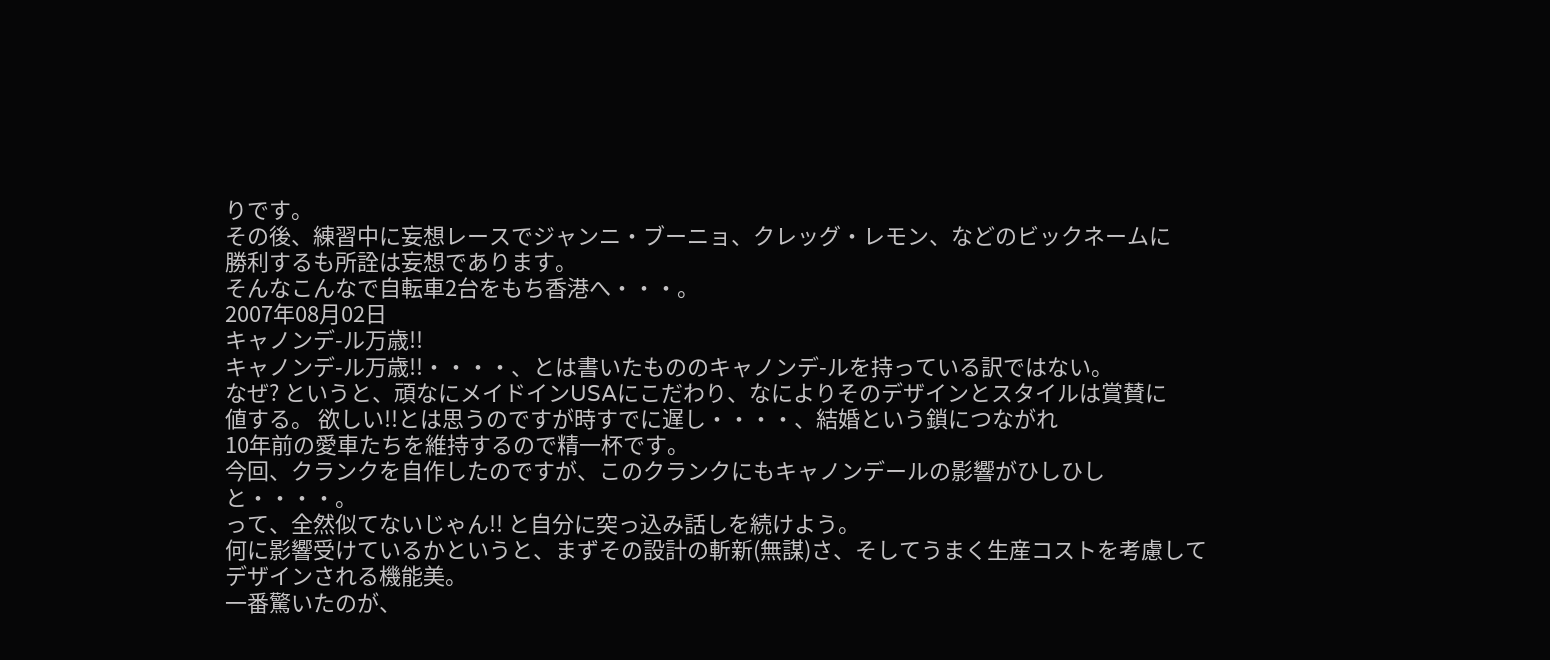りです。
その後、練習中に妄想レースでジャンニ・ブーニョ、クレッグ・レモン、などのビックネームに
勝利するも所詮は妄想であります。
そんなこんなで自転車2台をもち香港へ・・・。
2007年08月02日
キャノンデ-ル万歳!!
キャノンデ-ル万歳!!・・・・、とは書いたもののキャノンデ-ルを持っている訳ではない。
なぜ? というと、頑なにメイドインUSAにこだわり、なによりそのデザインとスタイルは賞賛に
値する。 欲しい!!とは思うのですが時すでに遅し・・・・、結婚という鎖につながれ
10年前の愛車たちを維持するので精一杯です。
今回、クランクを自作したのですが、このクランクにもキャノンデールの影響がひしひしと・・・・。
って、全然似てないじゃん!! と自分に突っ込み話しを続けよう。
何に影響受けているかというと、まずその設計の斬新(無謀)さ、そしてうまく生産コストを考慮して
デザインされる機能美。
一番驚いたのが、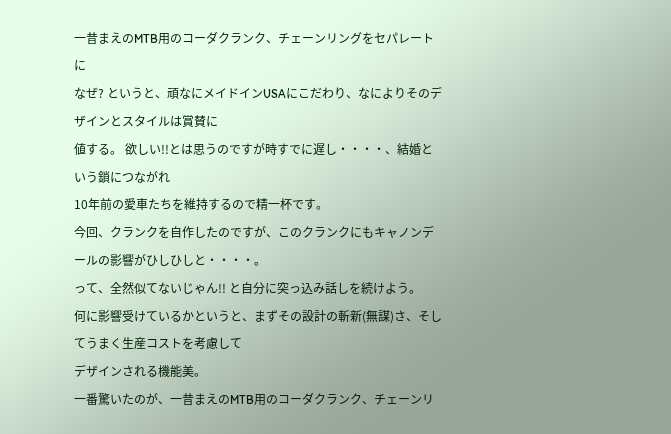一昔まえのMTB用のコーダクランク、チェーンリングをセパレートに
なぜ? というと、頑なにメイドインUSAにこだわり、なによりそのデザインとスタイルは賞賛に
値する。 欲しい!!とは思うのですが時すでに遅し・・・・、結婚という鎖につながれ
10年前の愛車たちを維持するので精一杯です。
今回、クランクを自作したのですが、このクランクにもキャノンデールの影響がひしひしと・・・・。
って、全然似てないじゃん!! と自分に突っ込み話しを続けよう。
何に影響受けているかというと、まずその設計の斬新(無謀)さ、そしてうまく生産コストを考慮して
デザインされる機能美。
一番驚いたのが、一昔まえのMTB用のコーダクランク、チェーンリ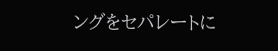ングをセパレートに